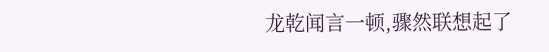龙乾闻言一顿,骤然联想起了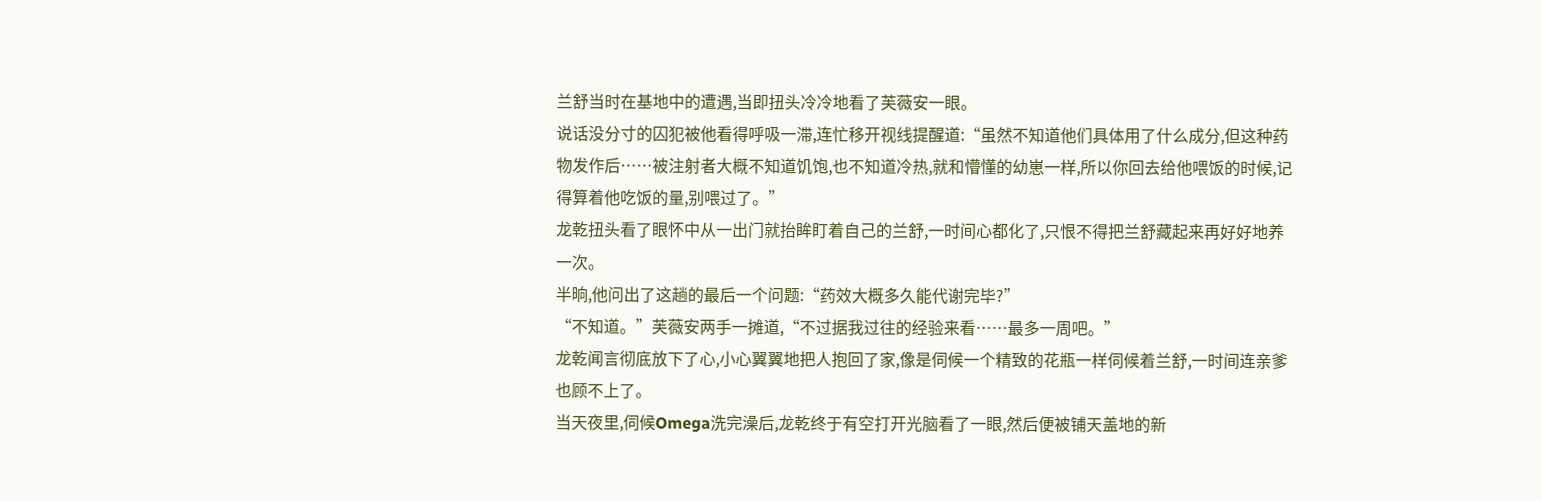兰舒当时在基地中的遭遇,当即扭头冷冷地看了芙薇安一眼。
说话没分寸的囚犯被他看得呼吸一滞,连忙移开视线提醒道:“虽然不知道他们具体用了什么成分,但这种药物发作后……被注射者大概不知道饥饱,也不知道冷热,就和懵懂的幼崽一样,所以你回去给他喂饭的时候,记得算着他吃饭的量,别喂过了。”
龙乾扭头看了眼怀中从一出门就抬眸盯着自己的兰舒,一时间心都化了,只恨不得把兰舒藏起来再好好地养一次。
半晌,他问出了这趟的最后一个问题:“药效大概多久能代谢完毕?”
“不知道。”芙薇安两手一摊道,“不过据我过往的经验来看……最多一周吧。”
龙乾闻言彻底放下了心,小心翼翼地把人抱回了家,像是伺候一个精致的花瓶一样伺候着兰舒,一时间连亲爹也顾不上了。
当天夜里,伺候Omega洗完澡后,龙乾终于有空打开光脑看了一眼,然后便被铺天盖地的新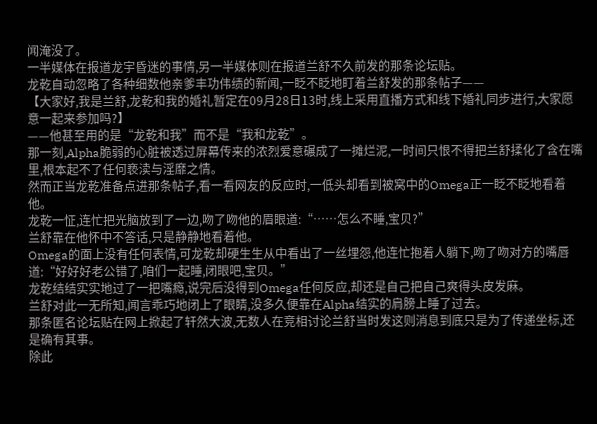闻淹没了。
一半媒体在报道龙宇昏迷的事情,另一半媒体则在报道兰舒不久前发的那条论坛贴。
龙乾自动忽略了各种细数他亲爹丰功伟绩的新闻,一眨不眨地盯着兰舒发的那条帖子——
【大家好,我是兰舒,龙乾和我的婚礼暂定在09月28日13时,线上采用直播方式和线下婚礼同步进行,大家愿意一起来参加吗?】
——他甚至用的是“龙乾和我”而不是“我和龙乾”。
那一刻,Alpha脆弱的心脏被透过屏幕传来的浓烈爱意碾成了一摊烂泥,一时间只恨不得把兰舒揉化了含在嘴里,根本起不了任何亵渎与淫靡之情。
然而正当龙乾准备点进那条帖子,看一看网友的反应时,一低头却看到被窝中的Omega正一眨不眨地看着他。
龙乾一怔,连忙把光脑放到了一边,吻了吻他的眉眼道:“……怎么不睡,宝贝?”
兰舒靠在他怀中不答话,只是静静地看着他。
Omega的面上没有任何表情,可龙乾却硬生生从中看出了一丝埋怨,他连忙抱着人躺下,吻了吻对方的嘴唇道:“好好好老公错了,咱们一起睡,闭眼吧,宝贝。”
龙乾结结实实地过了一把嘴瘾,说完后没得到Omega任何反应,却还是自己把自己爽得头皮发麻。
兰舒对此一无所知,闻言乖巧地闭上了眼睛,没多久便靠在Alpha结实的肩膀上睡了过去。
那条匿名论坛贴在网上掀起了轩然大波,无数人在竞相讨论兰舒当时发这则消息到底只是为了传递坐标,还是确有其事。
除此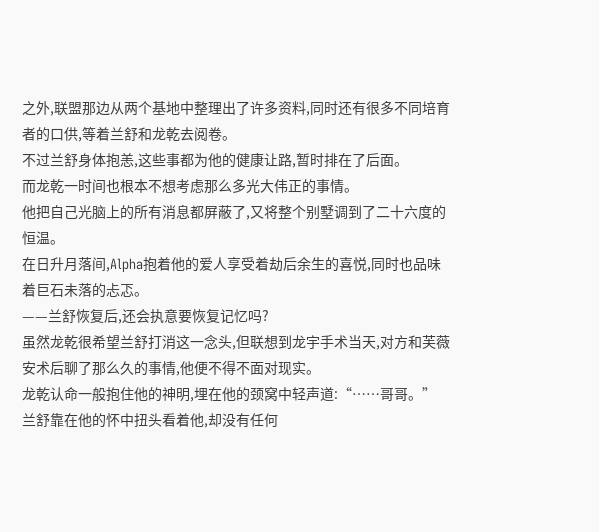之外,联盟那边从两个基地中整理出了许多资料,同时还有很多不同培育者的口供,等着兰舒和龙乾去阅卷。
不过兰舒身体抱恙,这些事都为他的健康让路,暂时排在了后面。
而龙乾一时间也根本不想考虑那么多光大伟正的事情。
他把自己光脑上的所有消息都屏蔽了,又将整个别墅调到了二十六度的恒温。
在日升月落间,Alpha抱着他的爱人享受着劫后余生的喜悦,同时也品味着巨石未落的忐忑。
——兰舒恢复后,还会执意要恢复记忆吗?
虽然龙乾很希望兰舒打消这一念头,但联想到龙宇手术当天,对方和芙薇安术后聊了那么久的事情,他便不得不面对现实。
龙乾认命一般抱住他的神明,埋在他的颈窝中轻声道:“……哥哥。”
兰舒靠在他的怀中扭头看着他,却没有任何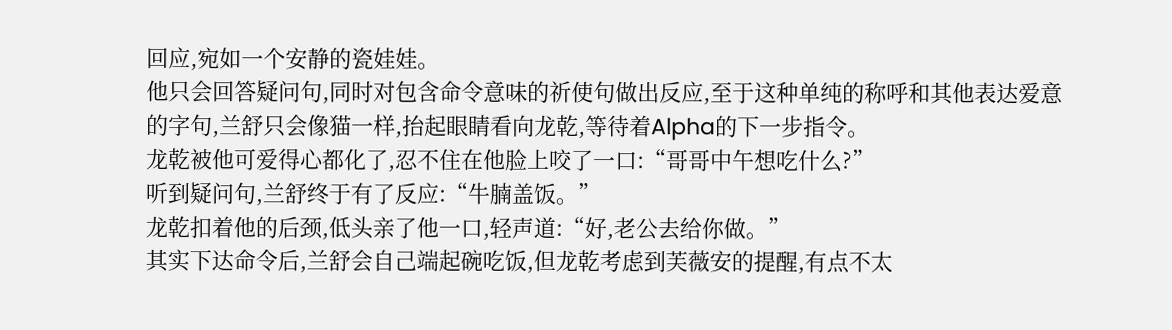回应,宛如一个安静的瓷娃娃。
他只会回答疑问句,同时对包含命令意味的祈使句做出反应,至于这种单纯的称呼和其他表达爱意的字句,兰舒只会像猫一样,抬起眼睛看向龙乾,等待着Alpha的下一步指令。
龙乾被他可爱得心都化了,忍不住在他脸上咬了一口:“哥哥中午想吃什么?”
听到疑问句,兰舒终于有了反应:“牛腩盖饭。”
龙乾扣着他的后颈,低头亲了他一口,轻声道:“好,老公去给你做。”
其实下达命令后,兰舒会自己端起碗吃饭,但龙乾考虑到芙薇安的提醒,有点不太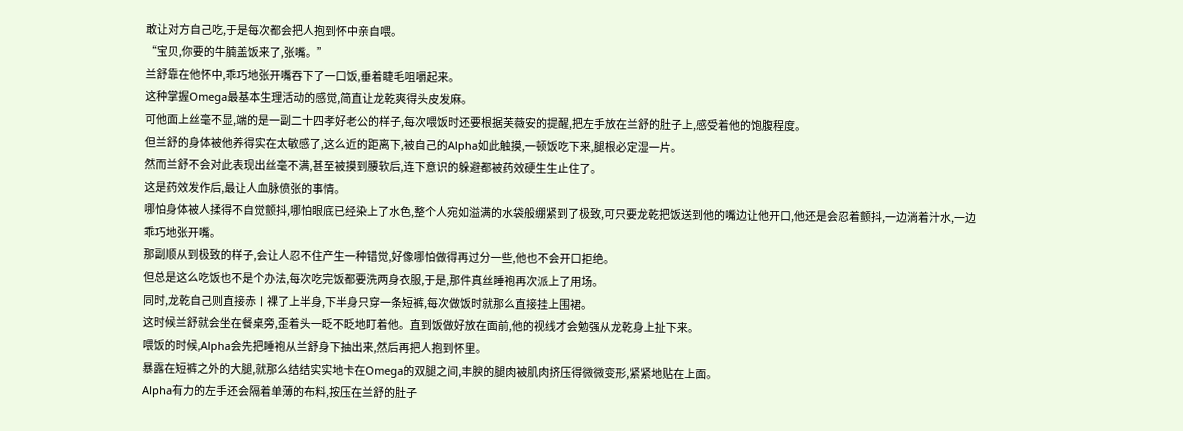敢让对方自己吃,于是每次都会把人抱到怀中亲自喂。
“宝贝,你要的牛腩盖饭来了,张嘴。”
兰舒靠在他怀中,乖巧地张开嘴吞下了一口饭,垂着睫毛咀嚼起来。
这种掌握Omega最基本生理活动的感觉,简直让龙乾爽得头皮发麻。
可他面上丝毫不显,端的是一副二十四孝好老公的样子,每次喂饭时还要根据芙薇安的提醒,把左手放在兰舒的肚子上,感受着他的饱腹程度。
但兰舒的身体被他养得实在太敏感了,这么近的距离下,被自己的Alpha如此触摸,一顿饭吃下来,腿根必定湿一片。
然而兰舒不会对此表现出丝毫不满,甚至被摸到腰软后,连下意识的躲避都被药效硬生生止住了。
这是药效发作后,最让人血脉偾张的事情。
哪怕身体被人揉得不自觉颤抖,哪怕眼底已经染上了水色,整个人宛如溢满的水袋般绷紧到了极致,可只要龙乾把饭送到他的嘴边让他开口,他还是会忍着颤抖,一边淌着汁水,一边乖巧地张开嘴。
那副顺从到极致的样子,会让人忍不住产生一种错觉,好像哪怕做得再过分一些,他也不会开口拒绝。
但总是这么吃饭也不是个办法,每次吃完饭都要洗两身衣服,于是,那件真丝睡袍再次派上了用场。
同时,龙乾自己则直接赤丨裸了上半身,下半身只穿一条短裤,每次做饭时就那么直接挂上围裙。
这时候兰舒就会坐在餐桌旁,歪着头一眨不眨地盯着他。直到饭做好放在面前,他的视线才会勉强从龙乾身上扯下来。
喂饭的时候,Alpha会先把睡袍从兰舒身下抽出来,然后再把人抱到怀里。
暴露在短裤之外的大腿,就那么结结实实地卡在Omega的双腿之间,丰腴的腿肉被肌肉挤压得微微变形,紧紧地贴在上面。
Alpha有力的左手还会隔着单薄的布料,按压在兰舒的肚子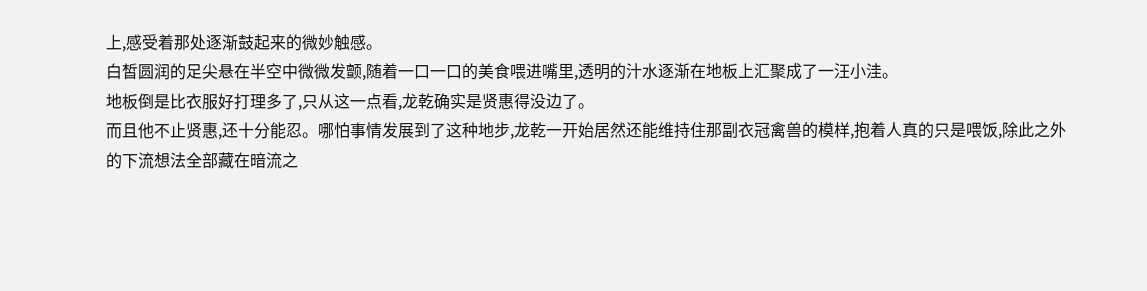上,感受着那处逐渐鼓起来的微妙触感。
白皙圆润的足尖悬在半空中微微发颤,随着一口一口的美食喂进嘴里,透明的汁水逐渐在地板上汇聚成了一汪小洼。
地板倒是比衣服好打理多了,只从这一点看,龙乾确实是贤惠得没边了。
而且他不止贤惠,还十分能忍。哪怕事情发展到了这种地步,龙乾一开始居然还能维持住那副衣冠禽兽的模样,抱着人真的只是喂饭,除此之外的下流想法全部藏在暗流之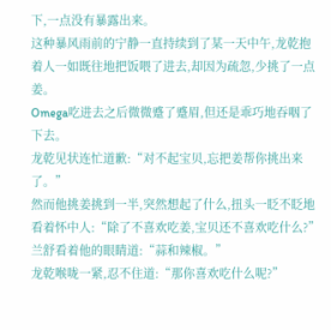下,一点没有暴露出来。
这种暴风雨前的宁静一直持续到了某一天中午,龙乾抱着人一如既往地把饭喂了进去,却因为疏忽,少挑了一点姜。
Omega吃进去之后微微蹙了蹙眉,但还是乖巧地吞咽了下去。
龙乾见状连忙道歉:“对不起宝贝,忘把姜帮你挑出来了。”
然而他挑姜挑到一半,突然想起了什么,扭头一眨不眨地看着怀中人:“除了不喜欢吃姜,宝贝还不喜欢吃什么?”
兰舒看着他的眼睛道:“蒜和辣椒。”
龙乾喉咙一紧,忍不住道:“那你喜欢吃什么呢?”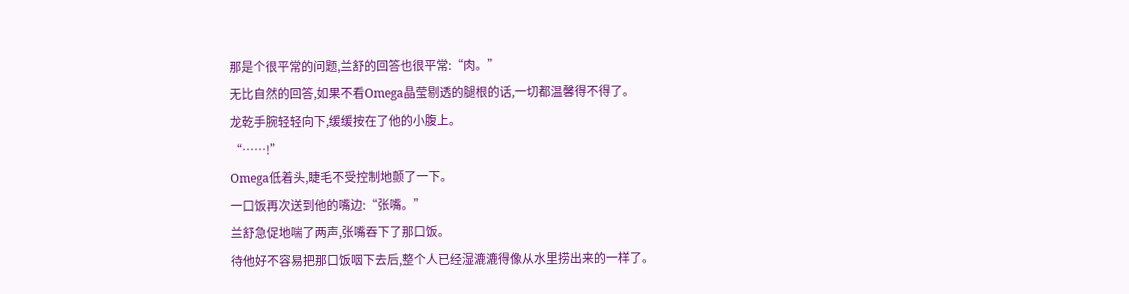那是个很平常的问题,兰舒的回答也很平常:“肉。”
无比自然的回答,如果不看Omega晶莹剔透的腿根的话,一切都温馨得不得了。
龙乾手腕轻轻向下,缓缓按在了他的小腹上。
“……!”
Omega低着头,睫毛不受控制地颤了一下。
一口饭再次送到他的嘴边:“张嘴。”
兰舒急促地喘了两声,张嘴吞下了那口饭。
待他好不容易把那口饭咽下去后,整个人已经湿漉漉得像从水里捞出来的一样了。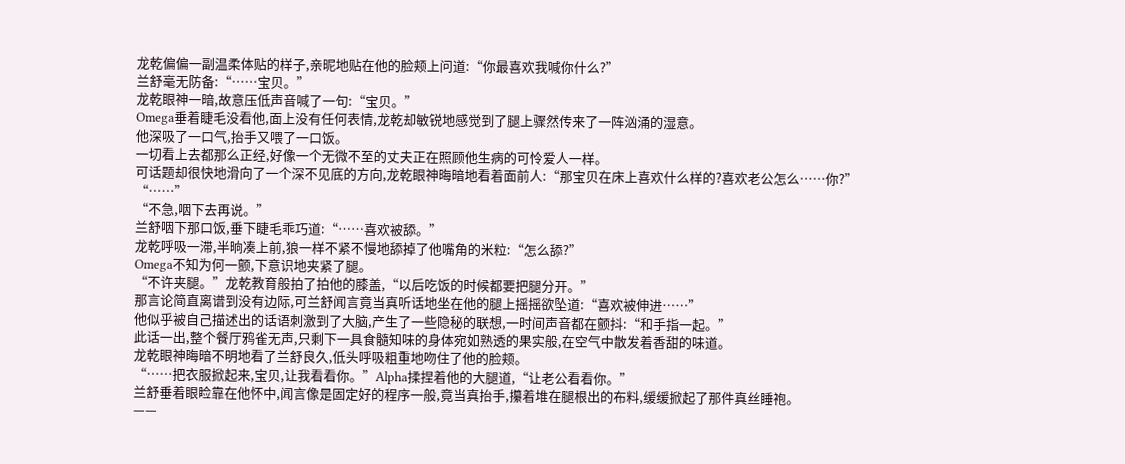龙乾偏偏一副温柔体贴的样子,亲昵地贴在他的脸颊上问道:“你最喜欢我喊你什么?”
兰舒毫无防备:“……宝贝。”
龙乾眼神一暗,故意压低声音喊了一句:“宝贝。”
Omega垂着睫毛没看他,面上没有任何表情,龙乾却敏锐地感觉到了腿上骤然传来了一阵汹涌的湿意。
他深吸了一口气,抬手又喂了一口饭。
一切看上去都那么正经,好像一个无微不至的丈夫正在照顾他生病的可怜爱人一样。
可话题却很快地滑向了一个深不见底的方向,龙乾眼神晦暗地看着面前人:“那宝贝在床上喜欢什么样的?喜欢老公怎么……你?”
“……”
“不急,咽下去再说。”
兰舒咽下那口饭,垂下睫毛乖巧道:“……喜欢被舔。”
龙乾呼吸一滞,半晌凑上前,狼一样不紧不慢地舔掉了他嘴角的米粒:“怎么舔?”
Omega不知为何一颤,下意识地夹紧了腿。
“不许夹腿。”龙乾教育般拍了拍他的膝盖,“以后吃饭的时候都要把腿分开。”
那言论简直离谱到没有边际,可兰舒闻言竟当真听话地坐在他的腿上摇摇欲坠道:“喜欢被伸进……”
他似乎被自己描述出的话语刺激到了大脑,产生了一些隐秘的联想,一时间声音都在颤抖:“和手指一起。”
此话一出,整个餐厅鸦雀无声,只剩下一具食髓知味的身体宛如熟透的果实般,在空气中散发着香甜的味道。
龙乾眼神晦暗不明地看了兰舒良久,低头呼吸粗重地吻住了他的脸颊。
“……把衣服掀起来,宝贝,让我看看你。”Alpha揉捏着他的大腿道,“让老公看看你。”
兰舒垂着眼睑靠在他怀中,闻言像是固定好的程序一般,竟当真抬手,攥着堆在腿根出的布料,缓缓掀起了那件真丝睡袍。
——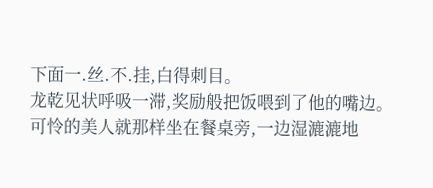下面一.丝.不.挂,白得刺目。
龙乾见状呼吸一滞,奖励般把饭喂到了他的嘴边。
可怜的美人就那样坐在餐桌旁,一边湿漉漉地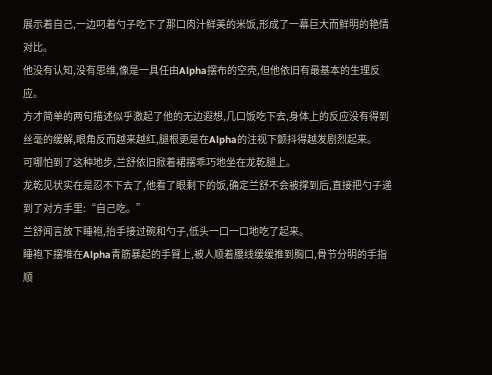展示着自己,一边叼着勺子吃下了那口肉汁鲜美的米饭,形成了一幕巨大而鲜明的艳情对比。
他没有认知,没有思维,像是一具任由Alpha摆布的空壳,但他依旧有最基本的生理反应。
方才简单的两句描述似乎激起了他的无边遐想,几口饭吃下去,身体上的反应没有得到丝毫的缓解,眼角反而越来越红,腿根更是在Alpha的注视下颤抖得越发剧烈起来。
可哪怕到了这种地步,兰舒依旧掀着裙摆乖巧地坐在龙乾腿上。
龙乾见状实在是忍不下去了,他看了眼剩下的饭,确定兰舒不会被撑到后,直接把勺子递到了对方手里:“自己吃。”
兰舒闻言放下睡袍,抬手接过碗和勺子,低头一口一口地吃了起来。
睡袍下摆堆在Alpha青筋暴起的手臂上,被人顺着腰线缓缓推到胸口,骨节分明的手指顺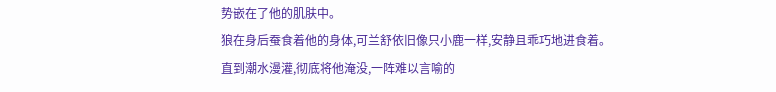势嵌在了他的肌肤中。
狼在身后蚕食着他的身体,可兰舒依旧像只小鹿一样,安静且乖巧地进食着。
直到潮水漫灌,彻底将他淹没,一阵难以言喻的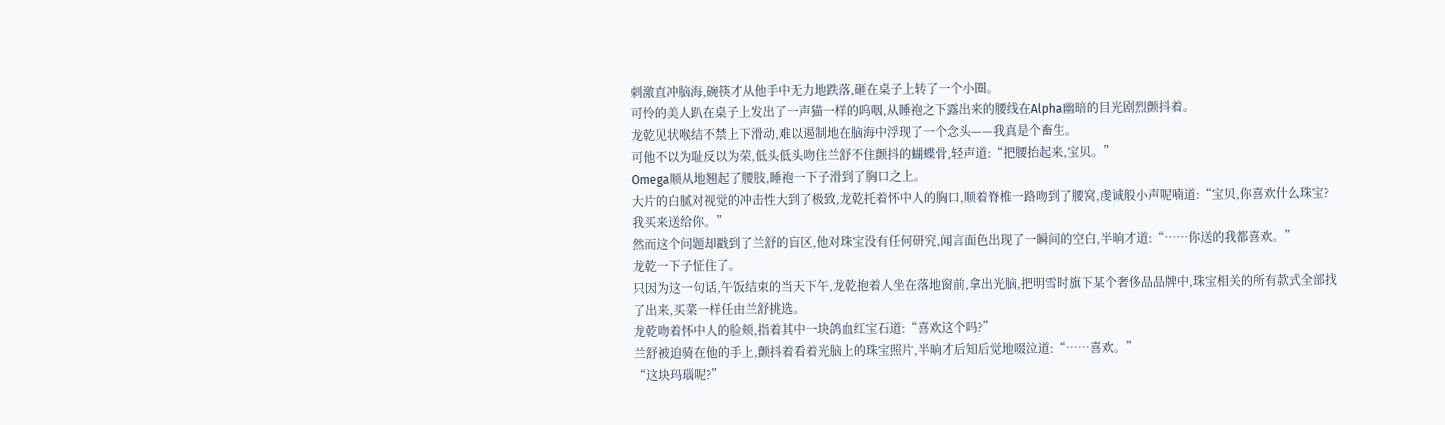刺激直冲脑海,碗筷才从他手中无力地跌落,砸在桌子上转了一个小圈。
可怜的美人趴在桌子上发出了一声猫一样的呜咽,从睡袍之下露出来的腰线在Alpha幽暗的目光剧烈颤抖着。
龙乾见状喉结不禁上下滑动,难以遏制地在脑海中浮现了一个念头——我真是个畜生。
可他不以为耻反以为荣,低头低头吻住兰舒不住颤抖的蝴蝶骨,轻声道:“把腰抬起来,宝贝。”
Omega顺从地翘起了腰肢,睡袍一下子滑到了胸口之上。
大片的白腻对视觉的冲击性大到了极致,龙乾托着怀中人的胸口,顺着脊椎一路吻到了腰窝,虔诚般小声呢喃道:“宝贝,你喜欢什么珠宝?我买来送给你。”
然而这个问题却戳到了兰舒的盲区,他对珠宝没有任何研究,闻言面色出现了一瞬间的空白,半晌才道:“……你送的我都喜欢。”
龙乾一下子怔住了。
只因为这一句话,午饭结束的当天下午,龙乾抱着人坐在落地窗前,拿出光脑,把明雪时旗下某个奢侈品品牌中,珠宝相关的所有款式全部找了出来,买菜一样任由兰舒挑选。
龙乾吻着怀中人的脸颊,指着其中一块鸽血红宝石道:“喜欢这个吗?”
兰舒被迫骑在他的手上,颤抖着看着光脑上的珠宝照片,半晌才后知后觉地啜泣道:“……喜欢。”
“这块玛瑙呢?”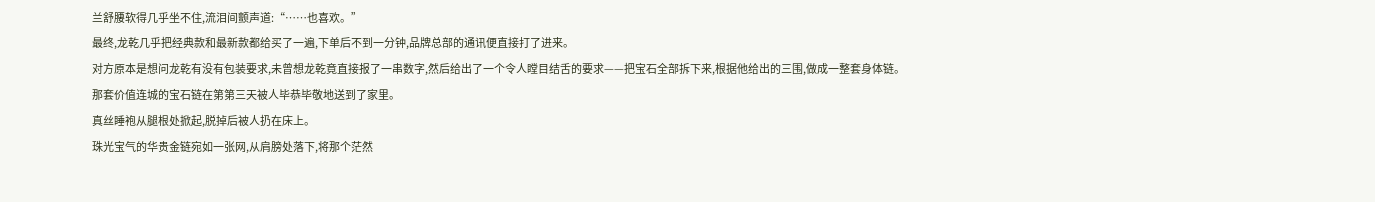兰舒腰软得几乎坐不住,流泪间颤声道:“……也喜欢。”
最终,龙乾几乎把经典款和最新款都给买了一遍,下单后不到一分钟,品牌总部的通讯便直接打了进来。
对方原本是想问龙乾有没有包装要求,未曾想龙乾竟直接报了一串数字,然后给出了一个令人瞠目结舌的要求——把宝石全部拆下来,根据他给出的三围,做成一整套身体链。
那套价值连城的宝石链在第第三天被人毕恭毕敬地送到了家里。
真丝睡袍从腿根处掀起,脱掉后被人扔在床上。
珠光宝气的华贵金链宛如一张网,从肩膀处落下,将那个茫然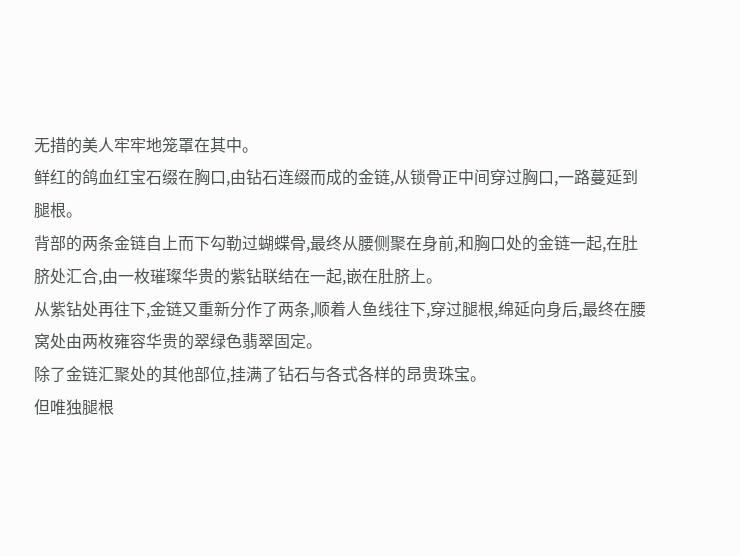无措的美人牢牢地笼罩在其中。
鲜红的鸽血红宝石缀在胸口,由钻石连缀而成的金链,从锁骨正中间穿过胸口,一路蔓延到腿根。
背部的两条金链自上而下勾勒过蝴蝶骨,最终从腰侧聚在身前,和胸口处的金链一起,在肚脐处汇合,由一枚璀璨华贵的紫钻联结在一起,嵌在肚脐上。
从紫钻处再往下,金链又重新分作了两条,顺着人鱼线往下,穿过腿根,绵延向身后,最终在腰窝处由两枚雍容华贵的翠绿色翡翠固定。
除了金链汇聚处的其他部位,挂满了钻石与各式各样的昂贵珠宝。
但唯独腿根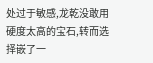处过于敏感,龙乾没敢用硬度太高的宝石,转而选择嵌了一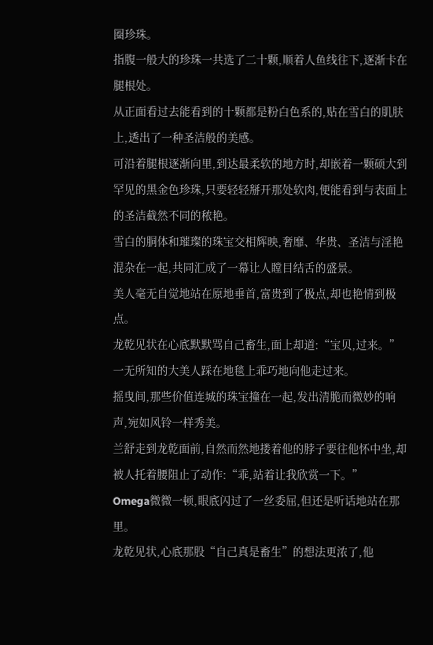圈珍珠。
指腹一般大的珍珠一共选了二十颗,顺着人鱼线往下,逐渐卡在腿根处。
从正面看过去能看到的十颗都是粉白色系的,贴在雪白的肌肤上,透出了一种圣洁般的美感。
可沿着腿根逐渐向里,到达最柔软的地方时,却嵌着一颗硕大到罕见的黑金色珍珠,只要轻轻掰开那处软肉,便能看到与表面上的圣洁截然不同的秾艳。
雪白的胴体和璀璨的珠宝交相辉映,奢靡、华贵、圣洁与淫艳混杂在一起,共同汇成了一幕让人瞠目结舌的盛景。
美人毫无自觉地站在原地垂首,富贵到了极点,却也艳情到极点。
龙乾见状在心底默默骂自己畜生,面上却道:“宝贝,过来。”
一无所知的大美人踩在地毯上乖巧地向他走过来。
摇曳间,那些价值连城的珠宝撞在一起,发出清脆而微妙的响声,宛如风铃一样秀美。
兰舒走到龙乾面前,自然而然地搂着他的脖子要往他怀中坐,却被人托着腰阻止了动作:“乖,站着让我欣赏一下。”
Omega微微一顿,眼底闪过了一丝委屈,但还是听话地站在那里。
龙乾见状,心底那股“自己真是畜生”的想法更浓了,他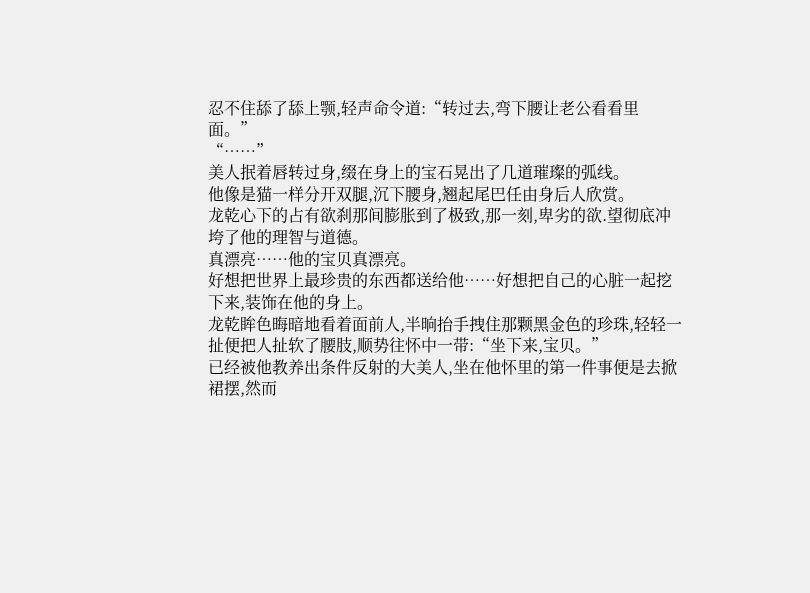忍不住舔了舔上颚,轻声命令道:“转过去,弯下腰让老公看看里面。”
“……”
美人抿着唇转过身,缀在身上的宝石晃出了几道璀璨的弧线。
他像是猫一样分开双腿,沉下腰身,翘起尾巴任由身后人欣赏。
龙乾心下的占有欲刹那间膨胀到了极致,那一刻,卑劣的欲.望彻底冲垮了他的理智与道德。
真漂亮……他的宝贝真漂亮。
好想把世界上最珍贵的东西都送给他……好想把自己的心脏一起挖下来,装饰在他的身上。
龙乾眸色晦暗地看着面前人,半晌抬手拽住那颗黑金色的珍珠,轻轻一扯便把人扯软了腰肢,顺势往怀中一带:“坐下来,宝贝。”
已经被他教养出条件反射的大美人,坐在他怀里的第一件事便是去掀裙摆,然而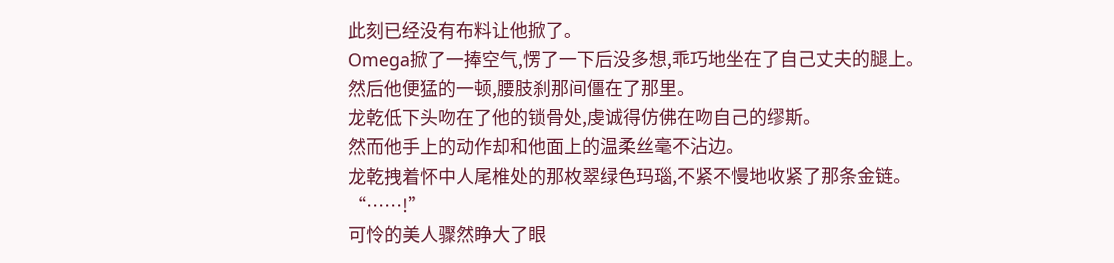此刻已经没有布料让他掀了。
Omega掀了一捧空气,愣了一下后没多想,乖巧地坐在了自己丈夫的腿上。
然后他便猛的一顿,腰肢刹那间僵在了那里。
龙乾低下头吻在了他的锁骨处,虔诚得仿佛在吻自己的缪斯。
然而他手上的动作却和他面上的温柔丝毫不沾边。
龙乾拽着怀中人尾椎处的那枚翠绿色玛瑙,不紧不慢地收紧了那条金链。
“……!”
可怜的美人骤然睁大了眼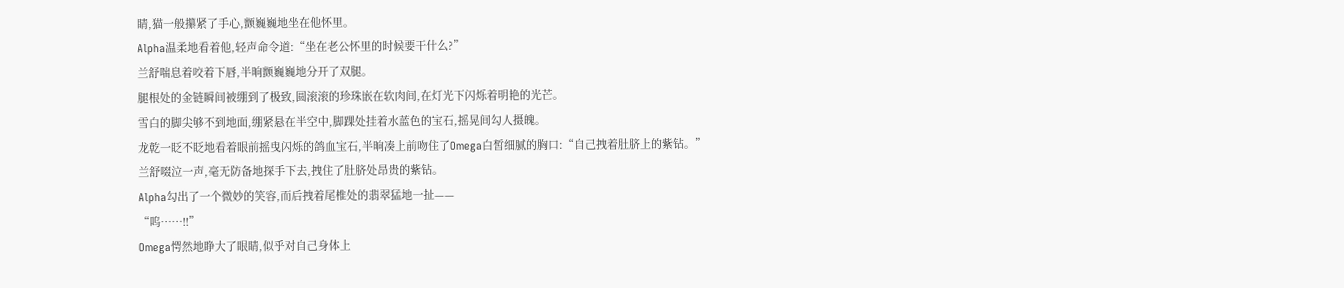睛,猫一般攥紧了手心,颤巍巍地坐在他怀里。
Alpha温柔地看着他,轻声命令道:“坐在老公怀里的时候要干什么?”
兰舒喘息着咬着下唇,半晌颤巍巍地分开了双腿。
腿根处的金链瞬间被绷到了极致,圆滚滚的珍珠嵌在软肉间,在灯光下闪烁着明艳的光芒。
雪白的脚尖够不到地面,绷紧悬在半空中,脚踝处挂着水蓝色的宝石,摇晃间勾人摄魄。
龙乾一眨不眨地看着眼前摇曳闪烁的鸽血宝石,半晌凑上前吻住了Omega白皙细腻的胸口:“自己拽着肚脐上的紫钻。”
兰舒啜泣一声,毫无防备地探手下去,拽住了肚脐处昂贵的紫钻。
Alpha勾出了一个微妙的笑容,而后拽着尾椎处的翡翠猛地一扯——
“呜……!!”
Omega愕然地睁大了眼睛,似乎对自己身体上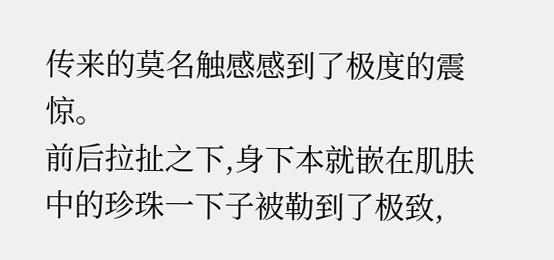传来的莫名触感感到了极度的震惊。
前后拉扯之下,身下本就嵌在肌肤中的珍珠一下子被勒到了极致,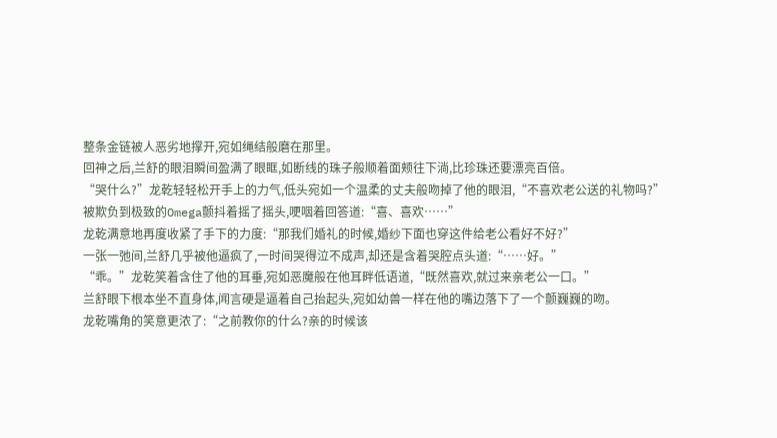整条金链被人恶劣地撑开,宛如绳结般磨在那里。
回神之后,兰舒的眼泪瞬间盈满了眼眶,如断线的珠子般顺着面颊往下淌,比珍珠还要漂亮百倍。
“哭什么?”龙乾轻轻松开手上的力气,低头宛如一个温柔的丈夫般吻掉了他的眼泪,“不喜欢老公送的礼物吗?”
被欺负到极致的Omega颤抖着摇了摇头,哽咽着回答道:“喜、喜欢……”
龙乾满意地再度收紧了手下的力度:“那我们婚礼的时候,婚纱下面也穿这件给老公看好不好?”
一张一弛间,兰舒几乎被他逼疯了,一时间哭得泣不成声,却还是含着哭腔点头道:“……好。”
“乖。”龙乾笑着含住了他的耳垂,宛如恶魔般在他耳畔低语道,“既然喜欢,就过来亲老公一口。”
兰舒眼下根本坐不直身体,闻言硬是逼着自己抬起头,宛如幼兽一样在他的嘴边落下了一个颤巍巍的吻。
龙乾嘴角的笑意更浓了:“之前教你的什么?亲的时候该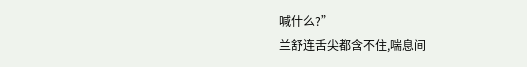喊什么?”
兰舒连舌尖都含不住,喘息间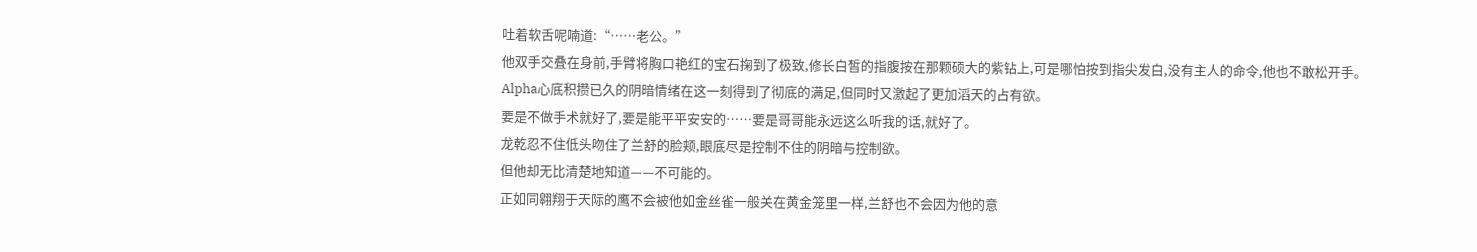吐着软舌呢喃道:“……老公。”
他双手交叠在身前,手臂将胸口艳红的宝石掬到了极致,修长白皙的指腹按在那颗硕大的紫钻上,可是哪怕按到指尖发白,没有主人的命令,他也不敢松开手。
Alpha心底积攒已久的阴暗情绪在这一刻得到了彻底的满足,但同时又激起了更加滔天的占有欲。
要是不做手术就好了,要是能平平安安的……要是哥哥能永远这么听我的话,就好了。
龙乾忍不住低头吻住了兰舒的脸颊,眼底尽是控制不住的阴暗与控制欲。
但他却无比清楚地知道——不可能的。
正如同翱翔于天际的鹰不会被他如金丝雀一般关在黄金笼里一样,兰舒也不会因为他的意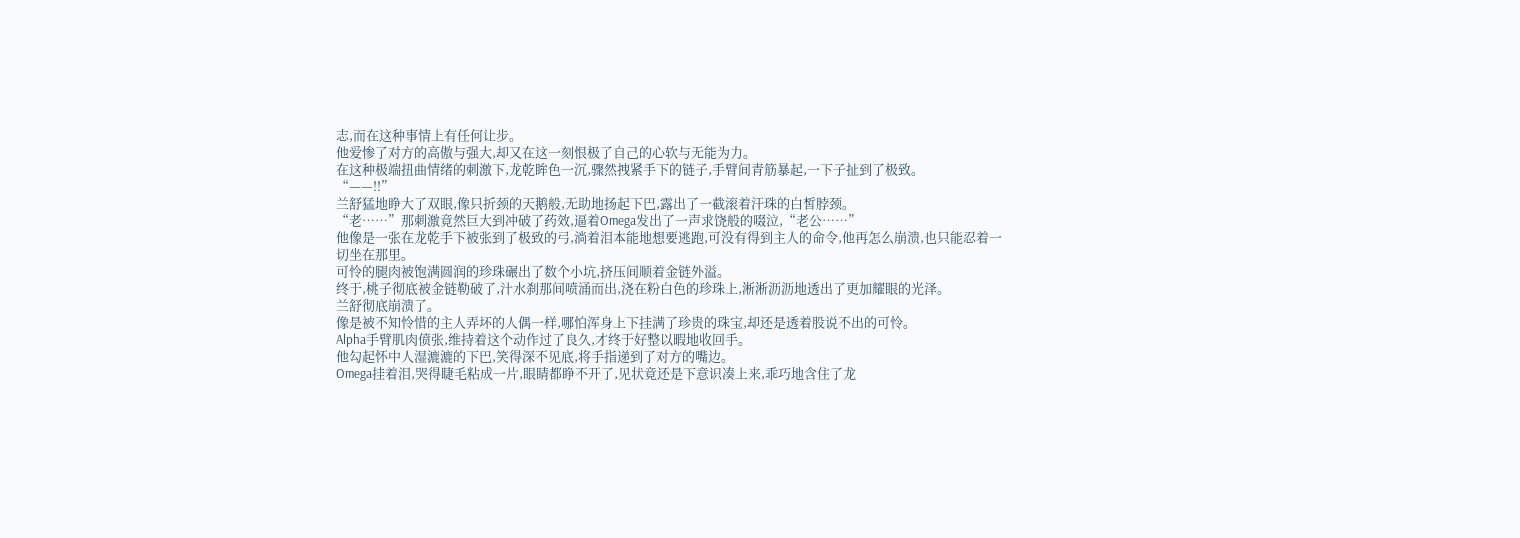志,而在这种事情上有任何让步。
他爱惨了对方的高傲与强大,却又在这一刻恨极了自己的心软与无能为力。
在这种极端扭曲情绪的刺激下,龙乾眸色一沉,骤然拽紧手下的链子,手臂间青筋暴起,一下子扯到了极致。
“——!!”
兰舒猛地睁大了双眼,像只折颈的天鹅般,无助地扬起下巴,露出了一截滚着汗珠的白皙脖颈。
“老……”那刺激竟然巨大到冲破了药效,逼着Omega发出了一声求饶般的啜泣,“老公……”
他像是一张在龙乾手下被张到了极致的弓,淌着泪本能地想要逃跑,可没有得到主人的命令,他再怎么崩溃,也只能忍着一切坐在那里。
可怜的腿肉被饱满圆润的珍珠碾出了数个小坑,挤压间顺着金链外溢。
终于,桃子彻底被金链勒破了,汁水刹那间喷涌而出,浇在粉白色的珍珠上,淅淅沥沥地透出了更加耀眼的光泽。
兰舒彻底崩溃了。
像是被不知怜惜的主人弄坏的人偶一样,哪怕浑身上下挂满了珍贵的珠宝,却还是透着股说不出的可怜。
Alpha手臂肌肉偾张,维持着这个动作过了良久,才终于好整以暇地收回手。
他勾起怀中人湿漉漉的下巴,笑得深不见底,将手指递到了对方的嘴边。
Omega挂着泪,哭得睫毛粘成一片,眼睛都睁不开了,见状竟还是下意识凑上来,乖巧地含住了龙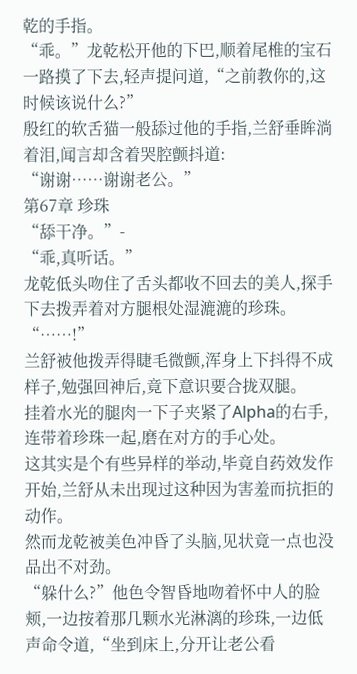乾的手指。
“乖。”龙乾松开他的下巴,顺着尾椎的宝石一路摸了下去,轻声提问道,“之前教你的,这时候该说什么?”
殷红的软舌猫一般舔过他的手指,兰舒垂眸淌着泪,闻言却含着哭腔颤抖道:
“谢谢……谢谢老公。”
第67章 珍珠
“舔干净。”-
“乖,真听话。”
龙乾低头吻住了舌头都收不回去的美人,探手下去拨弄着对方腿根处湿漉漉的珍珠。
“……!”
兰舒被他拨弄得睫毛微颤,浑身上下抖得不成样子,勉强回神后,竟下意识要合拢双腿。
挂着水光的腿肉一下子夹紧了Alpha的右手,连带着珍珠一起,磨在对方的手心处。
这其实是个有些异样的举动,毕竟自药效发作开始,兰舒从未出现过这种因为害羞而抗拒的动作。
然而龙乾被美色冲昏了头脑,见状竟一点也没品出不对劲。
“躲什么?”他色令智昏地吻着怀中人的脸颊,一边按着那几颗水光淋漓的珍珠,一边低声命令道,“坐到床上,分开让老公看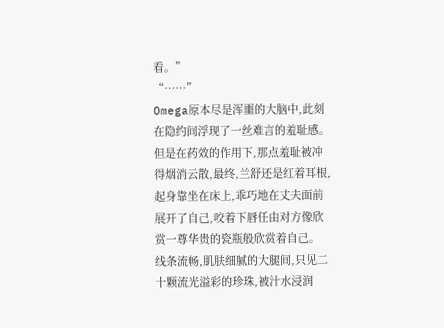看。”
“……”
Omega原本尽是浑噩的大脑中,此刻在隐约间浮现了一丝难言的羞耻感。
但是在药效的作用下,那点羞耻被冲得烟消云散,最终,兰舒还是红着耳根,起身靠坐在床上,乖巧地在丈夫面前展开了自己,咬着下唇任由对方像欣赏一尊华贵的瓷瓶般欣赏着自己。
线条流畅,肌肤细腻的大腿间,只见二十颗流光溢彩的珍珠,被汁水浸润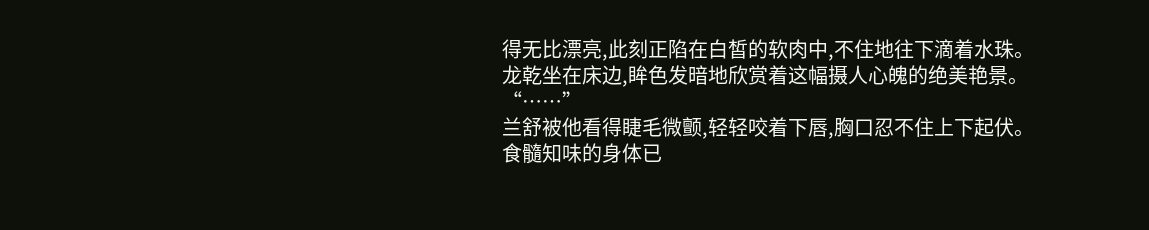得无比漂亮,此刻正陷在白皙的软肉中,不住地往下滴着水珠。
龙乾坐在床边,眸色发暗地欣赏着这幅摄人心魄的绝美艳景。
“……”
兰舒被他看得睫毛微颤,轻轻咬着下唇,胸口忍不住上下起伏。
食髓知味的身体已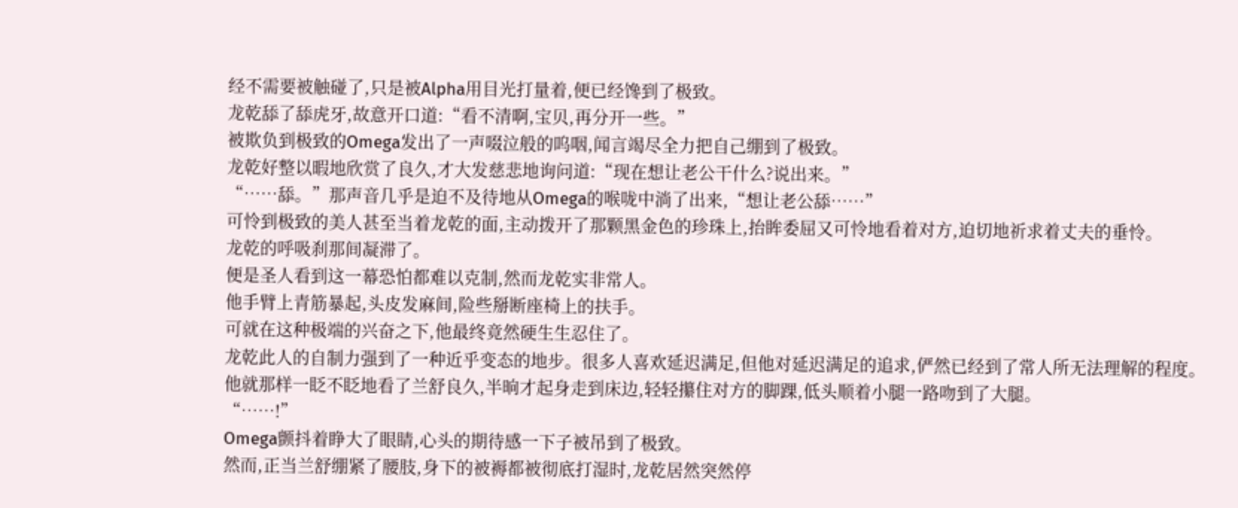经不需要被触碰了,只是被Alpha用目光打量着,便已经馋到了极致。
龙乾舔了舔虎牙,故意开口道:“看不清啊,宝贝,再分开一些。”
被欺负到极致的Omega发出了一声啜泣般的呜咽,闻言竭尽全力把自己绷到了极致。
龙乾好整以暇地欣赏了良久,才大发慈悲地询问道:“现在想让老公干什么?说出来。”
“……舔。”那声音几乎是迫不及待地从Omega的喉咙中淌了出来,“想让老公舔……”
可怜到极致的美人甚至当着龙乾的面,主动拨开了那颗黑金色的珍珠上,抬眸委屈又可怜地看着对方,迫切地祈求着丈夫的垂怜。
龙乾的呼吸刹那间凝滞了。
便是圣人看到这一幕恐怕都难以克制,然而龙乾实非常人。
他手臂上青筋暴起,头皮发麻间,险些掰断座椅上的扶手。
可就在这种极端的兴奋之下,他最终竟然硬生生忍住了。
龙乾此人的自制力强到了一种近乎变态的地步。很多人喜欢延迟满足,但他对延迟满足的追求,俨然已经到了常人所无法理解的程度。
他就那样一眨不眨地看了兰舒良久,半晌才起身走到床边,轻轻攥住对方的脚踝,低头顺着小腿一路吻到了大腿。
“……!”
Omega颤抖着睁大了眼睛,心头的期待感一下子被吊到了极致。
然而,正当兰舒绷紧了腰肢,身下的被褥都被彻底打湿时,龙乾居然突然停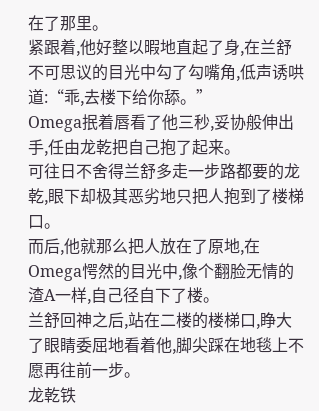在了那里。
紧跟着,他好整以暇地直起了身,在兰舒不可思议的目光中勾了勾嘴角,低声诱哄道:“乖,去楼下给你舔。”
Omega抿着唇看了他三秒,妥协般伸出手,任由龙乾把自己抱了起来。
可往日不舍得兰舒多走一步路都要的龙乾,眼下却极其恶劣地只把人抱到了楼梯口。
而后,他就那么把人放在了原地,在Omega愕然的目光中,像个翻脸无情的渣A一样,自己径自下了楼。
兰舒回神之后,站在二楼的楼梯口,睁大了眼睛委屈地看着他,脚尖踩在地毯上不愿再往前一步。
龙乾铁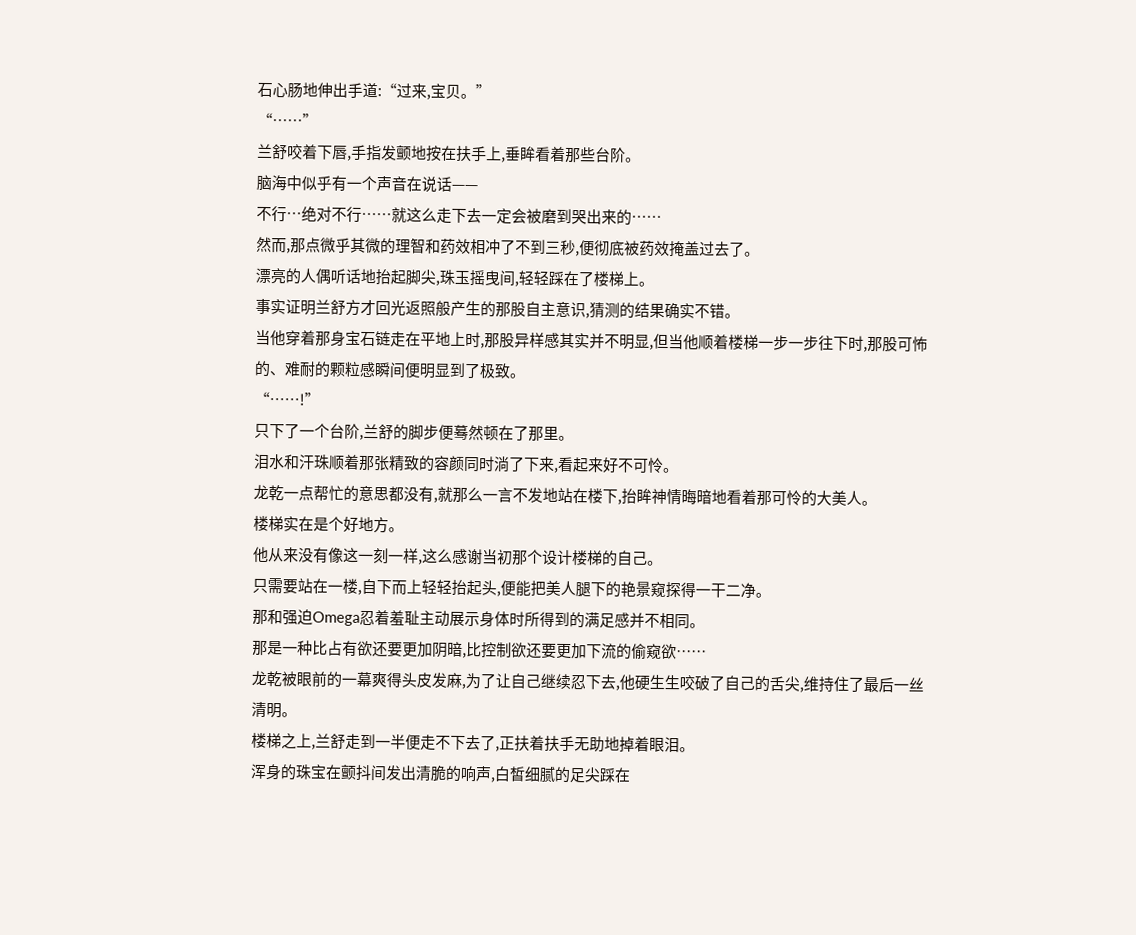石心肠地伸出手道:“过来,宝贝。”
“……”
兰舒咬着下唇,手指发颤地按在扶手上,垂眸看着那些台阶。
脑海中似乎有一个声音在说话——
不行…绝对不行……就这么走下去一定会被磨到哭出来的……
然而,那点微乎其微的理智和药效相冲了不到三秒,便彻底被药效掩盖过去了。
漂亮的人偶听话地抬起脚尖,珠玉摇曳间,轻轻踩在了楼梯上。
事实证明兰舒方才回光返照般产生的那股自主意识,猜测的结果确实不错。
当他穿着那身宝石链走在平地上时,那股异样感其实并不明显,但当他顺着楼梯一步一步往下时,那股可怖的、难耐的颗粒感瞬间便明显到了极致。
“……!”
只下了一个台阶,兰舒的脚步便蓦然顿在了那里。
泪水和汗珠顺着那张精致的容颜同时淌了下来,看起来好不可怜。
龙乾一点帮忙的意思都没有,就那么一言不发地站在楼下,抬眸神情晦暗地看着那可怜的大美人。
楼梯实在是个好地方。
他从来没有像这一刻一样,这么感谢当初那个设计楼梯的自己。
只需要站在一楼,自下而上轻轻抬起头,便能把美人腿下的艳景窥探得一干二净。
那和强迫Omega忍着羞耻主动展示身体时所得到的满足感并不相同。
那是一种比占有欲还要更加阴暗,比控制欲还要更加下流的偷窥欲……
龙乾被眼前的一幕爽得头皮发麻,为了让自己继续忍下去,他硬生生咬破了自己的舌尖,维持住了最后一丝清明。
楼梯之上,兰舒走到一半便走不下去了,正扶着扶手无助地掉着眼泪。
浑身的珠宝在颤抖间发出清脆的响声,白皙细腻的足尖踩在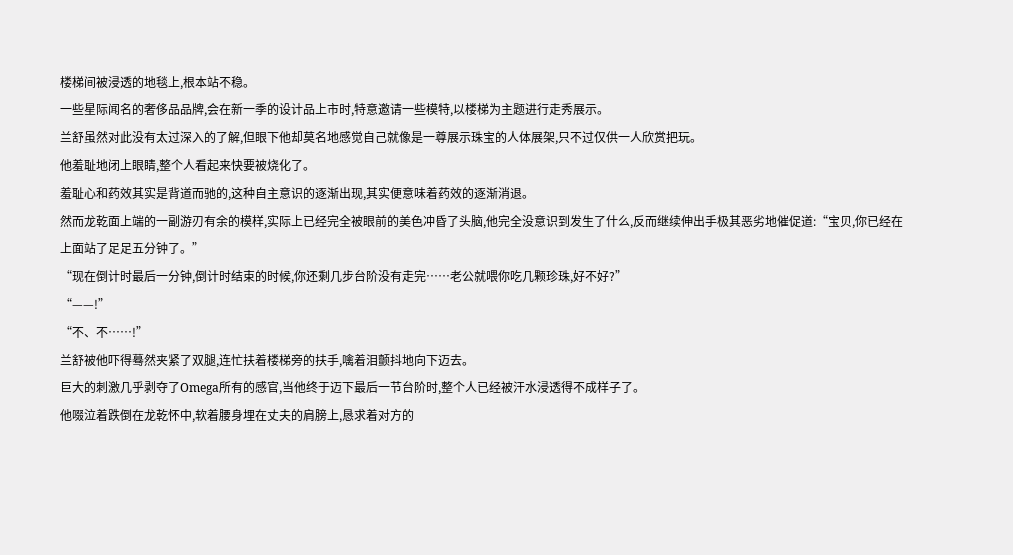楼梯间被浸透的地毯上,根本站不稳。
一些星际闻名的奢侈品品牌,会在新一季的设计品上市时,特意邀请一些模特,以楼梯为主题进行走秀展示。
兰舒虽然对此没有太过深入的了解,但眼下他却莫名地感觉自己就像是一尊展示珠宝的人体展架,只不过仅供一人欣赏把玩。
他羞耻地闭上眼睛,整个人看起来快要被烧化了。
羞耻心和药效其实是背道而驰的,这种自主意识的逐渐出现,其实便意味着药效的逐渐消退。
然而龙乾面上端的一副游刃有余的模样,实际上已经完全被眼前的美色冲昏了头脑,他完全没意识到发生了什么,反而继续伸出手极其恶劣地催促道:“宝贝,你已经在上面站了足足五分钟了。”
“现在倒计时最后一分钟,倒计时结束的时候,你还剩几步台阶没有走完……老公就喂你吃几颗珍珠,好不好?”
“——!”
“不、不……!”
兰舒被他吓得蓦然夹紧了双腿,连忙扶着楼梯旁的扶手,噙着泪颤抖地向下迈去。
巨大的刺激几乎剥夺了Omega所有的感官,当他终于迈下最后一节台阶时,整个人已经被汗水浸透得不成样子了。
他啜泣着跌倒在龙乾怀中,软着腰身埋在丈夫的肩膀上,恳求着对方的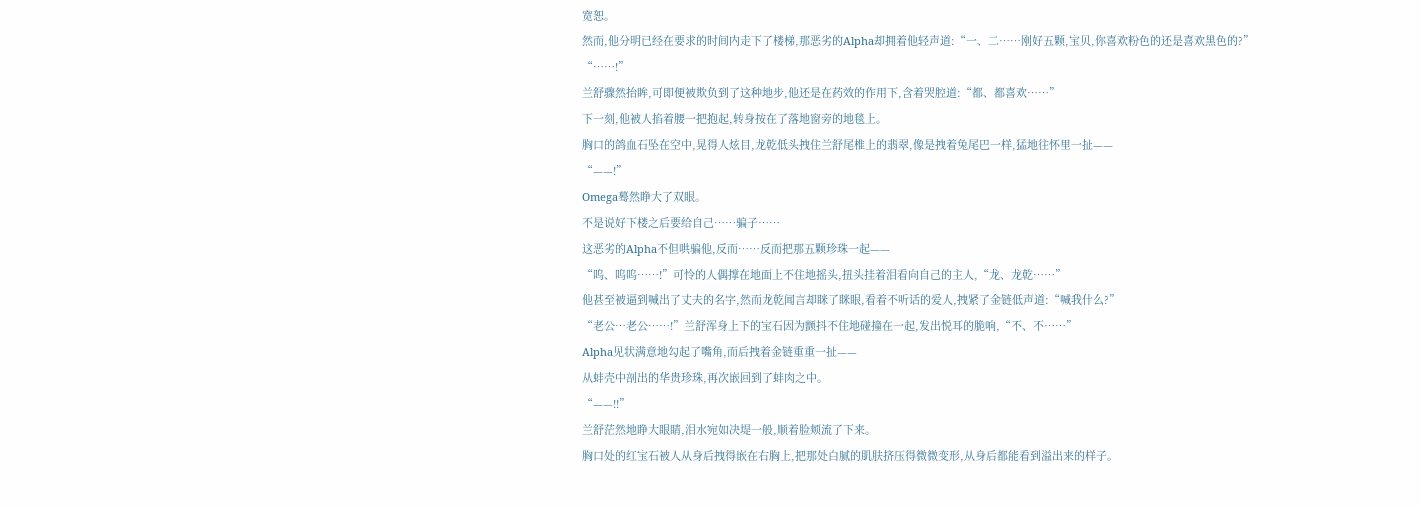宽恕。
然而,他分明已经在要求的时间内走下了楼梯,那恶劣的Alpha却拥着他轻声道:“一、二……刚好五颗,宝贝,你喜欢粉色的还是喜欢黑色的?”
“……!”
兰舒骤然抬眸,可即便被欺负到了这种地步,他还是在药效的作用下,含着哭腔道:“都、都喜欢……”
下一刻,他被人掐着腰一把抱起,转身按在了落地窗旁的地毯上。
胸口的鸽血石坠在空中,晃得人炫目,龙乾低头拽住兰舒尾椎上的翡翠,像是拽着兔尾巴一样,猛地往怀里一扯——
“——!”
Omega蓦然睁大了双眼。
不是说好下楼之后要给自己……骗子……
这恶劣的Alpha不但哄骗他,反而……反而把那五颗珍珠一起——
“呜、呜呜……!”可怜的人偶撑在地面上不住地摇头,扭头挂着泪看向自己的主人,“龙、龙乾……”
他甚至被逼到喊出了丈夫的名字,然而龙乾闻言却眯了眯眼,看着不听话的爱人,拽紧了金链低声道:“喊我什么?”
“老公…老公……!”兰舒浑身上下的宝石因为颤抖不住地碰撞在一起,发出悦耳的脆响,“不、不……”
Alpha见状满意地勾起了嘴角,而后拽着金链重重一扯——
从蚌壳中剖出的华贵珍珠,再次嵌回到了蚌肉之中。
“——!!”
兰舒茫然地睁大眼睛,泪水宛如决堤一般,顺着脸颊流了下来。
胸口处的红宝石被人从身后拽得嵌在右胸上,把那处白腻的肌肤挤压得微微变形,从身后都能看到溢出来的样子。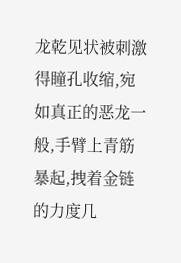龙乾见状被刺激得瞳孔收缩,宛如真正的恶龙一般,手臂上青筋暴起,拽着金链的力度几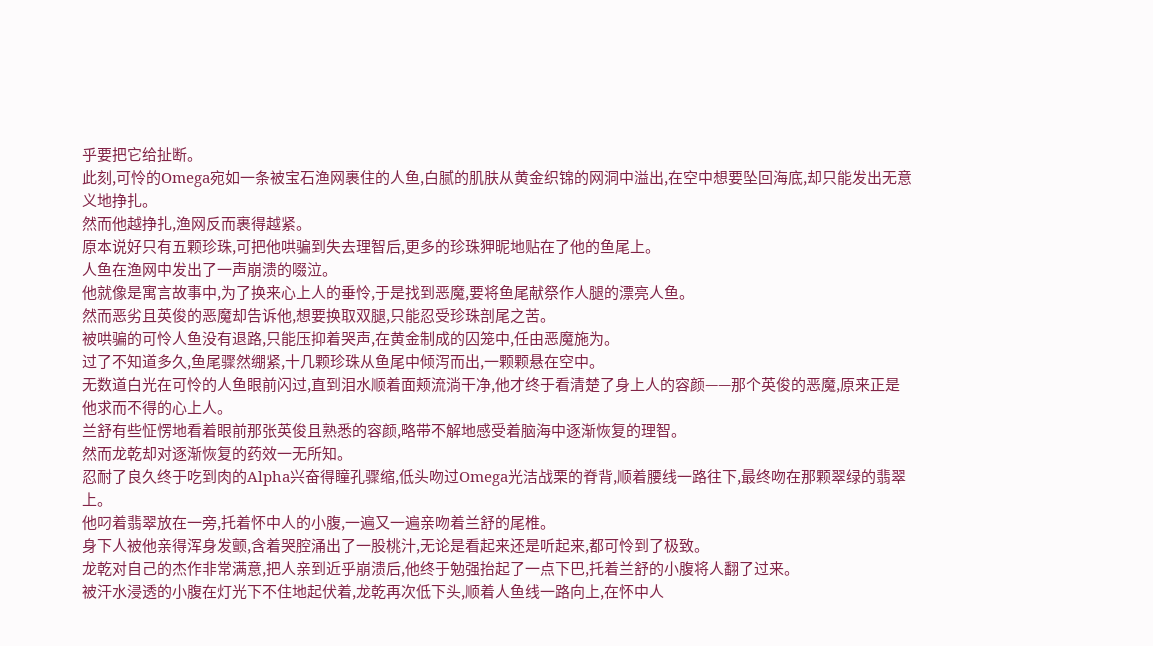乎要把它给扯断。
此刻,可怜的Omega宛如一条被宝石渔网裹住的人鱼,白腻的肌肤从黄金织锦的网洞中溢出,在空中想要坠回海底,却只能发出无意义地挣扎。
然而他越挣扎,渔网反而裹得越紧。
原本说好只有五颗珍珠,可把他哄骗到失去理智后,更多的珍珠狎昵地贴在了他的鱼尾上。
人鱼在渔网中发出了一声崩溃的啜泣。
他就像是寓言故事中,为了换来心上人的垂怜,于是找到恶魔,要将鱼尾献祭作人腿的漂亮人鱼。
然而恶劣且英俊的恶魔却告诉他,想要换取双腿,只能忍受珍珠剖尾之苦。
被哄骗的可怜人鱼没有退路,只能压抑着哭声,在黄金制成的囚笼中,任由恶魔施为。
过了不知道多久,鱼尾骤然绷紧,十几颗珍珠从鱼尾中倾泻而出,一颗颗悬在空中。
无数道白光在可怜的人鱼眼前闪过,直到泪水顺着面颊流淌干净,他才终于看清楚了身上人的容颜——那个英俊的恶魔,原来正是他求而不得的心上人。
兰舒有些怔愣地看着眼前那张英俊且熟悉的容颜,略带不解地感受着脑海中逐渐恢复的理智。
然而龙乾却对逐渐恢复的药效一无所知。
忍耐了良久终于吃到肉的Alpha兴奋得瞳孔骤缩,低头吻过Omega光洁战栗的脊背,顺着腰线一路往下,最终吻在那颗翠绿的翡翠上。
他叼着翡翠放在一旁,托着怀中人的小腹,一遍又一遍亲吻着兰舒的尾椎。
身下人被他亲得浑身发颤,含着哭腔涌出了一股桃汁,无论是看起来还是听起来,都可怜到了极致。
龙乾对自己的杰作非常满意,把人亲到近乎崩溃后,他终于勉强抬起了一点下巴,托着兰舒的小腹将人翻了过来。
被汗水浸透的小腹在灯光下不住地起伏着,龙乾再次低下头,顺着人鱼线一路向上,在怀中人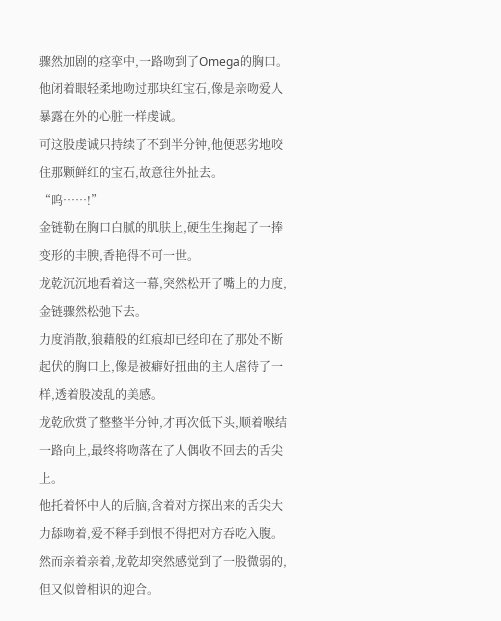骤然加剧的痉挛中,一路吻到了Omega的胸口。
他闭着眼轻柔地吻过那块红宝石,像是亲吻爱人暴露在外的心脏一样虔诚。
可这股虔诚只持续了不到半分钟,他便恶劣地咬住那颗鲜红的宝石,故意往外扯去。
“呜……!”
金链勒在胸口白腻的肌肤上,硬生生掬起了一捧变形的丰腴,香艳得不可一世。
龙乾沉沉地看着这一幕,突然松开了嘴上的力度,金链骤然松弛下去。
力度消散,狼藉般的红痕却已经印在了那处不断起伏的胸口上,像是被癖好扭曲的主人虐待了一样,透着股凌乱的美感。
龙乾欣赏了整整半分钟,才再次低下头,顺着喉结一路向上,最终将吻落在了人偶收不回去的舌尖上。
他托着怀中人的后脑,含着对方探出来的舌尖大力舔吻着,爱不释手到恨不得把对方吞吃入腹。
然而亲着亲着,龙乾却突然感觉到了一股微弱的,但又似曾相识的迎合。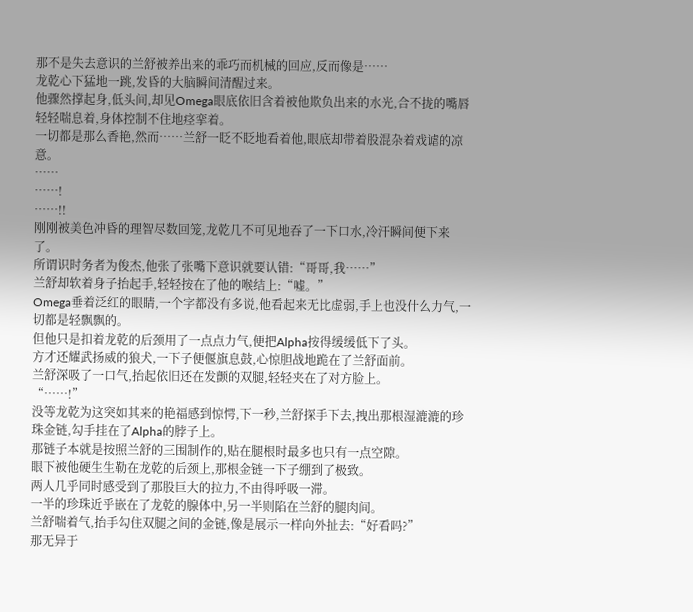那不是失去意识的兰舒被养出来的乖巧而机械的回应,反而像是……
龙乾心下猛地一跳,发昏的大脑瞬间清醒过来。
他骤然撑起身,低头间,却见Omega眼底依旧含着被他欺负出来的水光,合不拢的嘴唇轻轻喘息着,身体控制不住地痉挛着。
一切都是那么香艳,然而……兰舒一眨不眨地看着他,眼底却带着股混杂着戏谑的凉意。
……
……!
……!!
刚刚被美色冲昏的理智尽数回笼,龙乾几不可见地吞了一下口水,冷汗瞬间便下来了。
所谓识时务者为俊杰,他张了张嘴下意识就要认错:“哥哥,我……”
兰舒却软着身子抬起手,轻轻按在了他的喉结上:“嘘。”
Omega垂着泛红的眼睛,一个字都没有多说,他看起来无比虚弱,手上也没什么力气,一切都是轻飘飘的。
但他只是扣着龙乾的后颈用了一点点力气,便把Alpha按得缓缓低下了头。
方才还耀武扬威的狼犬,一下子便偃旗息鼓,心惊胆战地跪在了兰舒面前。
兰舒深吸了一口气,抬起依旧还在发颤的双腿,轻轻夹在了对方脸上。
“……!”
没等龙乾为这突如其来的艳福感到惊愕,下一秒,兰舒探手下去,拽出那根湿漉漉的珍珠金链,勾手挂在了Alpha的脖子上。
那链子本就是按照兰舒的三围制作的,贴在腿根时最多也只有一点空隙。
眼下被他硬生生勒在龙乾的后颈上,那根金链一下子绷到了极致。
两人几乎同时感受到了那股巨大的拉力,不由得呼吸一滞。
一半的珍珠近乎嵌在了龙乾的腺体中,另一半则陷在兰舒的腿肉间。
兰舒喘着气,抬手勾住双腿之间的金链,像是展示一样向外扯去:“好看吗?”
那无异于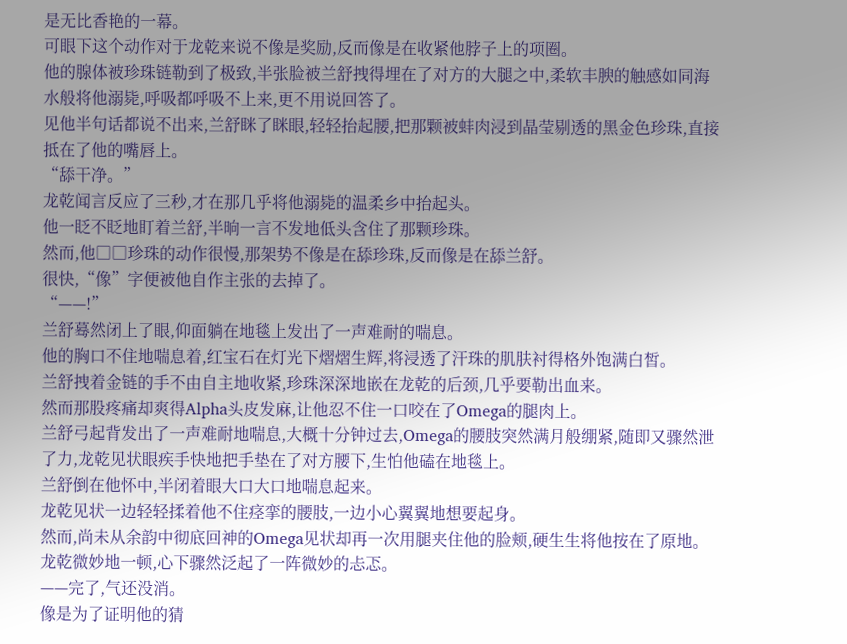是无比香艳的一幕。
可眼下这个动作对于龙乾来说不像是奖励,反而像是在收紧他脖子上的项圈。
他的腺体被珍珠链勒到了极致,半张脸被兰舒拽得埋在了对方的大腿之中,柔软丰腴的触感如同海水般将他溺毙,呼吸都呼吸不上来,更不用说回答了。
见他半句话都说不出来,兰舒眯了眯眼,轻轻抬起腰,把那颗被蚌肉浸到晶莹剔透的黑金色珍珠,直接抵在了他的嘴唇上。
“舔干净。”
龙乾闻言反应了三秒,才在那几乎将他溺毙的温柔乡中抬起头。
他一眨不眨地盯着兰舒,半晌一言不发地低头含住了那颗珍珠。
然而,他□□珍珠的动作很慢,那架势不像是在舔珍珠,反而像是在舔兰舒。
很快,“像”字便被他自作主张的去掉了。
“——!”
兰舒蓦然闭上了眼,仰面躺在地毯上发出了一声难耐的喘息。
他的胸口不住地喘息着,红宝石在灯光下熠熠生辉,将浸透了汗珠的肌肤衬得格外饱满白皙。
兰舒拽着金链的手不由自主地收紧,珍珠深深地嵌在龙乾的后颈,几乎要勒出血来。
然而那股疼痛却爽得Alpha头皮发麻,让他忍不住一口咬在了Omega的腿肉上。
兰舒弓起背发出了一声难耐地喘息,大概十分钟过去,Omega的腰肢突然满月般绷紧,随即又骤然泄了力,龙乾见状眼疾手快地把手垫在了对方腰下,生怕他磕在地毯上。
兰舒倒在他怀中,半闭着眼大口大口地喘息起来。
龙乾见状一边轻轻揉着他不住痉挛的腰肢,一边小心翼翼地想要起身。
然而,尚未从余韵中彻底回神的Omega见状却再一次用腿夹住他的脸颊,硬生生将他按在了原地。
龙乾微妙地一顿,心下骤然泛起了一阵微妙的忐忑。
——完了,气还没消。
像是为了证明他的猜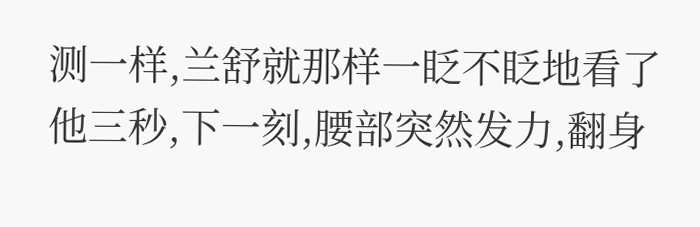测一样,兰舒就那样一眨不眨地看了他三秒,下一刻,腰部突然发力,翻身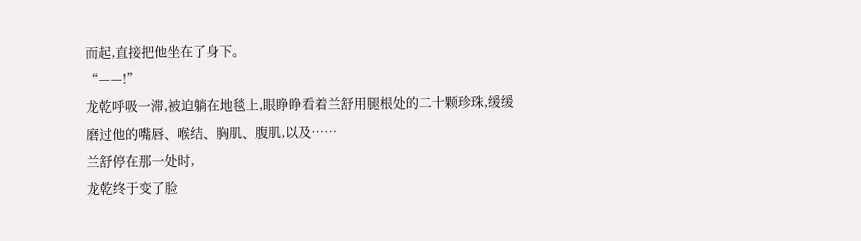而起,直接把他坐在了身下。
“——!”
龙乾呼吸一滞,被迫躺在地毯上,眼睁睁看着兰舒用腿根处的二十颗珍珠,缓缓磨过他的嘴唇、喉结、胸肌、腹肌,以及……
兰舒停在那一处时,
龙乾终于变了脸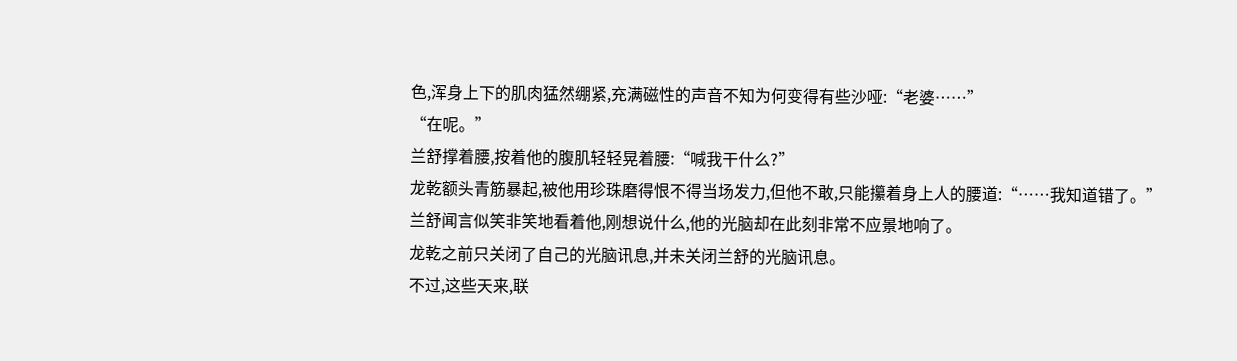色,浑身上下的肌肉猛然绷紧,充满磁性的声音不知为何变得有些沙哑:“老婆……”
“在呢。”
兰舒撑着腰,按着他的腹肌轻轻晃着腰:“喊我干什么?”
龙乾额头青筋暴起,被他用珍珠磨得恨不得当场发力,但他不敢,只能攥着身上人的腰道:“……我知道错了。”
兰舒闻言似笑非笑地看着他,刚想说什么,他的光脑却在此刻非常不应景地响了。
龙乾之前只关闭了自己的光脑讯息,并未关闭兰舒的光脑讯息。
不过,这些天来,联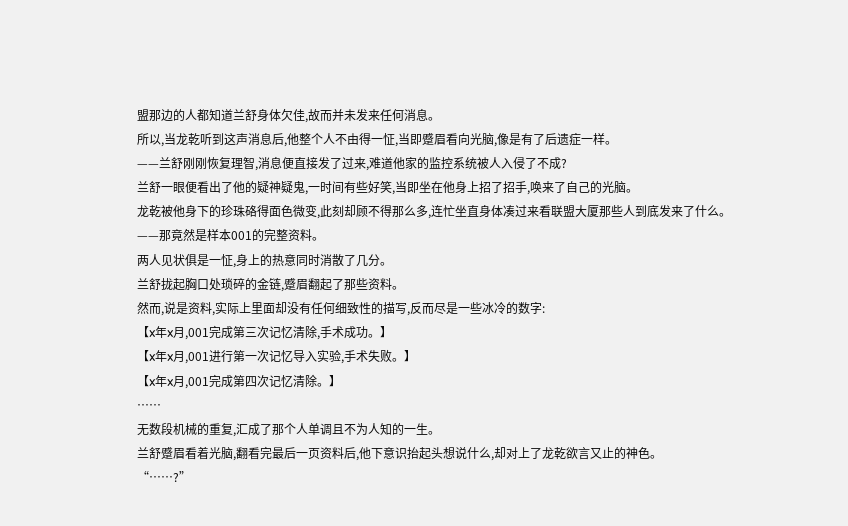盟那边的人都知道兰舒身体欠佳,故而并未发来任何消息。
所以,当龙乾听到这声消息后,他整个人不由得一怔,当即蹙眉看向光脑,像是有了后遗症一样。
——兰舒刚刚恢复理智,消息便直接发了过来,难道他家的监控系统被人入侵了不成?
兰舒一眼便看出了他的疑神疑鬼,一时间有些好笑,当即坐在他身上招了招手,唤来了自己的光脑。
龙乾被他身下的珍珠硌得面色微变,此刻却顾不得那么多,连忙坐直身体凑过来看联盟大厦那些人到底发来了什么。
——那竟然是样本001的完整资料。
两人见状俱是一怔,身上的热意同时消散了几分。
兰舒拢起胸口处琐碎的金链,蹙眉翻起了那些资料。
然而,说是资料,实际上里面却没有任何细致性的描写,反而尽是一些冰冷的数字:
【x年x月,001完成第三次记忆清除,手术成功。】
【x年x月,001进行第一次记忆导入实验,手术失败。】
【x年x月,001完成第四次记忆清除。】
……
无数段机械的重复,汇成了那个人单调且不为人知的一生。
兰舒蹙眉看着光脑,翻看完最后一页资料后,他下意识抬起头想说什么,却对上了龙乾欲言又止的神色。
“……?”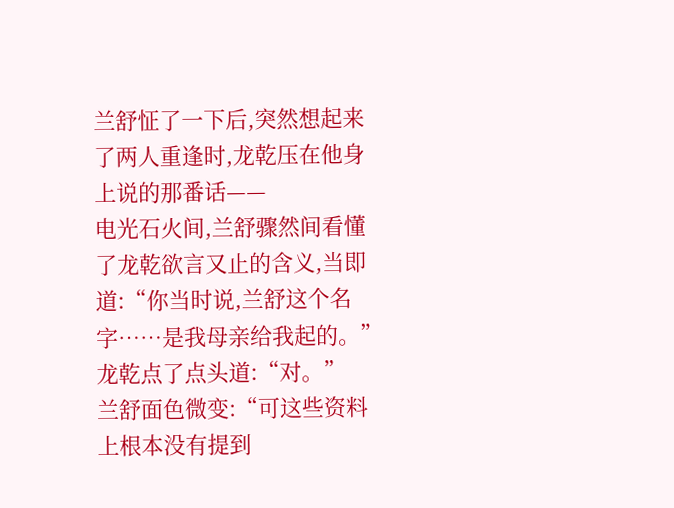兰舒怔了一下后,突然想起来了两人重逢时,龙乾压在他身上说的那番话——
电光石火间,兰舒骤然间看懂了龙乾欲言又止的含义,当即道:“你当时说,兰舒这个名字……是我母亲给我起的。”
龙乾点了点头道:“对。”
兰舒面色微变:“可这些资料上根本没有提到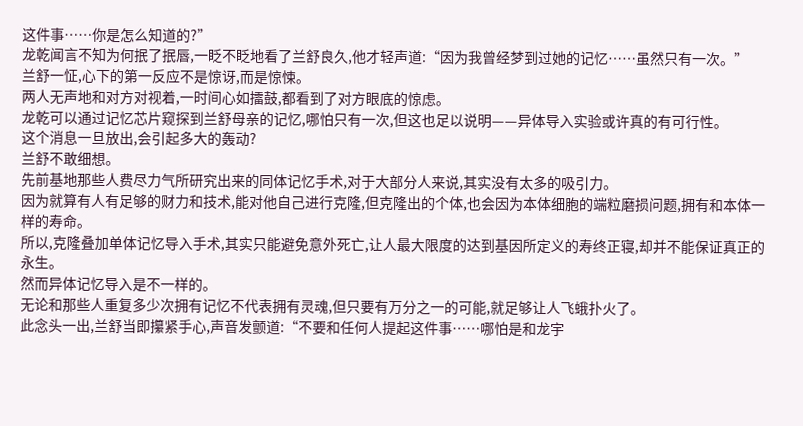这件事……你是怎么知道的?”
龙乾闻言不知为何抿了抿唇,一眨不眨地看了兰舒良久,他才轻声道:“因为我曾经梦到过她的记忆……虽然只有一次。”
兰舒一怔,心下的第一反应不是惊讶,而是惊悚。
两人无声地和对方对视着,一时间心如擂鼓,都看到了对方眼底的惊虑。
龙乾可以通过记忆芯片窥探到兰舒母亲的记忆,哪怕只有一次,但这也足以说明——异体导入实验或许真的有可行性。
这个消息一旦放出,会引起多大的轰动?
兰舒不敢细想。
先前基地那些人费尽力气所研究出来的同体记忆手术,对于大部分人来说,其实没有太多的吸引力。
因为就算有人有足够的财力和技术,能对他自己进行克隆,但克隆出的个体,也会因为本体细胞的端粒磨损问题,拥有和本体一样的寿命。
所以,克隆叠加单体记忆导入手术,其实只能避免意外死亡,让人最大限度的达到基因所定义的寿终正寝,却并不能保证真正的永生。
然而异体记忆导入是不一样的。
无论和那些人重复多少次拥有记忆不代表拥有灵魂,但只要有万分之一的可能,就足够让人飞蛾扑火了。
此念头一出,兰舒当即攥紧手心,声音发颤道:“不要和任何人提起这件事……哪怕是和龙宇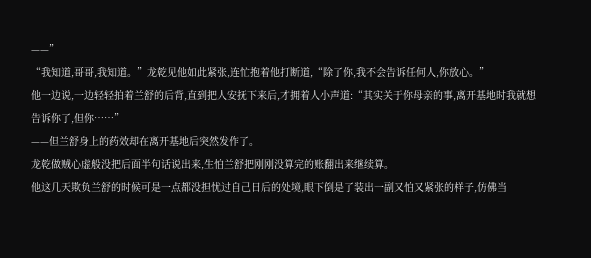——”
“我知道,哥哥,我知道。”龙乾见他如此紧张,连忙抱着他打断道,“除了你,我不会告诉任何人,你放心。”
他一边说,一边轻轻拍着兰舒的后背,直到把人安抚下来后,才拥着人小声道:“其实关于你母亲的事,离开基地时我就想告诉你了,但你……”
——但兰舒身上的药效却在离开基地后突然发作了。
龙乾做贼心虚般没把后面半句话说出来,生怕兰舒把刚刚没算完的账翻出来继续算。
他这几天欺负兰舒的时候可是一点都没担忧过自己日后的处境,眼下倒是了装出一副又怕又紧张的样子,仿佛当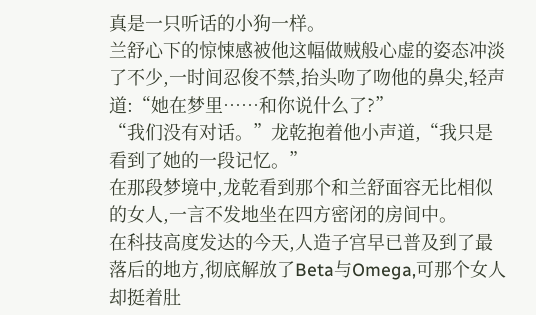真是一只听话的小狗一样。
兰舒心下的惊悚感被他这幅做贼般心虚的姿态冲淡了不少,一时间忍俊不禁,抬头吻了吻他的鼻尖,轻声道:“她在梦里……和你说什么了?”
“我们没有对话。”龙乾抱着他小声道,“我只是看到了她的一段记忆。”
在那段梦境中,龙乾看到那个和兰舒面容无比相似的女人,一言不发地坐在四方密闭的房间中。
在科技高度发达的今天,人造子宫早已普及到了最落后的地方,彻底解放了Beta与Omega,可那个女人却挺着肚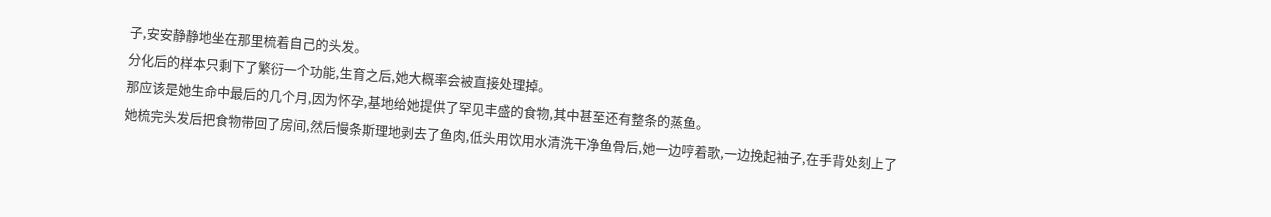子,安安静静地坐在那里梳着自己的头发。
分化后的样本只剩下了繁衍一个功能,生育之后,她大概率会被直接处理掉。
那应该是她生命中最后的几个月,因为怀孕,基地给她提供了罕见丰盛的食物,其中甚至还有整条的蒸鱼。
她梳完头发后把食物带回了房间,然后慢条斯理地剥去了鱼肉,低头用饮用水清洗干净鱼骨后,她一边哼着歌,一边挽起袖子,在手背处刻上了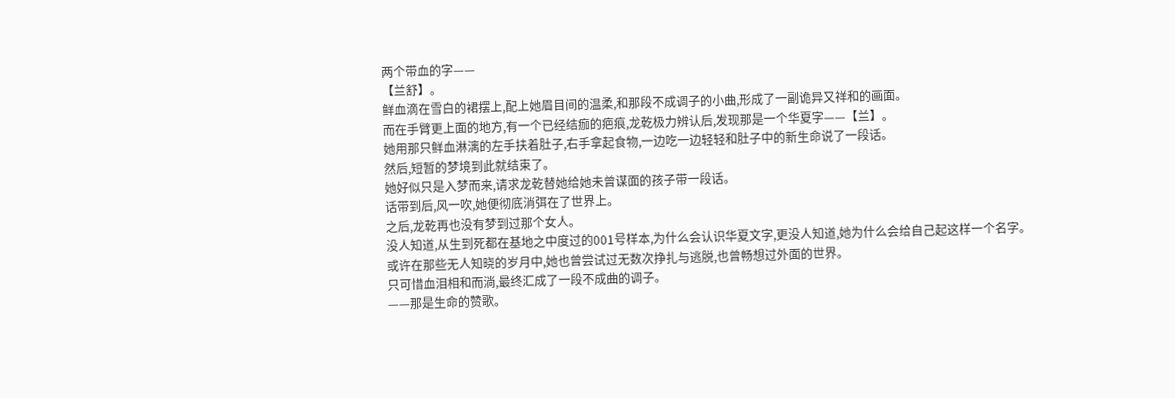两个带血的字——
【兰舒】。
鲜血滴在雪白的裙摆上,配上她眉目间的温柔,和那段不成调子的小曲,形成了一副诡异又祥和的画面。
而在手臂更上面的地方,有一个已经结痂的疤痕,龙乾极力辨认后,发现那是一个华夏字——【兰】。
她用那只鲜血淋漓的左手扶着肚子,右手拿起食物,一边吃一边轻轻和肚子中的新生命说了一段话。
然后,短暂的梦境到此就结束了。
她好似只是入梦而来,请求龙乾替她给她未曾谋面的孩子带一段话。
话带到后,风一吹,她便彻底消弭在了世界上。
之后,龙乾再也没有梦到过那个女人。
没人知道,从生到死都在基地之中度过的001号样本,为什么会认识华夏文字,更没人知道,她为什么会给自己起这样一个名字。
或许在那些无人知晓的岁月中,她也曾尝试过无数次挣扎与逃脱,也曾畅想过外面的世界。
只可惜血泪相和而淌,最终汇成了一段不成曲的调子。
——那是生命的赞歌。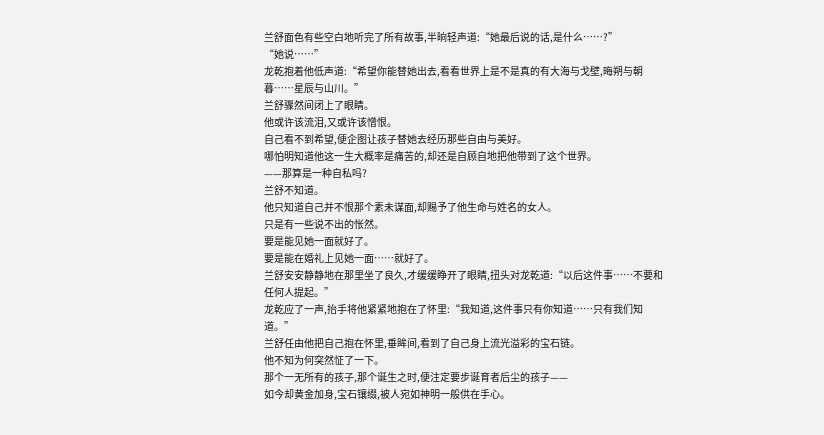兰舒面色有些空白地听完了所有故事,半晌轻声道:“她最后说的话,是什么……?”
“她说……”
龙乾抱着他低声道:“希望你能替她出去,看看世界上是不是真的有大海与戈壁,晦朔与朝暮……星辰与山川。”
兰舒骤然间闭上了眼睛。
他或许该流泪,又或许该憎恨。
自己看不到希望,便企图让孩子替她去经历那些自由与美好。
哪怕明知道他这一生大概率是痛苦的,却还是自顾自地把他带到了这个世界。
——那算是一种自私吗?
兰舒不知道。
他只知道自己并不恨那个素未谋面,却赐予了他生命与姓名的女人。
只是有一些说不出的怅然。
要是能见她一面就好了。
要是能在婚礼上见她一面……就好了。
兰舒安安静静地在那里坐了良久,才缓缓睁开了眼睛,扭头对龙乾道:“以后这件事……不要和任何人提起。”
龙乾应了一声,抬手将他紧紧地抱在了怀里:“我知道,这件事只有你知道……只有我们知道。”
兰舒任由他把自己抱在怀里,垂眸间,看到了自己身上流光溢彩的宝石链。
他不知为何突然怔了一下。
那个一无所有的孩子,那个诞生之时,便注定要步诞育者后尘的孩子——
如今却黄金加身,宝石镶缀,被人宛如神明一般供在手心。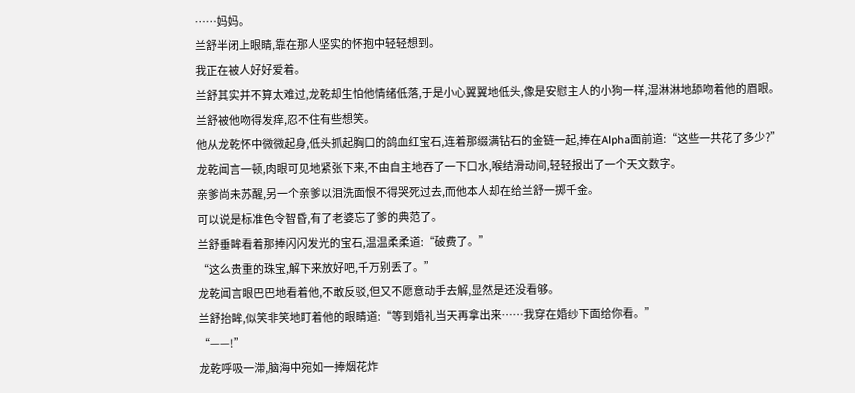……妈妈。
兰舒半闭上眼睛,靠在那人坚实的怀抱中轻轻想到。
我正在被人好好爱着。
兰舒其实并不算太难过,龙乾却生怕他情绪低落,于是小心翼翼地低头,像是安慰主人的小狗一样,湿淋淋地舔吻着他的眉眼。
兰舒被他吻得发痒,忍不住有些想笑。
他从龙乾怀中微微起身,低头抓起胸口的鸽血红宝石,连着那缀满钻石的金链一起,捧在Alpha面前道:“这些一共花了多少?”
龙乾闻言一顿,肉眼可见地紧张下来,不由自主地吞了一下口水,喉结滑动间,轻轻报出了一个天文数字。
亲爹尚未苏醒,另一个亲爹以泪洗面恨不得哭死过去,而他本人却在给兰舒一掷千金。
可以说是标准色令智昏,有了老婆忘了爹的典范了。
兰舒垂眸看着那捧闪闪发光的宝石,温温柔柔道:“破费了。”
“这么贵重的珠宝,解下来放好吧,千万别丢了。”
龙乾闻言眼巴巴地看着他,不敢反驳,但又不愿意动手去解,显然是还没看够。
兰舒抬眸,似笑非笑地盯着他的眼睛道:“等到婚礼当天再拿出来……我穿在婚纱下面给你看。”
“——!”
龙乾呼吸一滞,脑海中宛如一捧烟花炸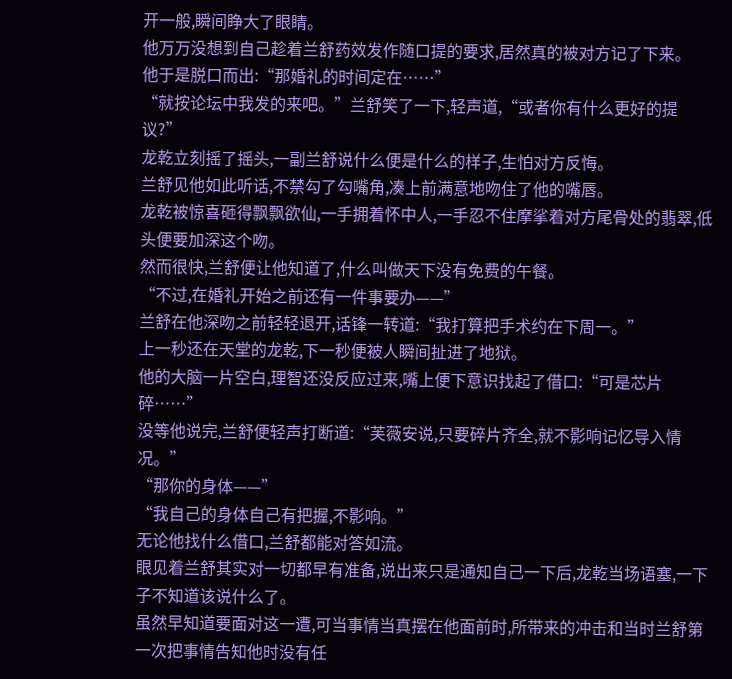开一般,瞬间睁大了眼睛。
他万万没想到自己趁着兰舒药效发作随口提的要求,居然真的被对方记了下来。
他于是脱口而出:“那婚礼的时间定在……”
“就按论坛中我发的来吧。”兰舒笑了一下,轻声道,“或者你有什么更好的提议?”
龙乾立刻摇了摇头,一副兰舒说什么便是什么的样子,生怕对方反悔。
兰舒见他如此听话,不禁勾了勾嘴角,凑上前满意地吻住了他的嘴唇。
龙乾被惊喜砸得飘飘欲仙,一手拥着怀中人,一手忍不住摩挲着对方尾骨处的翡翠,低头便要加深这个吻。
然而很快,兰舒便让他知道了,什么叫做天下没有免费的午餐。
“不过,在婚礼开始之前还有一件事要办——”
兰舒在他深吻之前轻轻退开,话锋一转道:“我打算把手术约在下周一。”
上一秒还在天堂的龙乾,下一秒便被人瞬间扯进了地狱。
他的大脑一片空白,理智还没反应过来,嘴上便下意识找起了借口:“可是芯片碎……”
没等他说完,兰舒便轻声打断道:“芙薇安说,只要碎片齐全,就不影响记忆导入情况。”
“那你的身体——”
“我自己的身体自己有把握,不影响。”
无论他找什么借口,兰舒都能对答如流。
眼见着兰舒其实对一切都早有准备,说出来只是通知自己一下后,龙乾当场语塞,一下子不知道该说什么了。
虽然早知道要面对这一遭,可当事情当真摆在他面前时,所带来的冲击和当时兰舒第一次把事情告知他时没有任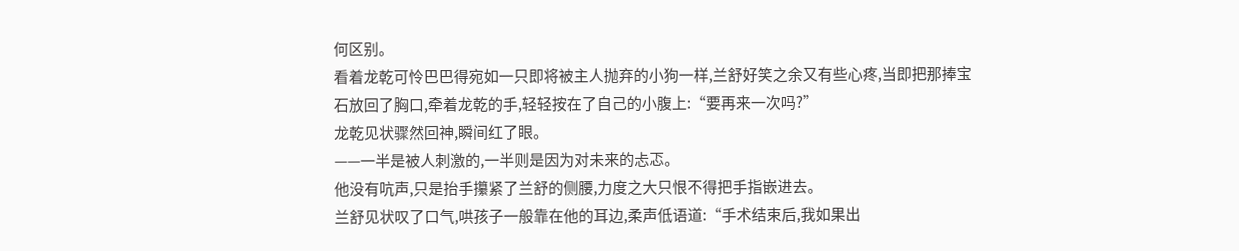何区别。
看着龙乾可怜巴巴得宛如一只即将被主人抛弃的小狗一样,兰舒好笑之余又有些心疼,当即把那捧宝石放回了胸口,牵着龙乾的手,轻轻按在了自己的小腹上:“要再来一次吗?”
龙乾见状骤然回神,瞬间红了眼。
——一半是被人刺激的,一半则是因为对未来的忐忑。
他没有吭声,只是抬手攥紧了兰舒的侧腰,力度之大只恨不得把手指嵌进去。
兰舒见状叹了口气,哄孩子一般靠在他的耳边,柔声低语道:“手术结束后,我如果出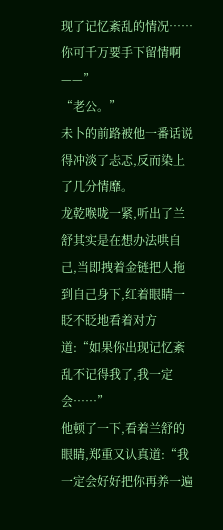现了记忆紊乱的情况……你可千万要手下留情啊——”
“老公。”
未卜的前路被他一番话说得冲淡了忐忑,反而染上了几分情靡。
龙乾喉咙一紧,听出了兰舒其实是在想办法哄自己,当即拽着金链把人拖到自己身下,红着眼睛一眨不眨地看着对方道:“如果你出现记忆紊乱不记得我了,我一定会……”
他顿了一下,看着兰舒的眼睛,郑重又认真道:“我一定会好好把你再养一遍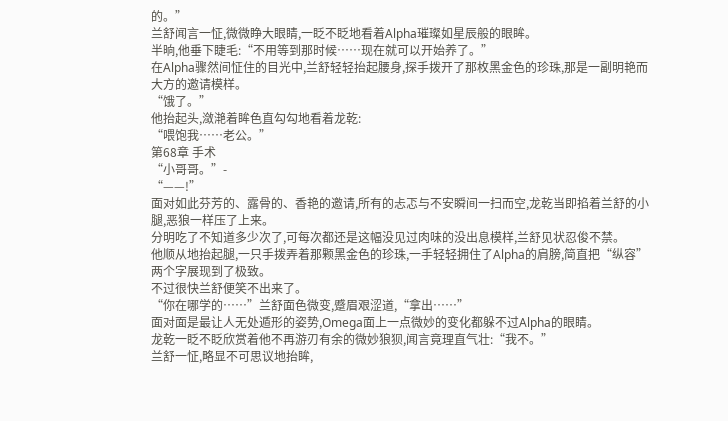的。”
兰舒闻言一怔,微微睁大眼睛,一眨不眨地看着Alpha璀璨如星辰般的眼眸。
半晌,他垂下睫毛:“不用等到那时候……现在就可以开始养了。”
在Alpha骤然间怔住的目光中,兰舒轻轻抬起腰身,探手拨开了那枚黑金色的珍珠,那是一副明艳而大方的邀请模样。
“饿了。”
他抬起头,潋滟着眸色直勾勾地看着龙乾:
“喂饱我……老公。”
第68章 手术
“小哥哥。”-
“——!”
面对如此芬芳的、露骨的、香艳的邀请,所有的忐忑与不安瞬间一扫而空,龙乾当即掐着兰舒的小腿,恶狼一样压了上来。
分明吃了不知道多少次了,可每次都还是这幅没见过肉味的没出息模样,兰舒见状忍俊不禁。
他顺从地抬起腿,一只手拨弄着那颗黑金色的珍珠,一手轻轻拥住了Alpha的肩膀,简直把“纵容”两个字展现到了极致。
不过很快兰舒便笑不出来了。
“你在哪学的……”兰舒面色微变,蹙眉艰涩道,“拿出……”
面对面是最让人无处遁形的姿势,Omega面上一点微妙的变化都躲不过Alpha的眼睛。
龙乾一眨不眨欣赏着他不再游刃有余的微妙狼狈,闻言竟理直气壮:“我不。”
兰舒一怔,略显不可思议地抬眸,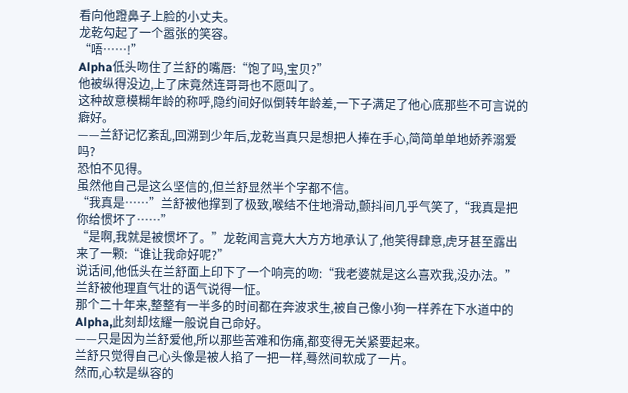看向他蹬鼻子上脸的小丈夫。
龙乾勾起了一个嚣张的笑容。
“唔……!”
Alpha低头吻住了兰舒的嘴唇:“饱了吗,宝贝?”
他被纵得没边,上了床竟然连哥哥也不愿叫了。
这种故意模糊年龄的称呼,隐约间好似倒转年龄差,一下子满足了他心底那些不可言说的癖好。
——兰舒记忆紊乱,回溯到少年后,龙乾当真只是想把人捧在手心,简简单单地娇养溺爱吗?
恐怕不见得。
虽然他自己是这么坚信的,但兰舒显然半个字都不信。
“我真是……”兰舒被他撑到了极致,喉结不住地滑动,颤抖间几乎气笑了,“我真是把你给惯坏了……”
“是啊,我就是被惯坏了。”龙乾闻言竟大大方方地承认了,他笑得肆意,虎牙甚至露出来了一颗:“谁让我命好呢?”
说话间,他低头在兰舒面上印下了一个响亮的吻:“我老婆就是这么喜欢我,没办法。”
兰舒被他理直气壮的语气说得一怔。
那个二十年来,整整有一半多的时间都在奔波求生,被自己像小狗一样养在下水道中的Alpha,此刻却炫耀一般说自己命好。
——只是因为兰舒爱他,所以那些苦难和伤痛,都变得无关紧要起来。
兰舒只觉得自己心头像是被人掐了一把一样,蓦然间软成了一片。
然而,心软是纵容的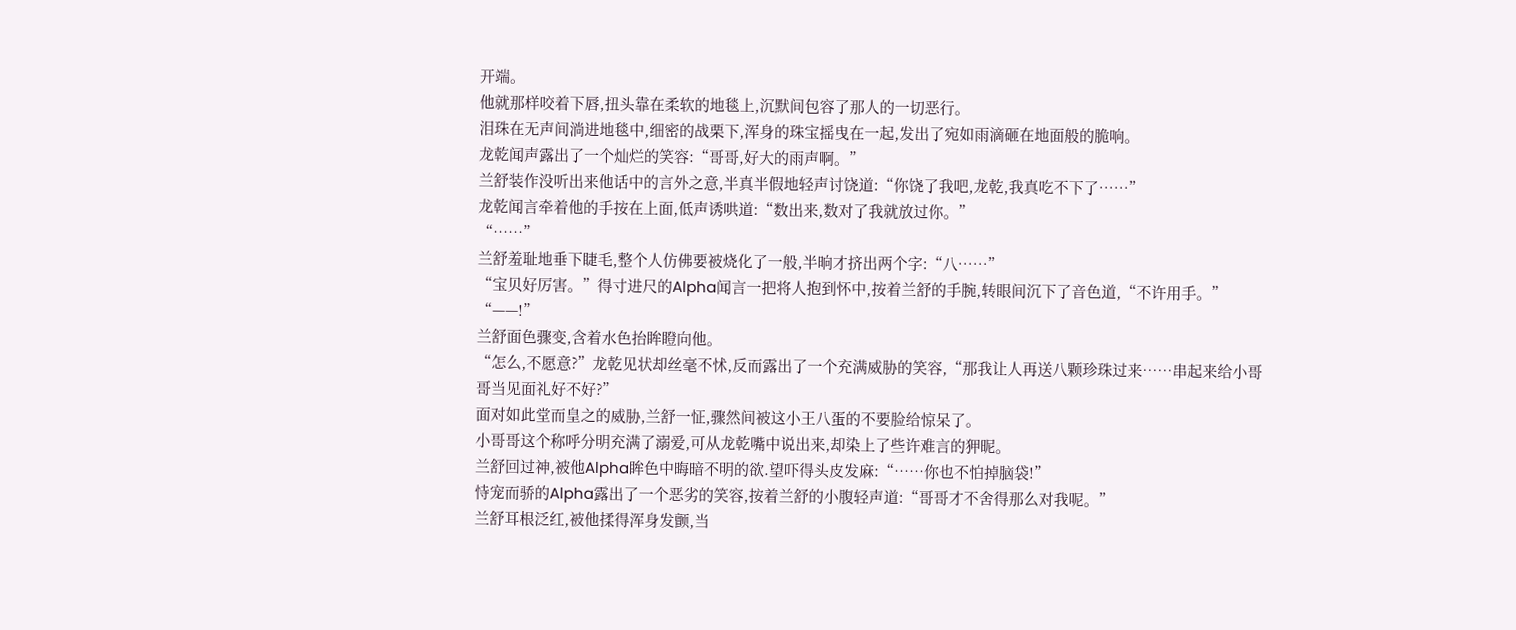开端。
他就那样咬着下唇,扭头靠在柔软的地毯上,沉默间包容了那人的一切恶行。
泪珠在无声间淌进地毯中,细密的战栗下,浑身的珠宝摇曳在一起,发出了宛如雨滴砸在地面般的脆响。
龙乾闻声露出了一个灿烂的笑容:“哥哥,好大的雨声啊。”
兰舒装作没听出来他话中的言外之意,半真半假地轻声讨饶道:“你饶了我吧,龙乾,我真吃不下了……”
龙乾闻言牵着他的手按在上面,低声诱哄道:“数出来,数对了我就放过你。”
“……”
兰舒羞耻地垂下睫毛,整个人仿佛要被烧化了一般,半晌才挤出两个字:“八……”
“宝贝好厉害。”得寸进尺的Alpha闻言一把将人抱到怀中,按着兰舒的手腕,转眼间沉下了音色道,“不许用手。”
“——!”
兰舒面色骤变,含着水色抬眸瞪向他。
“怎么,不愿意?”龙乾见状却丝毫不怵,反而露出了一个充满威胁的笑容,“那我让人再送八颗珍珠过来……串起来给小哥哥当见面礼好不好?”
面对如此堂而皇之的威胁,兰舒一怔,骤然间被这小王八蛋的不要脸给惊呆了。
小哥哥这个称呼分明充满了溺爱,可从龙乾嘴中说出来,却染上了些许难言的狎昵。
兰舒回过神,被他Alpha眸色中晦暗不明的欲.望吓得头皮发麻:“……你也不怕掉脑袋!”
恃宠而骄的Alpha露出了一个恶劣的笑容,按着兰舒的小腹轻声道:“哥哥才不舍得那么对我呢。”
兰舒耳根泛红,被他揉得浑身发颤,当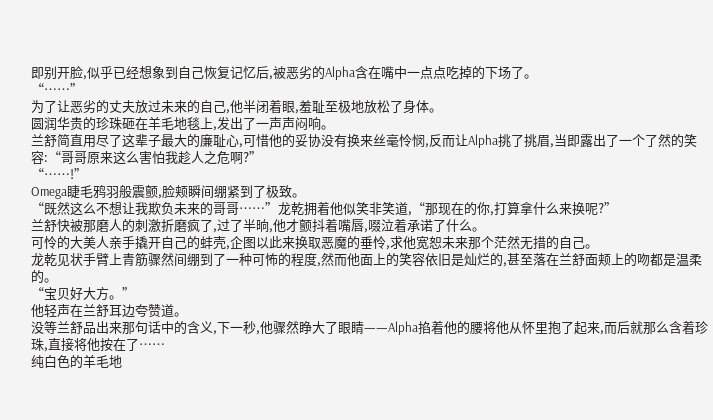即别开脸,似乎已经想象到自己恢复记忆后,被恶劣的Alpha含在嘴中一点点吃掉的下场了。
“……”
为了让恶劣的丈夫放过未来的自己,他半闭着眼,羞耻至极地放松了身体。
圆润华贵的珍珠砸在羊毛地毯上,发出了一声声闷响。
兰舒简直用尽了这辈子最大的廉耻心,可惜他的妥协没有换来丝毫怜悯,反而让Alpha挑了挑眉,当即露出了一个了然的笑容:“哥哥原来这么害怕我趁人之危啊?”
“……!”
Omega睫毛鸦羽般震颤,脸颊瞬间绷紧到了极致。
“既然这么不想让我欺负未来的哥哥……”龙乾拥着他似笑非笑道,“那现在的你,打算拿什么来换呢?”
兰舒快被那磨人的刺激折磨疯了,过了半晌,他才颤抖着嘴唇,啜泣着承诺了什么。
可怜的大美人亲手撬开自己的蚌壳,企图以此来换取恶魔的垂怜,求他宽恕未来那个茫然无措的自己。
龙乾见状手臂上青筋骤然间绷到了一种可怖的程度,然而他面上的笑容依旧是灿烂的,甚至落在兰舒面颊上的吻都是温柔的。
“宝贝好大方。”
他轻声在兰舒耳边夸赞道。
没等兰舒品出来那句话中的含义,下一秒,他骤然睁大了眼睛——Alpha掐着他的腰将他从怀里抱了起来,而后就那么含着珍珠,直接将他按在了……
纯白色的羊毛地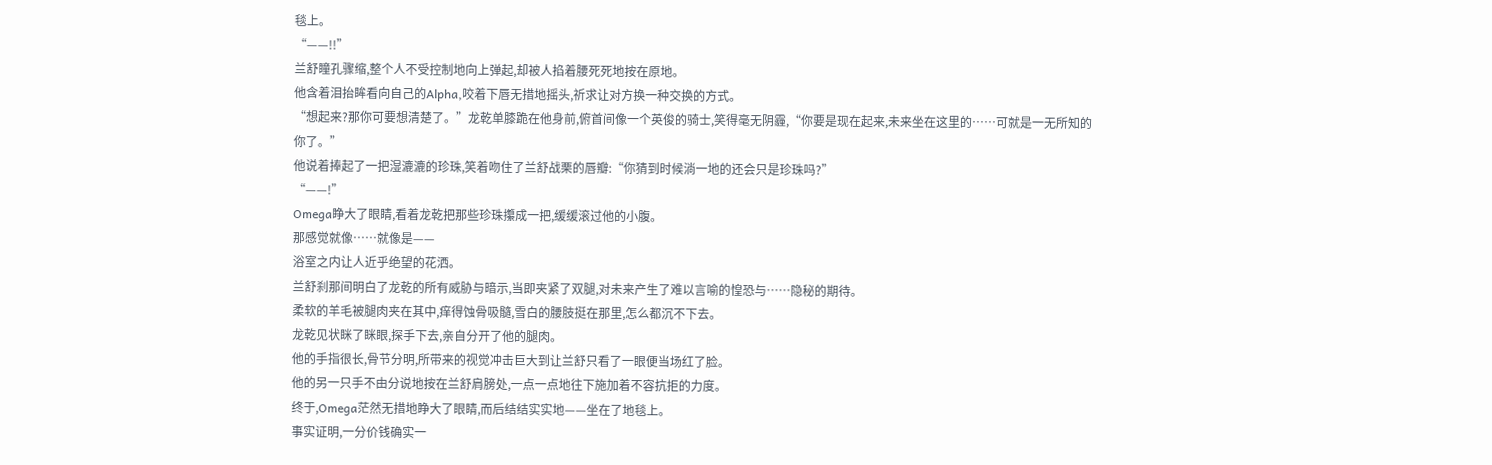毯上。
“——!!”
兰舒瞳孔骤缩,整个人不受控制地向上弹起,却被人掐着腰死死地按在原地。
他含着泪抬眸看向自己的Alpha,咬着下唇无措地摇头,祈求让对方换一种交换的方式。
“想起来?那你可要想清楚了。”龙乾单膝跪在他身前,俯首间像一个英俊的骑士,笑得毫无阴霾,“你要是现在起来,未来坐在这里的……可就是一无所知的你了。”
他说着捧起了一把湿漉漉的珍珠,笑着吻住了兰舒战栗的唇瓣:“你猜到时候淌一地的还会只是珍珠吗?”
“——!”
Omega睁大了眼睛,看着龙乾把那些珍珠攥成一把,缓缓滚过他的小腹。
那感觉就像……就像是——
浴室之内让人近乎绝望的花洒。
兰舒刹那间明白了龙乾的所有威胁与暗示,当即夹紧了双腿,对未来产生了难以言喻的惶恐与……隐秘的期待。
柔软的羊毛被腿肉夹在其中,痒得蚀骨吸髓,雪白的腰肢挺在那里,怎么都沉不下去。
龙乾见状眯了眯眼,探手下去,亲自分开了他的腿肉。
他的手指很长,骨节分明,所带来的视觉冲击巨大到让兰舒只看了一眼便当场红了脸。
他的另一只手不由分说地按在兰舒肩膀处,一点一点地往下施加着不容抗拒的力度。
终于,Omega茫然无措地睁大了眼睛,而后结结实实地——坐在了地毯上。
事实证明,一分价钱确实一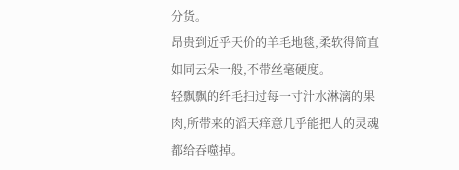分货。
昂贵到近乎天价的羊毛地毯,柔软得简直如同云朵一般,不带丝毫硬度。
轻飘飘的纤毛扫过每一寸汁水淋漓的果肉,所带来的滔天痒意几乎能把人的灵魂都给吞噬掉。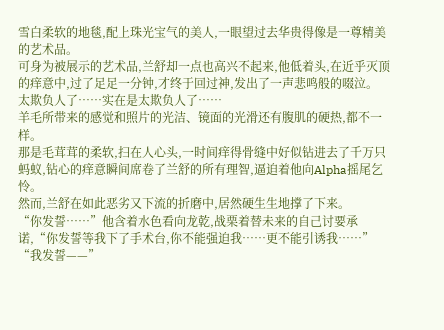雪白柔软的地毯,配上珠光宝气的美人,一眼望过去华贵得像是一尊精美的艺术品。
可身为被展示的艺术品,兰舒却一点也高兴不起来,他低着头,在近乎灭顶的痒意中,过了足足一分钟,才终于回过神,发出了一声悲鸣般的啜泣。
太欺负人了……实在是太欺负人了……
羊毛所带来的感觉和照片的光洁、镜面的光滑还有腹肌的硬热,都不一样。
那是毛茸茸的柔软,扫在人心头,一时间痒得骨缝中好似钻进去了千万只蚂蚁,钻心的痒意瞬间席卷了兰舒的所有理智,逼迫着他向Alpha摇尾乞怜。
然而,兰舒在如此恶劣又下流的折磨中,居然硬生生地撑了下来。
“你发誓……”他含着水色看向龙乾,战栗着替未来的自己讨要承诺,“你发誓等我下了手术台,你不能强迫我……更不能引诱我……”
“我发誓——”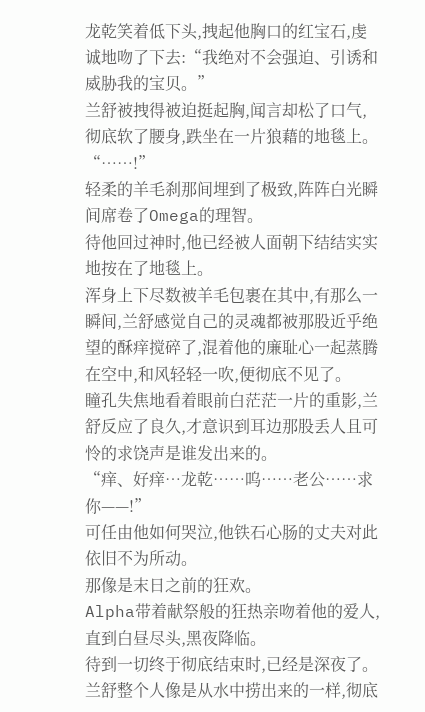龙乾笑着低下头,拽起他胸口的红宝石,虔诚地吻了下去:“我绝对不会强迫、引诱和威胁我的宝贝。”
兰舒被拽得被迫挺起胸,闻言却松了口气,彻底软了腰身,跌坐在一片狼藉的地毯上。
“……!”
轻柔的羊毛刹那间埋到了极致,阵阵白光瞬间席卷了Omega的理智。
待他回过神时,他已经被人面朝下结结实实地按在了地毯上。
浑身上下尽数被羊毛包裹在其中,有那么一瞬间,兰舒感觉自己的灵魂都被那股近乎绝望的酥痒搅碎了,混着他的廉耻心一起蒸腾在空中,和风轻轻一吹,便彻底不见了。
瞳孔失焦地看着眼前白茫茫一片的重影,兰舒反应了良久,才意识到耳边那股丢人且可怜的求饶声是谁发出来的。
“痒、好痒…龙乾……呜……老公……求你——!”
可任由他如何哭泣,他铁石心肠的丈夫对此依旧不为所动。
那像是末日之前的狂欢。
Alpha带着献祭般的狂热亲吻着他的爱人,直到白昼尽头,黑夜降临。
待到一切终于彻底结束时,已经是深夜了。
兰舒整个人像是从水中捞出来的一样,彻底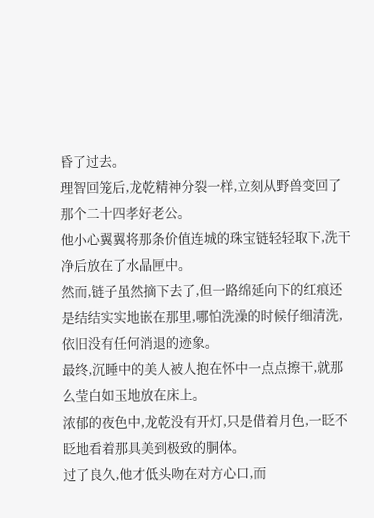昏了过去。
理智回笼后,龙乾精神分裂一样,立刻从野兽变回了那个二十四孝好老公。
他小心翼翼将那条价值连城的珠宝链轻轻取下,洗干净后放在了水晶匣中。
然而,链子虽然摘下去了,但一路绵延向下的红痕还是结结实实地嵌在那里,哪怕洗澡的时候仔细清洗,依旧没有任何消退的迹象。
最终,沉睡中的美人被人抱在怀中一点点擦干,就那么莹白如玉地放在床上。
浓郁的夜色中,龙乾没有开灯,只是借着月色,一眨不眨地看着那具美到极致的胴体。
过了良久,他才低头吻在对方心口,而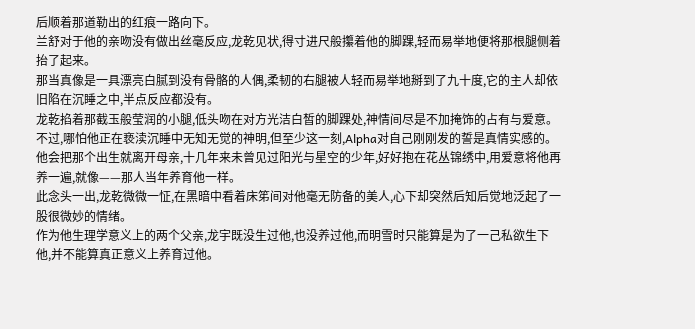后顺着那道勒出的红痕一路向下。
兰舒对于他的亲吻没有做出丝毫反应,龙乾见状,得寸进尺般攥着他的脚踝,轻而易举地便将那根腿侧着抬了起来。
那当真像是一具漂亮白腻到没有骨骼的人偶,柔韧的右腿被人轻而易举地掰到了九十度,它的主人却依旧陷在沉睡之中,半点反应都没有。
龙乾掐着那截玉般莹润的小腿,低头吻在对方光洁白皙的脚踝处,神情间尽是不加掩饰的占有与爱意。
不过,哪怕他正在亵渎沉睡中无知无觉的神明,但至少这一刻,Alpha对自己刚刚发的誓是真情实感的。
他会把那个出生就离开母亲,十几年来未曾见过阳光与星空的少年,好好抱在花丛锦绣中,用爱意将他再养一遍,就像——那人当年养育他一样。
此念头一出,龙乾微微一怔,在黑暗中看着床笫间对他毫无防备的美人,心下却突然后知后觉地泛起了一股很微妙的情绪。
作为他生理学意义上的两个父亲,龙宇既没生过他,也没养过他,而明雪时只能算是为了一己私欲生下他,并不能算真正意义上养育过他。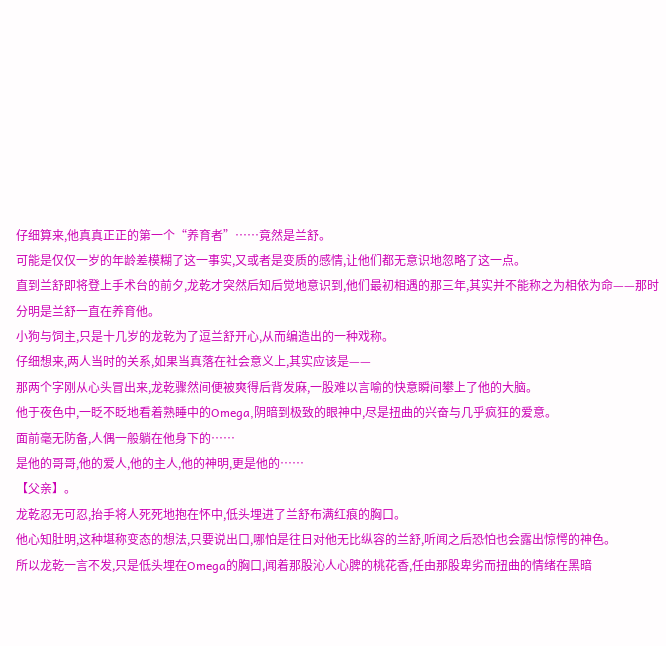仔细算来,他真真正正的第一个“养育者”……竟然是兰舒。
可能是仅仅一岁的年龄差模糊了这一事实,又或者是变质的感情,让他们都无意识地忽略了这一点。
直到兰舒即将登上手术台的前夕,龙乾才突然后知后觉地意识到,他们最初相遇的那三年,其实并不能称之为相依为命——那时分明是兰舒一直在养育他。
小狗与饲主,只是十几岁的龙乾为了逗兰舒开心,从而编造出的一种戏称。
仔细想来,两人当时的关系,如果当真落在社会意义上,其实应该是——
那两个字刚从心头冒出来,龙乾骤然间便被爽得后背发麻,一股难以言喻的快意瞬间攀上了他的大脑。
他于夜色中,一眨不眨地看着熟睡中的Omega,阴暗到极致的眼神中,尽是扭曲的兴奋与几乎疯狂的爱意。
面前毫无防备,人偶一般躺在他身下的……
是他的哥哥,他的爱人,他的主人,他的神明,更是他的……
【父亲】。
龙乾忍无可忍,抬手将人死死地抱在怀中,低头埋进了兰舒布满红痕的胸口。
他心知肚明,这种堪称变态的想法,只要说出口,哪怕是往日对他无比纵容的兰舒,听闻之后恐怕也会露出惊愕的神色。
所以龙乾一言不发,只是低头埋在Omega的胸口,闻着那股沁人心脾的桃花香,任由那股卑劣而扭曲的情绪在黑暗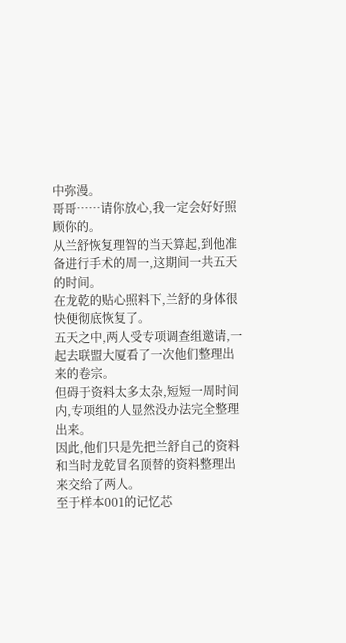中弥漫。
哥哥……请你放心,我一定会好好照顾你的。
从兰舒恢复理智的当天算起,到他准备进行手术的周一,这期间一共五天的时间。
在龙乾的贴心照料下,兰舒的身体很快便彻底恢复了。
五天之中,两人受专项调查组邀请,一起去联盟大厦看了一次他们整理出来的卷宗。
但碍于资料太多太杂,短短一周时间内,专项组的人显然没办法完全整理出来。
因此,他们只是先把兰舒自己的资料和当时龙乾冒名顶替的资料整理出来交给了两人。
至于样本001的记忆芯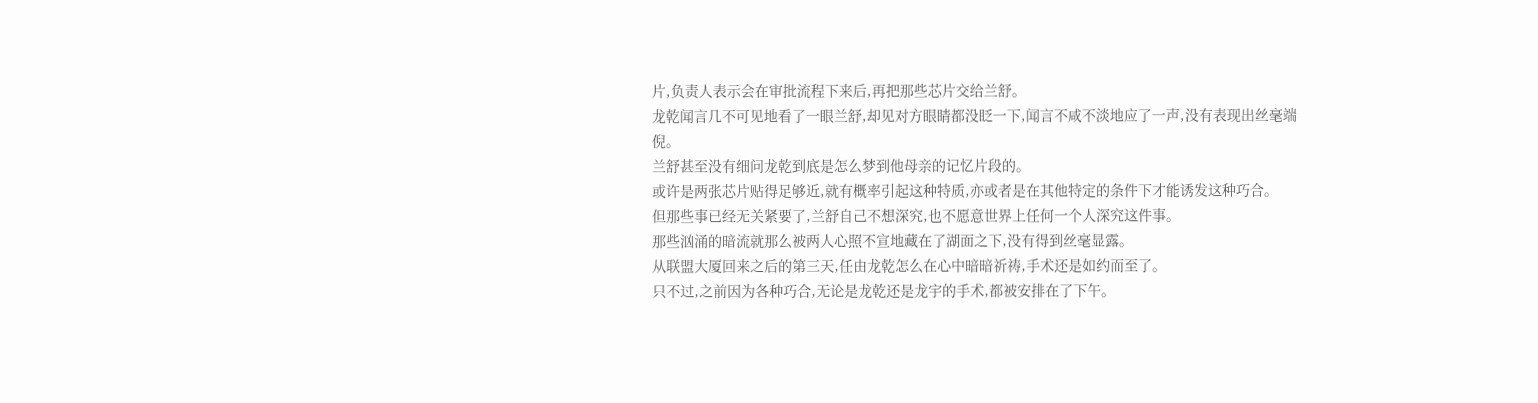片,负责人表示会在审批流程下来后,再把那些芯片交给兰舒。
龙乾闻言几不可见地看了一眼兰舒,却见对方眼睛都没眨一下,闻言不咸不淡地应了一声,没有表现出丝毫端倪。
兰舒甚至没有细问龙乾到底是怎么梦到他母亲的记忆片段的。
或许是两张芯片贴得足够近,就有概率引起这种特质,亦或者是在其他特定的条件下才能诱发这种巧合。
但那些事已经无关紧要了,兰舒自己不想深究,也不愿意世界上任何一个人深究这件事。
那些汹涌的暗流就那么被两人心照不宣地藏在了湖面之下,没有得到丝毫显露。
从联盟大厦回来之后的第三天,任由龙乾怎么在心中暗暗祈祷,手术还是如约而至了。
只不过,之前因为各种巧合,无论是龙乾还是龙宇的手术,都被安排在了下午。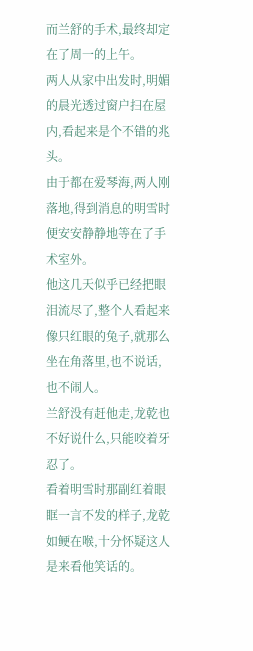而兰舒的手术,最终却定在了周一的上午。
两人从家中出发时,明媚的晨光透过窗户扫在屋内,看起来是个不错的兆头。
由于都在爱琴海,两人刚落地,得到消息的明雪时便安安静静地等在了手术室外。
他这几天似乎已经把眼泪流尽了,整个人看起来像只红眼的兔子,就那么坐在角落里,也不说话,也不闹人。
兰舒没有赶他走,龙乾也不好说什么,只能咬着牙忍了。
看着明雪时那副红着眼眶一言不发的样子,龙乾如鲠在喉,十分怀疑这人是来看他笑话的。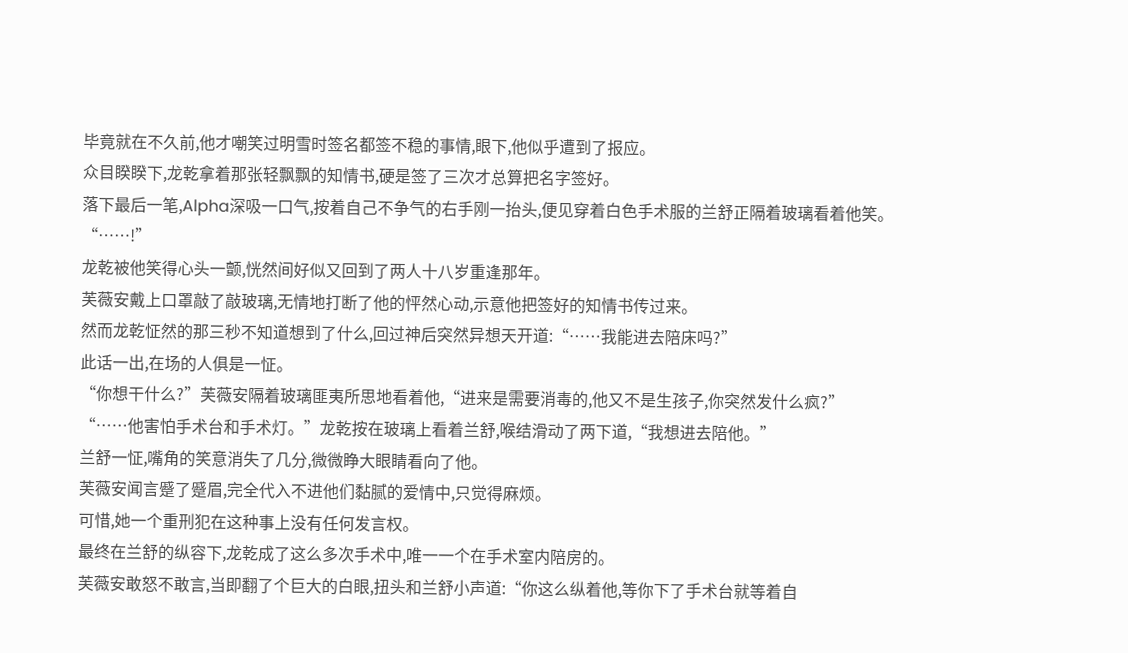毕竟就在不久前,他才嘲笑过明雪时签名都签不稳的事情,眼下,他似乎遭到了报应。
众目睽睽下,龙乾拿着那张轻飘飘的知情书,硬是签了三次才总算把名字签好。
落下最后一笔,Alpha深吸一口气,按着自己不争气的右手刚一抬头,便见穿着白色手术服的兰舒正隔着玻璃看着他笑。
“……!”
龙乾被他笑得心头一颤,恍然间好似又回到了两人十八岁重逢那年。
芙薇安戴上口罩敲了敲玻璃,无情地打断了他的怦然心动,示意他把签好的知情书传过来。
然而龙乾怔然的那三秒不知道想到了什么,回过神后突然异想天开道:“……我能进去陪床吗?”
此话一出,在场的人俱是一怔。
“你想干什么?”芙薇安隔着玻璃匪夷所思地看着他,“进来是需要消毒的,他又不是生孩子,你突然发什么疯?”
“……他害怕手术台和手术灯。”龙乾按在玻璃上看着兰舒,喉结滑动了两下道,“我想进去陪他。”
兰舒一怔,嘴角的笑意消失了几分,微微睁大眼睛看向了他。
芙薇安闻言蹙了蹙眉,完全代入不进他们黏腻的爱情中,只觉得麻烦。
可惜,她一个重刑犯在这种事上没有任何发言权。
最终在兰舒的纵容下,龙乾成了这么多次手术中,唯一一个在手术室内陪房的。
芙薇安敢怒不敢言,当即翻了个巨大的白眼,扭头和兰舒小声道:“你这么纵着他,等你下了手术台就等着自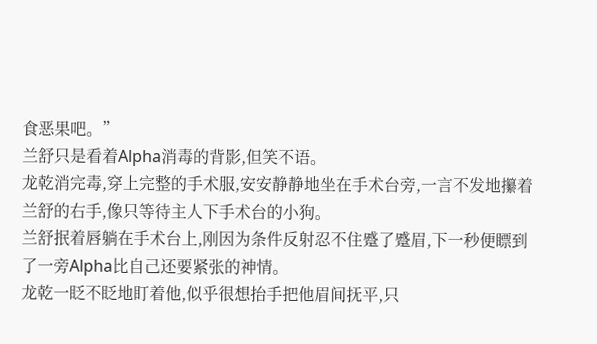食恶果吧。”
兰舒只是看着Alpha消毒的背影,但笑不语。
龙乾消完毒,穿上完整的手术服,安安静静地坐在手术台旁,一言不发地攥着兰舒的右手,像只等待主人下手术台的小狗。
兰舒抿着唇躺在手术台上,刚因为条件反射忍不住蹙了蹙眉,下一秒便瞟到了一旁Alpha比自己还要紧张的神情。
龙乾一眨不眨地盯着他,似乎很想抬手把他眉间抚平,只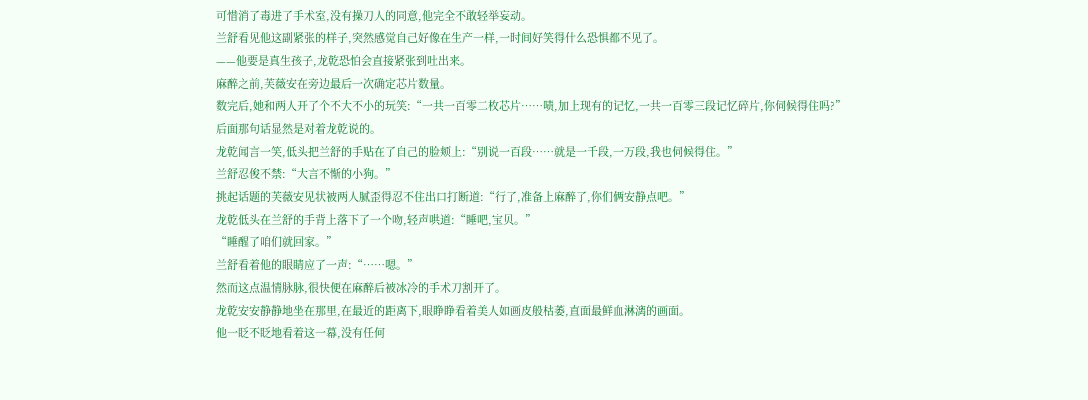可惜消了毒进了手术室,没有操刀人的同意,他完全不敢轻举妄动。
兰舒看见他这副紧张的样子,突然感觉自己好像在生产一样,一时间好笑得什么恐惧都不见了。
——他要是真生孩子,龙乾恐怕会直接紧张到吐出来。
麻醉之前,芙薇安在旁边最后一次确定芯片数量。
数完后,她和两人开了个不大不小的玩笑:“一共一百零二枚芯片……啧,加上现有的记忆,一共一百零三段记忆碎片,你伺候得住吗?”
后面那句话显然是对着龙乾说的。
龙乾闻言一笑,低头把兰舒的手贴在了自己的脸颊上:“别说一百段……就是一千段,一万段,我也伺候得住。”
兰舒忍俊不禁:“大言不惭的小狗。”
挑起话题的芙薇安见状被两人腻歪得忍不住出口打断道:“行了,准备上麻醉了,你们俩安静点吧。”
龙乾低头在兰舒的手背上落下了一个吻,轻声哄道:“睡吧,宝贝。”
“睡醒了咱们就回家。”
兰舒看着他的眼睛应了一声:“……嗯。”
然而这点温情脉脉,很快便在麻醉后被冰冷的手术刀割开了。
龙乾安安静静地坐在那里,在最近的距离下,眼睁睁看着美人如画皮般枯萎,直面最鲜血淋漓的画面。
他一眨不眨地看着这一幕,没有任何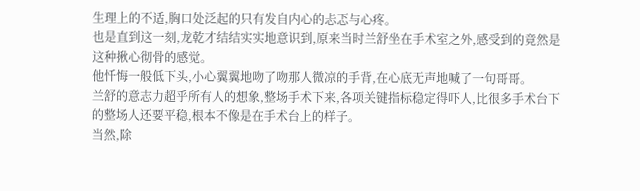生理上的不适,胸口处泛起的只有发自内心的忐忑与心疼。
也是直到这一刻,龙乾才结结实实地意识到,原来当时兰舒坐在手术室之外,感受到的竟然是这种揪心彻骨的感觉。
他忏悔一般低下头,小心翼翼地吻了吻那人微凉的手背,在心底无声地喊了一句哥哥。
兰舒的意志力超乎所有人的想象,整场手术下来,各项关键指标稳定得吓人,比很多手术台下的整场人还要平稳,根本不像是在手术台上的样子。
当然,除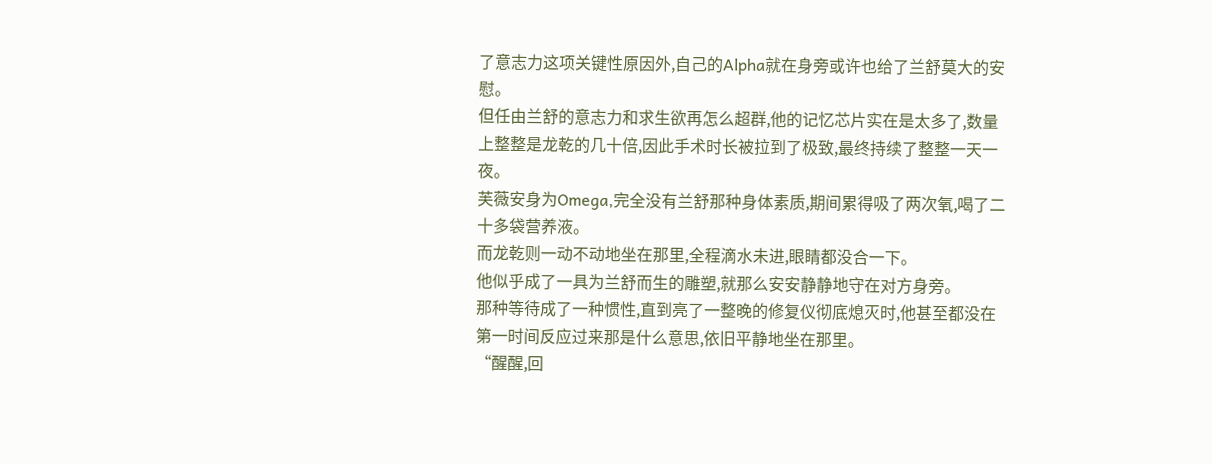了意志力这项关键性原因外,自己的Alpha就在身旁或许也给了兰舒莫大的安慰。
但任由兰舒的意志力和求生欲再怎么超群,他的记忆芯片实在是太多了,数量上整整是龙乾的几十倍,因此手术时长被拉到了极致,最终持续了整整一天一夜。
芙薇安身为Omega,完全没有兰舒那种身体素质,期间累得吸了两次氧,喝了二十多袋营养液。
而龙乾则一动不动地坐在那里,全程滴水未进,眼睛都没合一下。
他似乎成了一具为兰舒而生的雕塑,就那么安安静静地守在对方身旁。
那种等待成了一种惯性,直到亮了一整晚的修复仪彻底熄灭时,他甚至都没在第一时间反应过来那是什么意思,依旧平静地坐在那里。
“醒醒,回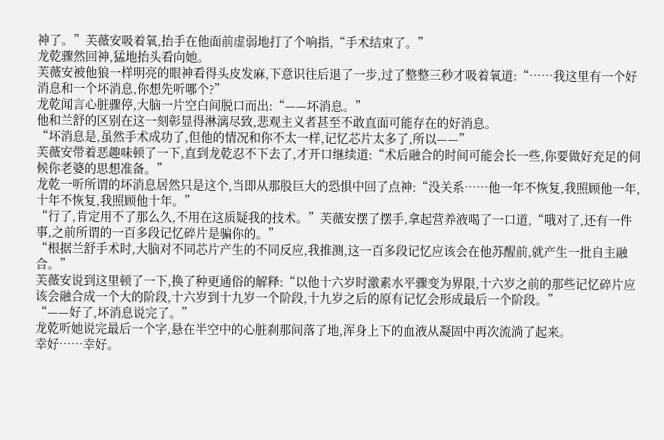神了。”芙薇安吸着氧,抬手在他面前虚弱地打了个响指,“手术结束了。”
龙乾骤然回神,猛地抬头看向她。
芙薇安被他狼一样明亮的眼神看得头皮发麻,下意识往后退了一步,过了整整三秒才吸着氧道:“……我这里有一个好消息和一个坏消息,你想先听哪个?”
龙乾闻言心脏骤停,大脑一片空白间脱口而出:“——坏消息。”
他和兰舒的区别在这一刻彰显得淋漓尽致,悲观主义者甚至不敢直面可能存在的好消息。
“坏消息是,虽然手术成功了,但他的情况和你不太一样,记忆芯片太多了,所以——”
芙薇安带着恶趣味顿了一下,直到龙乾忍不下去了,才开口继续道:“术后融合的时间可能会长一些,你要做好充足的伺候你老婆的思想准备。”
龙乾一听所谓的坏消息居然只是这个,当即从那股巨大的恐惧中回了点神:“没关系……他一年不恢复,我照顾他一年,十年不恢复,我照顾他十年。”
“行了,肯定用不了那么久,不用在这质疑我的技术。”芙薇安摆了摆手,拿起营养液喝了一口道,“哦对了,还有一件事,之前所谓的一百多段记忆碎片是骗你的。”
“根据兰舒手术时,大脑对不同芯片产生的不同反应,我推测,这一百多段记忆应该会在他苏醒前,就产生一批自主融合。”
芙薇安说到这里顿了一下,换了种更通俗的解释:“以他十六岁时激素水平骤变为界限,十六岁之前的那些记忆碎片应该会融合成一个大的阶段,十六岁到十九岁一个阶段,十九岁之后的原有记忆会形成最后一个阶段。”
“——好了,坏消息说完了。”
龙乾听她说完最后一个字,悬在半空中的心脏刹那间落了地,浑身上下的血液从凝固中再次流淌了起来。
幸好……幸好。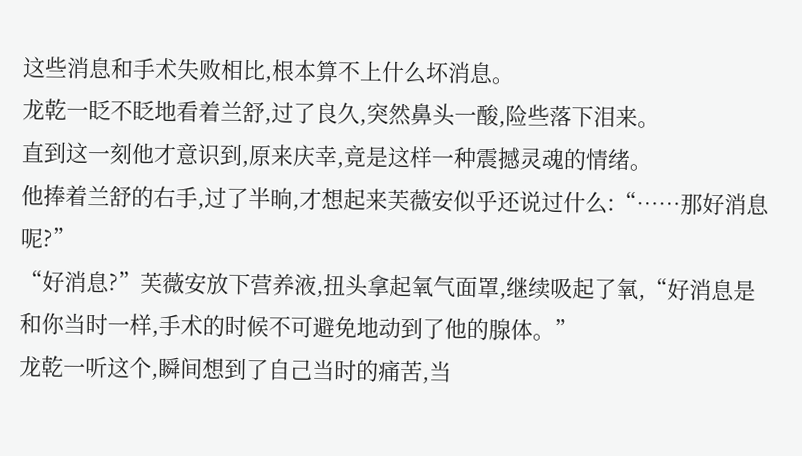这些消息和手术失败相比,根本算不上什么坏消息。
龙乾一眨不眨地看着兰舒,过了良久,突然鼻头一酸,险些落下泪来。
直到这一刻他才意识到,原来庆幸,竟是这样一种震撼灵魂的情绪。
他捧着兰舒的右手,过了半晌,才想起来芙薇安似乎还说过什么:“……那好消息呢?”
“好消息?”芙薇安放下营养液,扭头拿起氧气面罩,继续吸起了氧,“好消息是和你当时一样,手术的时候不可避免地动到了他的腺体。”
龙乾一听这个,瞬间想到了自己当时的痛苦,当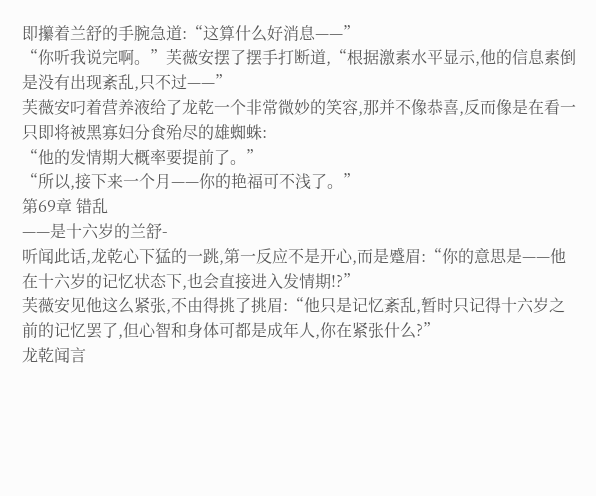即攥着兰舒的手腕急道:“这算什么好消息——”
“你听我说完啊。”芙薇安摆了摆手打断道,“根据激素水平显示,他的信息素倒是没有出现紊乱,只不过——”
芙薇安叼着营养液给了龙乾一个非常微妙的笑容,那并不像恭喜,反而像是在看一只即将被黑寡妇分食殆尽的雄蜘蛛:
“他的发情期大概率要提前了。”
“所以,接下来一个月——你的艳福可不浅了。”
第69章 错乱
——是十六岁的兰舒-
听闻此话,龙乾心下猛的一跳,第一反应不是开心,而是蹙眉:“你的意思是——他在十六岁的记忆状态下,也会直接进入发情期!?”
芙薇安见他这么紧张,不由得挑了挑眉:“他只是记忆紊乱,暂时只记得十六岁之前的记忆罢了,但心智和身体可都是成年人,你在紧张什么?”
龙乾闻言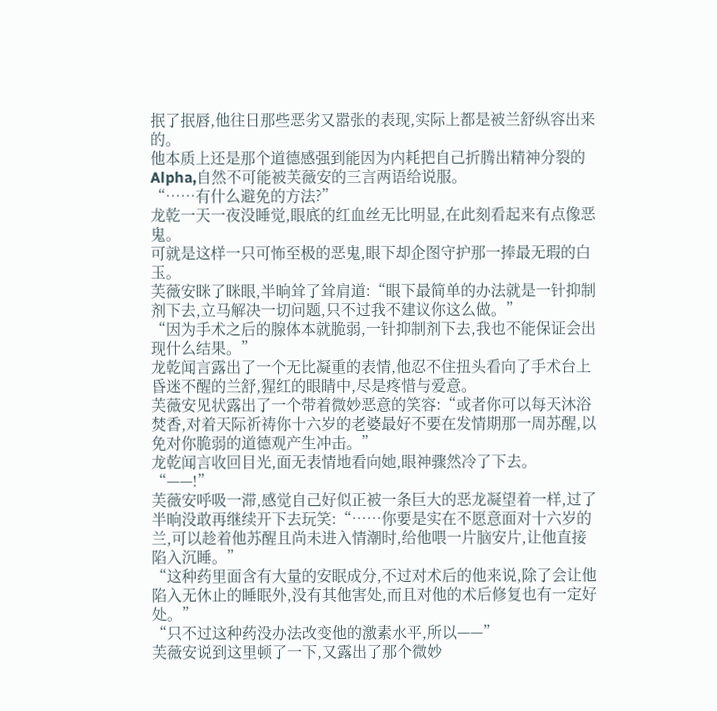抿了抿唇,他往日那些恶劣又嚣张的表现,实际上都是被兰舒纵容出来的。
他本质上还是那个道德感强到能因为内耗把自己折腾出精神分裂的Alpha,自然不可能被芙薇安的三言两语给说服。
“……有什么避免的方法?”
龙乾一天一夜没睡觉,眼底的红血丝无比明显,在此刻看起来有点像恶鬼。
可就是这样一只可怖至极的恶鬼,眼下却企图守护那一捧最无瑕的白玉。
芙薇安眯了眯眼,半晌耸了耸肩道:“眼下最简单的办法就是一针抑制剂下去,立马解决一切问题,只不过我不建议你这么做。”
“因为手术之后的腺体本就脆弱,一针抑制剂下去,我也不能保证会出现什么结果。”
龙乾闻言露出了一个无比凝重的表情,他忍不住扭头看向了手术台上昏迷不醒的兰舒,猩红的眼睛中,尽是疼惜与爱意。
芙薇安见状露出了一个带着微妙恶意的笑容:“或者你可以每天沐浴焚香,对着天际祈祷你十六岁的老婆最好不要在发情期那一周苏醒,以免对你脆弱的道德观产生冲击。”
龙乾闻言收回目光,面无表情地看向她,眼神骤然冷了下去。
“——!”
芙薇安呼吸一滞,感觉自己好似正被一条巨大的恶龙凝望着一样,过了半晌没敢再继续开下去玩笑:“……你要是实在不愿意面对十六岁的兰,可以趁着他苏醒且尚未进入情潮时,给他喂一片脑安片,让他直接陷入沉睡。”
“这种药里面含有大量的安眠成分,不过对术后的他来说,除了会让他陷入无休止的睡眠外,没有其他害处,而且对他的术后修复也有一定好处。”
“只不过这种药没办法改变他的激素水平,所以——”
芙薇安说到这里顿了一下,又露出了那个微妙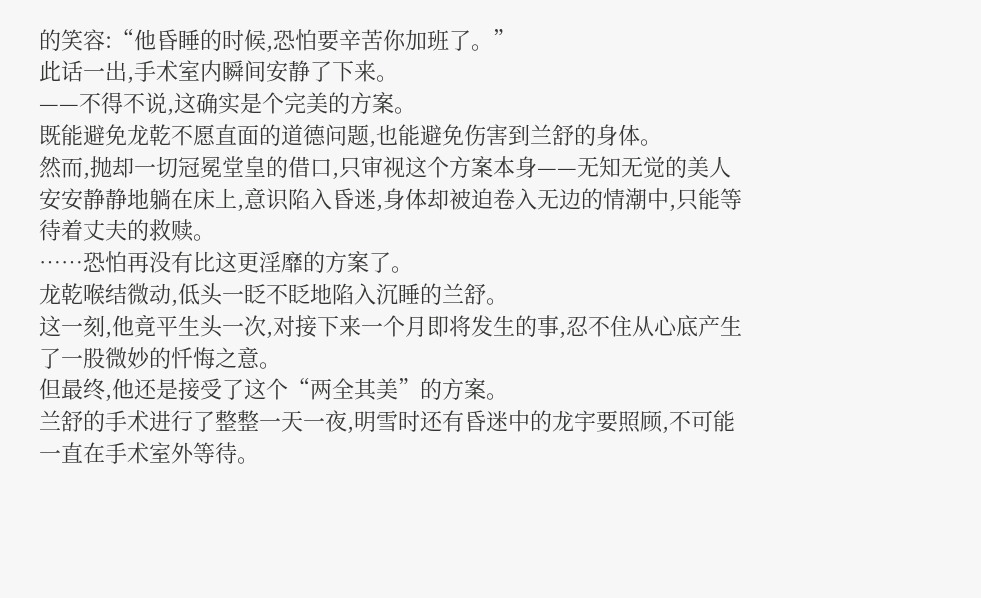的笑容:“他昏睡的时候,恐怕要辛苦你加班了。”
此话一出,手术室内瞬间安静了下来。
——不得不说,这确实是个完美的方案。
既能避免龙乾不愿直面的道德问题,也能避免伤害到兰舒的身体。
然而,抛却一切冠冕堂皇的借口,只审视这个方案本身——无知无觉的美人安安静静地躺在床上,意识陷入昏迷,身体却被迫卷入无边的情潮中,只能等待着丈夫的救赎。
……恐怕再没有比这更淫靡的方案了。
龙乾喉结微动,低头一眨不眨地陷入沉睡的兰舒。
这一刻,他竟平生头一次,对接下来一个月即将发生的事,忍不住从心底产生了一股微妙的忏悔之意。
但最终,他还是接受了这个“两全其美”的方案。
兰舒的手术进行了整整一天一夜,明雪时还有昏迷中的龙宇要照顾,不可能一直在手术室外等待。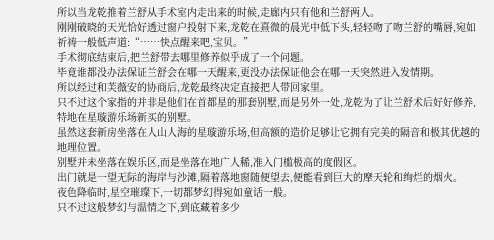所以当龙乾推着兰舒从手术室内走出来的时候,走廊内只有他和兰舒两人。
刚刚破晓的天光恰好透过窗户投射下来,龙乾在熹微的晨光中低下头,轻轻吻了吻兰舒的嘴唇,宛如祈祷一般低声道:“……快点醒来吧,宝贝。”
手术彻底结束后,把兰舒带去哪里修养似乎成了一个问题。
毕竟谁都没办法保证兰舒会在哪一天醒来,更没办法保证他会在哪一天突然进入发情期。
所以经过和芙薇安的协商后,龙乾最终决定直接把人带回家里。
只不过这个家指的并非是他们在首都星的那套别墅,而是另外一处,龙乾为了让兰舒术后好好修养,特地在星璇游乐场新买的别墅。
虽然这套新房坐落在人山人海的星璇游乐场,但高额的造价足够让它拥有完美的隔音和极其优越的地理位置。
别墅并未坐落在娱乐区,而是坐落在地广人稀,准入门槛极高的度假区。
出门就是一望无际的海岸与沙滩,隔着落地窗随便望去,便能看到巨大的摩天轮和绚烂的烟火。
夜色降临时,星空璀璨下,一切都梦幻得宛如童话一般。
只不过这般梦幻与温情之下,到底藏着多少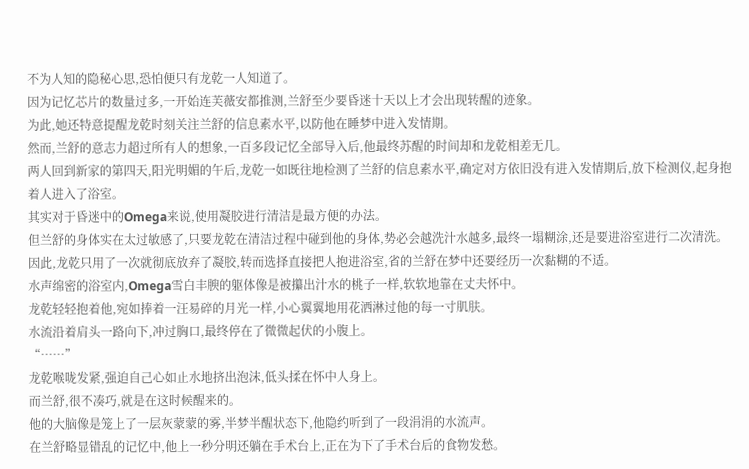不为人知的隐秘心思,恐怕便只有龙乾一人知道了。
因为记忆芯片的数量过多,一开始连芙薇安都推测,兰舒至少要昏迷十天以上才会出现转醒的迹象。
为此,她还特意提醒龙乾时刻关注兰舒的信息素水平,以防他在睡梦中进入发情期。
然而,兰舒的意志力超过所有人的想象,一百多段记忆全部导入后,他最终苏醒的时间却和龙乾相差无几。
两人回到新家的第四天,阳光明媚的午后,龙乾一如既往地检测了兰舒的信息素水平,确定对方依旧没有进入发情期后,放下检测仪,起身抱着人进入了浴室。
其实对于昏迷中的Omega来说,使用凝胶进行清洁是最方便的办法。
但兰舒的身体实在太过敏感了,只要龙乾在清洁过程中碰到他的身体,势必会越洗汁水越多,最终一塌糊涂,还是要进浴室进行二次清洗。
因此,龙乾只用了一次就彻底放弃了凝胶,转而选择直接把人抱进浴室,省的兰舒在梦中还要经历一次黏糊的不适。
水声绵密的浴室内,Omega雪白丰腴的躯体像是被攥出汁水的桃子一样,软软地靠在丈夫怀中。
龙乾轻轻抱着他,宛如捧着一汪易碎的月光一样,小心翼翼地用花洒淋过他的每一寸肌肤。
水流沿着肩头一路向下,冲过胸口,最终停在了微微起伏的小腹上。
“……”
龙乾喉咙发紧,强迫自己心如止水地挤出泡沫,低头揉在怀中人身上。
而兰舒,很不凑巧,就是在这时候醒来的。
他的大脑像是笼上了一层灰蒙蒙的雾,半梦半醒状态下,他隐约听到了一段涓涓的水流声。
在兰舒略显错乱的记忆中,他上一秒分明还躺在手术台上,正在为下了手术台后的食物发愁。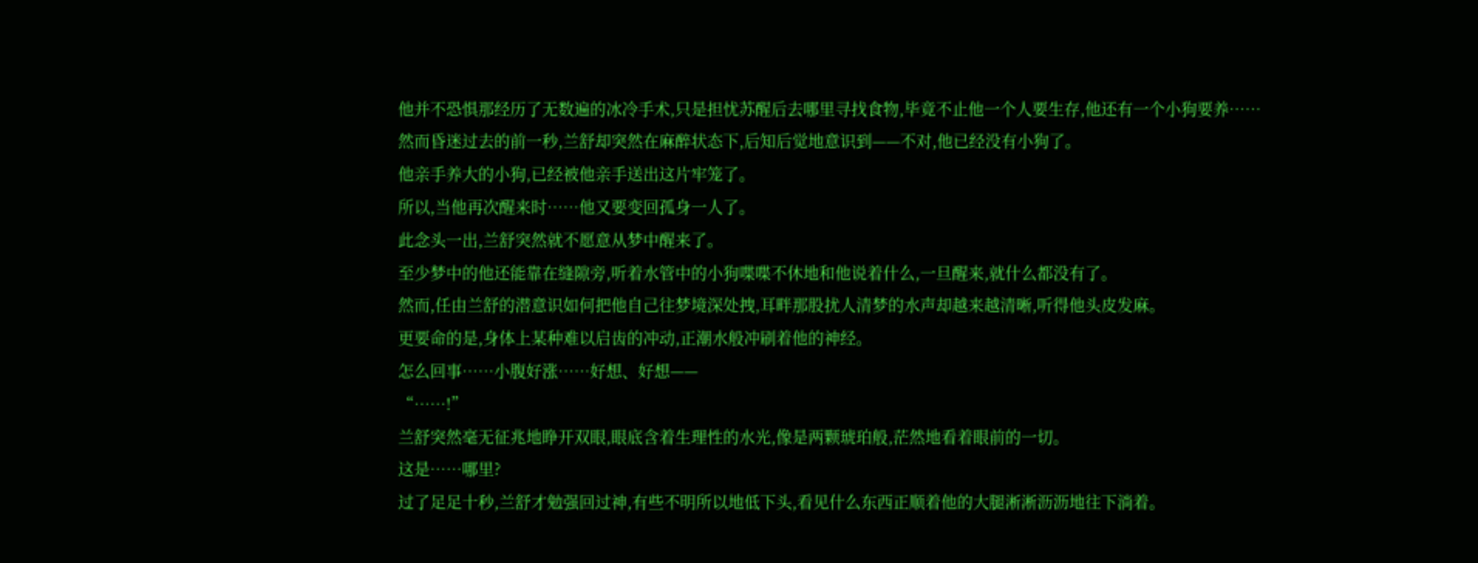他并不恐惧那经历了无数遍的冰冷手术,只是担忧苏醒后去哪里寻找食物,毕竟不止他一个人要生存,他还有一个小狗要养……
然而昏迷过去的前一秒,兰舒却突然在麻醉状态下,后知后觉地意识到——不对,他已经没有小狗了。
他亲手养大的小狗,已经被他亲手送出这片牢笼了。
所以,当他再次醒来时……他又要变回孤身一人了。
此念头一出,兰舒突然就不愿意从梦中醒来了。
至少梦中的他还能靠在缝隙旁,听着水管中的小狗喋喋不休地和他说着什么,一旦醒来,就什么都没有了。
然而,任由兰舒的潜意识如何把他自己往梦境深处拽,耳畔那股扰人清梦的水声却越来越清晰,听得他头皮发麻。
更要命的是,身体上某种难以启齿的冲动,正潮水般冲刷着他的神经。
怎么回事……小腹好涨……好想、好想——
“……!”
兰舒突然毫无征兆地睁开双眼,眼底含着生理性的水光,像是两颗琥珀般,茫然地看着眼前的一切。
这是……哪里?
过了足足十秒,兰舒才勉强回过神,有些不明所以地低下头,看见什么东西正顺着他的大腿淅淅沥沥地往下淌着。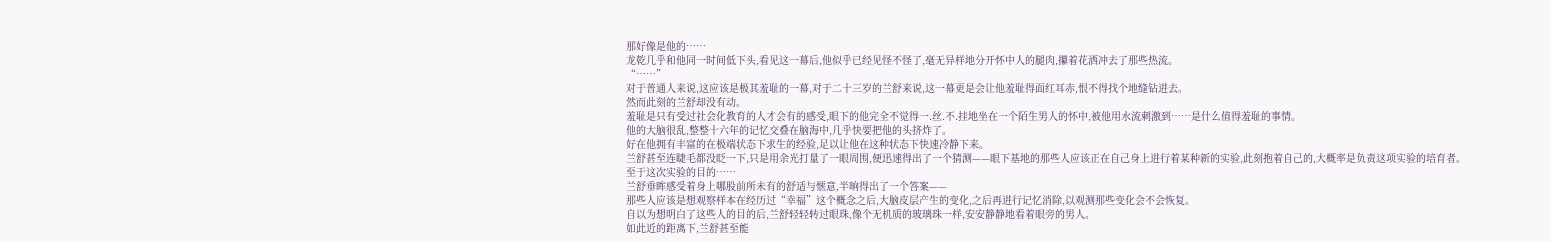那好像是他的……
龙乾几乎和他同一时间低下头,看见这一幕后,他似乎已经见怪不怪了,毫无异样地分开怀中人的腿肉,攥着花洒冲去了那些热流。
“……”
对于普通人来说,这应该是极其羞耻的一幕,对于二十三岁的兰舒来说,这一幕更是会让他羞耻得面红耳赤,恨不得找个地缝钻进去。
然而此刻的兰舒却没有动。
羞耻是只有受过社会化教育的人才会有的感受,眼下的他完全不觉得一.丝.不.挂地坐在一个陌生男人的怀中,被他用水流刺激到……是什么值得羞耻的事情。
他的大脑很乱,整整十六年的记忆交叠在脑海中,几乎快要把他的头挤炸了。
好在他拥有丰富的在极端状态下求生的经验,足以让他在这种状态下快速冷静下来。
兰舒甚至连睫毛都没眨一下,只是用余光打量了一眼周围,便迅速得出了一个猜测——眼下基地的那些人应该正在自己身上进行着某种新的实验,此刻抱着自己的,大概率是负责这项实验的培育者。
至于这次实验的目的……
兰舒垂眸感受着身上哪股前所未有的舒适与惬意,半晌得出了一个答案——
那些人应该是想观察样本在经历过“幸福”这个概念之后,大脑皮层产生的变化,之后再进行记忆消除,以观测那些变化会不会恢复。
自以为想明白了这些人的目的后,兰舒轻轻转过眼珠,像个无机质的玻璃珠一样,安安静静地看着眼旁的男人。
如此近的距离下,兰舒甚至能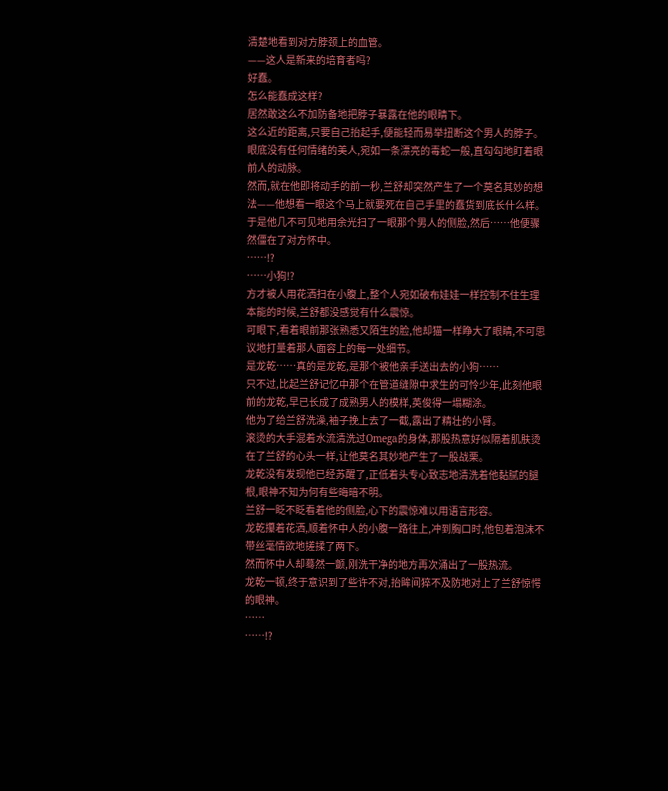清楚地看到对方脖颈上的血管。
——这人是新来的培育者吗?
好蠢。
怎么能蠢成这样?
居然敢这么不加防备地把脖子暴露在他的眼睛下。
这么近的距离,只要自己抬起手,便能轻而易举扭断这个男人的脖子。
眼底没有任何情绪的美人,宛如一条漂亮的毒蛇一般,直勾勾地盯着眼前人的动脉。
然而,就在他即将动手的前一秒,兰舒却突然产生了一个莫名其妙的想法——他想看一眼这个马上就要死在自己手里的蠢货到底长什么样。
于是他几不可见地用余光扫了一眼那个男人的侧脸,然后……他便骤然僵在了对方怀中。
……!?
……小狗!?
方才被人用花洒扫在小腹上,整个人宛如破布娃娃一样控制不住生理本能的时候,兰舒都没感觉有什么震惊。
可眼下,看着眼前那张熟悉又陌生的脸,他却猫一样睁大了眼睛,不可思议地打量着那人面容上的每一处细节。
是龙乾……真的是龙乾,是那个被他亲手送出去的小狗……
只不过,比起兰舒记忆中那个在管道缝隙中求生的可怜少年,此刻他眼前的龙乾,早已长成了成熟男人的模样,英俊得一塌糊涂。
他为了给兰舒洗澡,袖子挽上去了一截,露出了精壮的小臂。
滚烫的大手混着水流清洗过Omega的身体,那股热意好似隔着肌肤烫在了兰舒的心头一样,让他莫名其妙地产生了一股战栗。
龙乾没有发现他已经苏醒了,正低着头专心致志地清洗着他黏腻的腿根,眼神不知为何有些晦暗不明。
兰舒一眨不眨看着他的侧脸,心下的震惊难以用语言形容。
龙乾攥着花洒,顺着怀中人的小腹一路往上,冲到胸口时,他包着泡沫不带丝毫情欲地搓揉了两下。
然而怀中人却蓦然一颤,刚洗干净的地方再次涌出了一股热流。
龙乾一顿,终于意识到了些许不对,抬眸间猝不及防地对上了兰舒惊愕的眼神。
……
……!?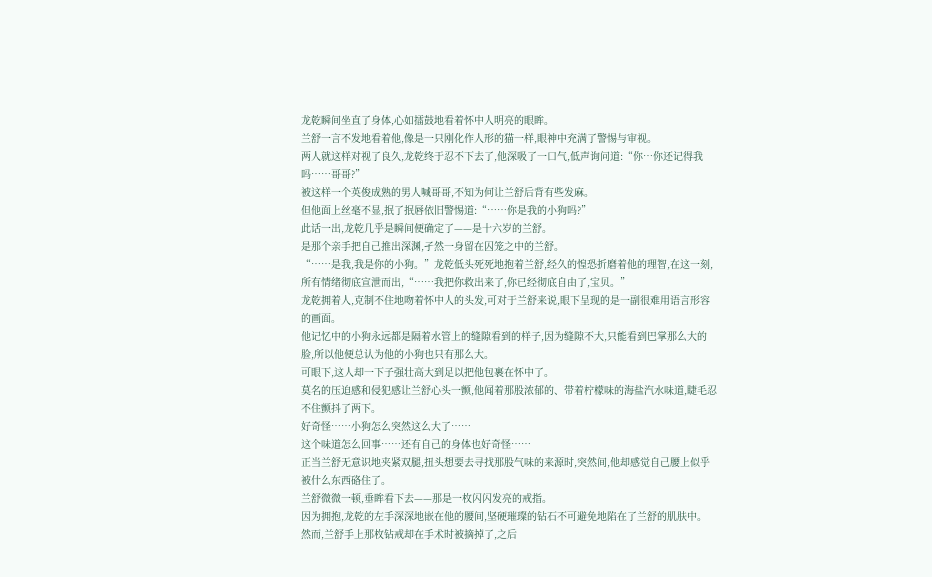龙乾瞬间坐直了身体,心如擂鼓地看着怀中人明亮的眼眸。
兰舒一言不发地看着他,像是一只刚化作人形的猫一样,眼神中充满了警惕与审视。
两人就这样对视了良久,龙乾终于忍不下去了,他深吸了一口气,低声询问道:“你…你还记得我吗……哥哥?”
被这样一个英俊成熟的男人喊哥哥,不知为何让兰舒后背有些发麻。
但他面上丝毫不显,抿了抿唇依旧警惕道:“……你是我的小狗吗?”
此话一出,龙乾几乎是瞬间便确定了——是十六岁的兰舒。
是那个亲手把自己推出深渊,孑然一身留在囚笼之中的兰舒。
“……是我,我是你的小狗。”龙乾低头死死地抱着兰舒,经久的惶恐折磨着他的理智,在这一刻,所有情绪彻底宣泄而出,“……我把你救出来了,你已经彻底自由了,宝贝。”
龙乾拥着人,克制不住地吻着怀中人的头发,可对于兰舒来说,眼下呈现的是一副很难用语言形容的画面。
他记忆中的小狗永远都是隔着水管上的缝隙看到的样子,因为缝隙不大,只能看到巴掌那么大的脸,所以他便总认为他的小狗也只有那么大。
可眼下,这人却一下子强壮高大到足以把他包裹在怀中了。
莫名的压迫感和侵犯感让兰舒心头一颤,他闻着那股浓郁的、带着柠檬味的海盐汽水味道,睫毛忍不住颤抖了两下。
好奇怪……小狗怎么突然这么大了……
这个味道怎么回事……还有自己的身体也好奇怪……
正当兰舒无意识地夹紧双腿,扭头想要去寻找那股气味的来源时,突然间,他却感觉自己腰上似乎被什么东西硌住了。
兰舒微微一顿,垂眸看下去——那是一枚闪闪发亮的戒指。
因为拥抱,龙乾的左手深深地嵌在他的腰间,坚硬璀璨的钻石不可避免地陷在了兰舒的肌肤中。
然而,兰舒手上那枚钻戒却在手术时被摘掉了,之后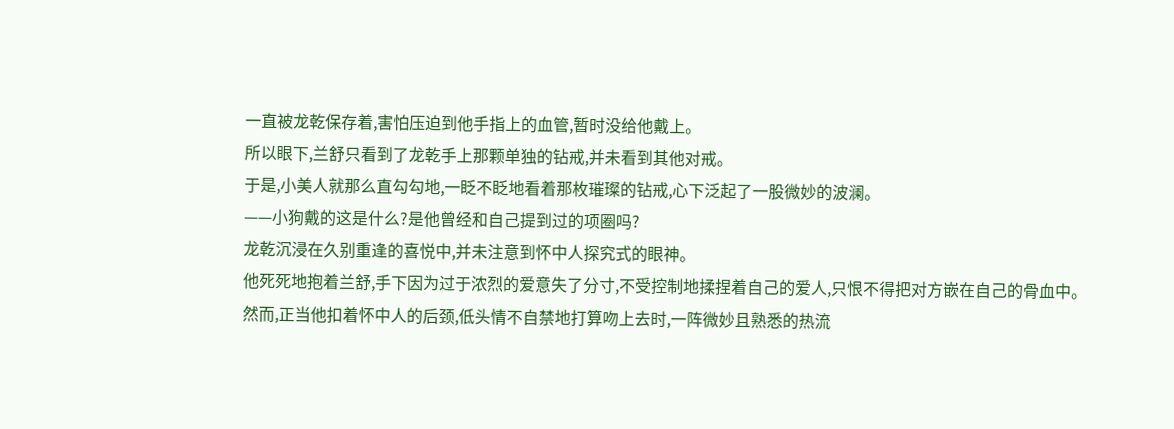一直被龙乾保存着,害怕压迫到他手指上的血管,暂时没给他戴上。
所以眼下,兰舒只看到了龙乾手上那颗单独的钻戒,并未看到其他对戒。
于是,小美人就那么直勾勾地,一眨不眨地看着那枚璀璨的钻戒,心下泛起了一股微妙的波澜。
——小狗戴的这是什么?是他曾经和自己提到过的项圈吗?
龙乾沉浸在久别重逢的喜悦中,并未注意到怀中人探究式的眼神。
他死死地抱着兰舒,手下因为过于浓烈的爱意失了分寸,不受控制地揉捏着自己的爱人,只恨不得把对方嵌在自己的骨血中。
然而,正当他扣着怀中人的后颈,低头情不自禁地打算吻上去时,一阵微妙且熟悉的热流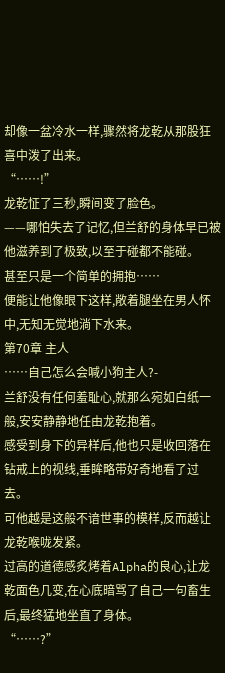却像一盆冷水一样,骤然将龙乾从那股狂喜中泼了出来。
“……!”
龙乾怔了三秒,瞬间变了脸色。
——哪怕失去了记忆,但兰舒的身体早已被他滋养到了极致,以至于碰都不能碰。
甚至只是一个简单的拥抱……
便能让他像眼下这样,敞着腿坐在男人怀中,无知无觉地淌下水来。
第70章 主人
……自己怎么会喊小狗主人?-
兰舒没有任何羞耻心,就那么宛如白纸一般,安安静静地任由龙乾抱着。
感受到身下的异样后,他也只是收回落在钻戒上的视线,垂眸略带好奇地看了过去。
可他越是这般不谙世事的模样,反而越让龙乾喉咙发紧。
过高的道德感炙烤着Alpha的良心,让龙乾面色几变,在心底暗骂了自己一句畜生后,最终猛地坐直了身体。
“……?”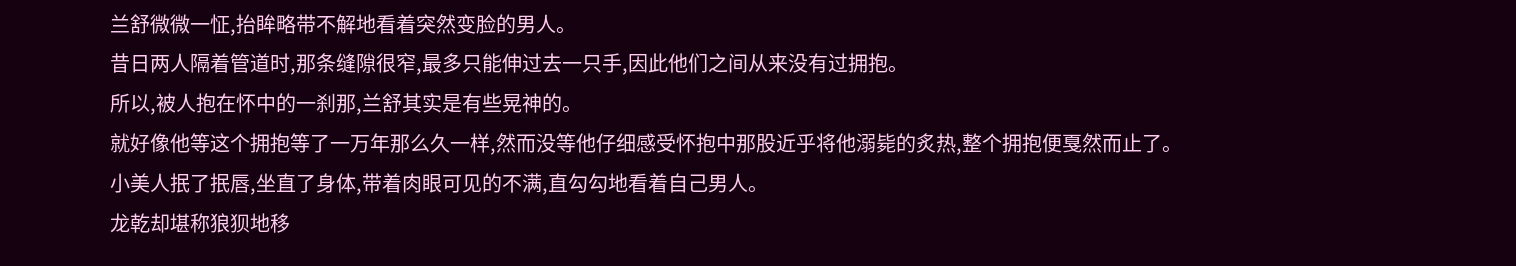兰舒微微一怔,抬眸略带不解地看着突然变脸的男人。
昔日两人隔着管道时,那条缝隙很窄,最多只能伸过去一只手,因此他们之间从来没有过拥抱。
所以,被人抱在怀中的一刹那,兰舒其实是有些晃神的。
就好像他等这个拥抱等了一万年那么久一样,然而没等他仔细感受怀抱中那股近乎将他溺毙的炙热,整个拥抱便戛然而止了。
小美人抿了抿唇,坐直了身体,带着肉眼可见的不满,直勾勾地看着自己男人。
龙乾却堪称狼狈地移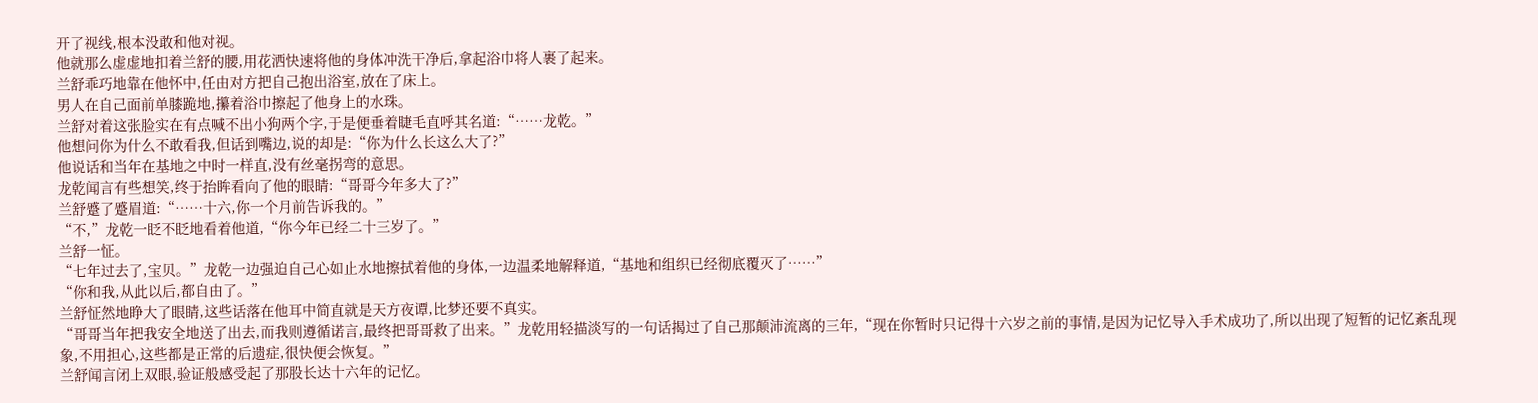开了视线,根本没敢和他对视。
他就那么虚虚地扣着兰舒的腰,用花洒快速将他的身体冲洗干净后,拿起浴巾将人裹了起来。
兰舒乖巧地靠在他怀中,任由对方把自己抱出浴室,放在了床上。
男人在自己面前单膝跪地,攥着浴巾擦起了他身上的水珠。
兰舒对着这张脸实在有点喊不出小狗两个字,于是便垂着睫毛直呼其名道:“……龙乾。”
他想问你为什么不敢看我,但话到嘴边,说的却是:“你为什么长这么大了?”
他说话和当年在基地之中时一样直,没有丝毫拐弯的意思。
龙乾闻言有些想笑,终于抬眸看向了他的眼睛:“哥哥今年多大了?”
兰舒蹙了蹙眉道:“……十六,你一个月前告诉我的。”
“不,”龙乾一眨不眨地看着他道,“你今年已经二十三岁了。”
兰舒一怔。
“七年过去了,宝贝。”龙乾一边强迫自己心如止水地擦拭着他的身体,一边温柔地解释道,“基地和组织已经彻底覆灭了……”
“你和我,从此以后,都自由了。”
兰舒怔然地睁大了眼睛,这些话落在他耳中简直就是天方夜谭,比梦还要不真实。
“哥哥当年把我安全地送了出去,而我则遵循诺言,最终把哥哥救了出来。”龙乾用轻描淡写的一句话揭过了自己那颠沛流离的三年,“现在你暂时只记得十六岁之前的事情,是因为记忆导入手术成功了,所以出现了短暂的记忆紊乱现象,不用担心,这些都是正常的后遗症,很快便会恢复。”
兰舒闻言闭上双眼,验证般感受起了那股长达十六年的记忆。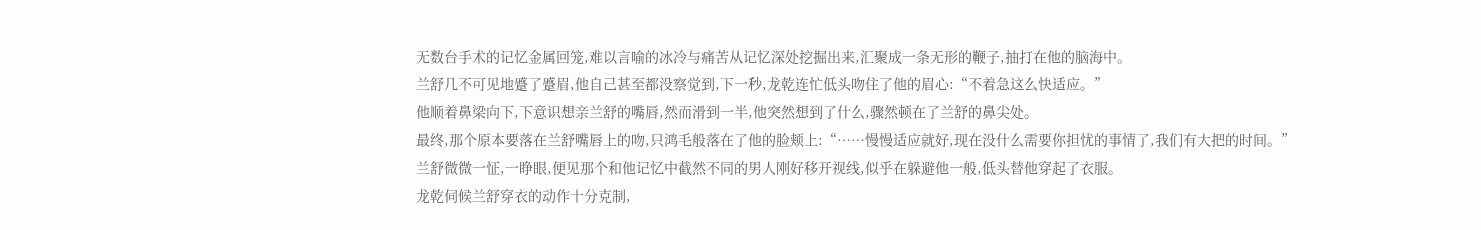无数台手术的记忆金属回笼,难以言喻的冰冷与痛苦从记忆深处挖掘出来,汇聚成一条无形的鞭子,抽打在他的脑海中。
兰舒几不可见地蹙了蹙眉,他自己甚至都没察觉到,下一秒,龙乾连忙低头吻住了他的眉心:“不着急这么快适应。”
他顺着鼻梁向下,下意识想亲兰舒的嘴唇,然而滑到一半,他突然想到了什么,骤然顿在了兰舒的鼻尖处。
最终,那个原本要落在兰舒嘴唇上的吻,只鸿毛般落在了他的脸颊上:“……慢慢适应就好,现在没什么需要你担忧的事情了,我们有大把的时间。”
兰舒微微一怔,一睁眼,便见那个和他记忆中截然不同的男人刚好移开视线,似乎在躲避他一般,低头替他穿起了衣服。
龙乾伺候兰舒穿衣的动作十分克制,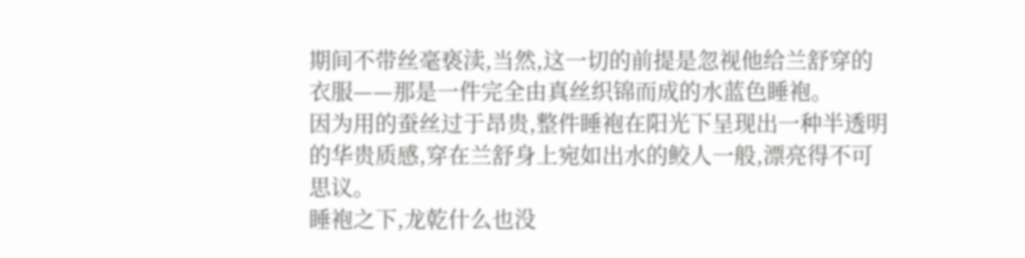期间不带丝毫亵渎,当然,这一切的前提是忽视他给兰舒穿的衣服——那是一件完全由真丝织锦而成的水蓝色睡袍。
因为用的蚕丝过于昂贵,整件睡袍在阳光下呈现出一种半透明的华贵质感,穿在兰舒身上宛如出水的鲛人一般,漂亮得不可思议。
睡袍之下,龙乾什么也没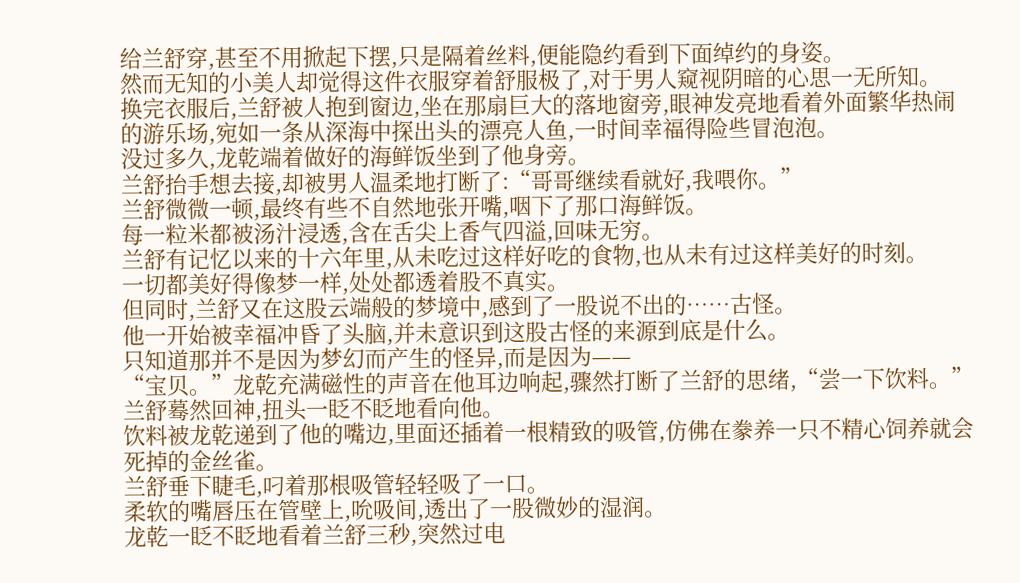给兰舒穿,甚至不用掀起下摆,只是隔着丝料,便能隐约看到下面绰约的身姿。
然而无知的小美人却觉得这件衣服穿着舒服极了,对于男人窥视阴暗的心思一无所知。
换完衣服后,兰舒被人抱到窗边,坐在那扇巨大的落地窗旁,眼神发亮地看着外面繁华热闹的游乐场,宛如一条从深海中探出头的漂亮人鱼,一时间幸福得险些冒泡泡。
没过多久,龙乾端着做好的海鲜饭坐到了他身旁。
兰舒抬手想去接,却被男人温柔地打断了:“哥哥继续看就好,我喂你。”
兰舒微微一顿,最终有些不自然地张开嘴,咽下了那口海鲜饭。
每一粒米都被汤汁浸透,含在舌尖上香气四溢,回味无穷。
兰舒有记忆以来的十六年里,从未吃过这样好吃的食物,也从未有过这样美好的时刻。
一切都美好得像梦一样,处处都透着股不真实。
但同时,兰舒又在这股云端般的梦境中,感到了一股说不出的……古怪。
他一开始被幸福冲昏了头脑,并未意识到这股古怪的来源到底是什么。
只知道那并不是因为梦幻而产生的怪异,而是因为——
“宝贝。”龙乾充满磁性的声音在他耳边响起,骤然打断了兰舒的思绪,“尝一下饮料。”
兰舒蓦然回神,扭头一眨不眨地看向他。
饮料被龙乾递到了他的嘴边,里面还插着一根精致的吸管,仿佛在豢养一只不精心饲养就会死掉的金丝雀。
兰舒垂下睫毛,叼着那根吸管轻轻吸了一口。
柔软的嘴唇压在管壁上,吮吸间,透出了一股微妙的湿润。
龙乾一眨不眨地看着兰舒三秒,突然过电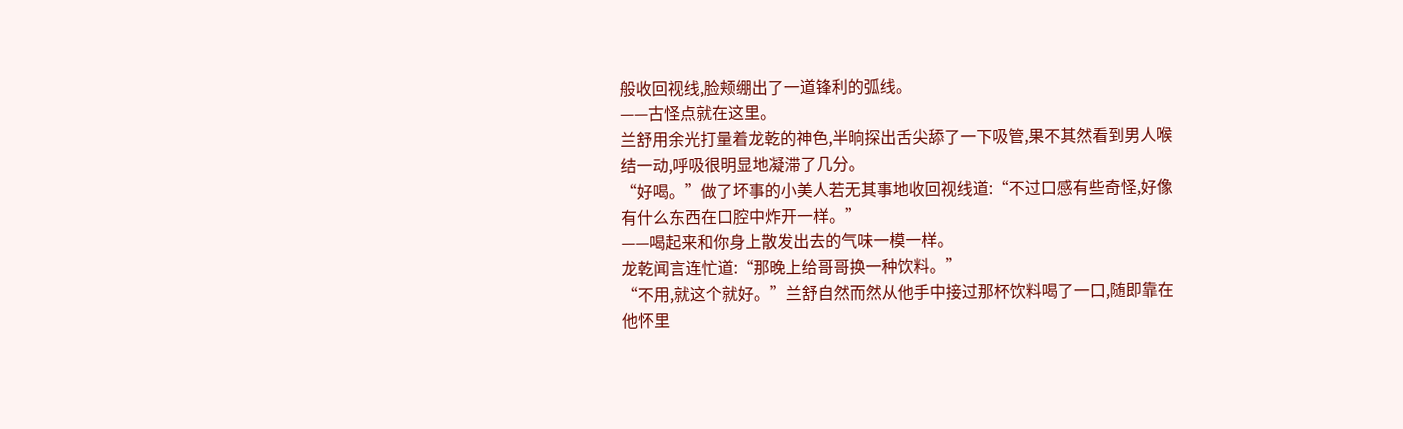般收回视线,脸颊绷出了一道锋利的弧线。
——古怪点就在这里。
兰舒用余光打量着龙乾的神色,半晌探出舌尖舔了一下吸管,果不其然看到男人喉结一动,呼吸很明显地凝滞了几分。
“好喝。”做了坏事的小美人若无其事地收回视线道:“不过口感有些奇怪,好像有什么东西在口腔中炸开一样。”
——喝起来和你身上散发出去的气味一模一样。
龙乾闻言连忙道:“那晚上给哥哥换一种饮料。”
“不用,就这个就好。”兰舒自然而然从他手中接过那杯饮料喝了一口,随即靠在他怀里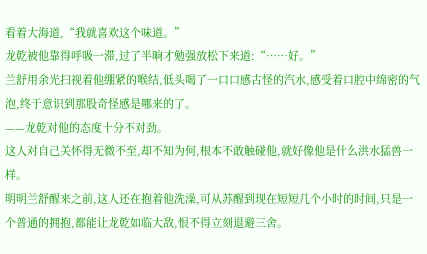看着大海道,“我就喜欢这个味道。”
龙乾被他靠得呼吸一滞,过了半晌才勉强放松下来道:“……好。”
兰舒用余光扫视着他绷紧的喉结,低头喝了一口口感古怪的汽水,感受着口腔中绵密的气泡,终于意识到那股奇怪感是哪来的了。
——龙乾对他的态度十分不对劲。
这人对自己关怀得无微不至,却不知为何,根本不敢触碰他,就好像他是什么洪水猛兽一样。
明明兰舒醒来之前,这人还在抱着他洗澡,可从苏醒到现在短短几个小时的时间,只是一个普通的拥抱,都能让龙乾如临大敌,恨不得立刻退避三舍。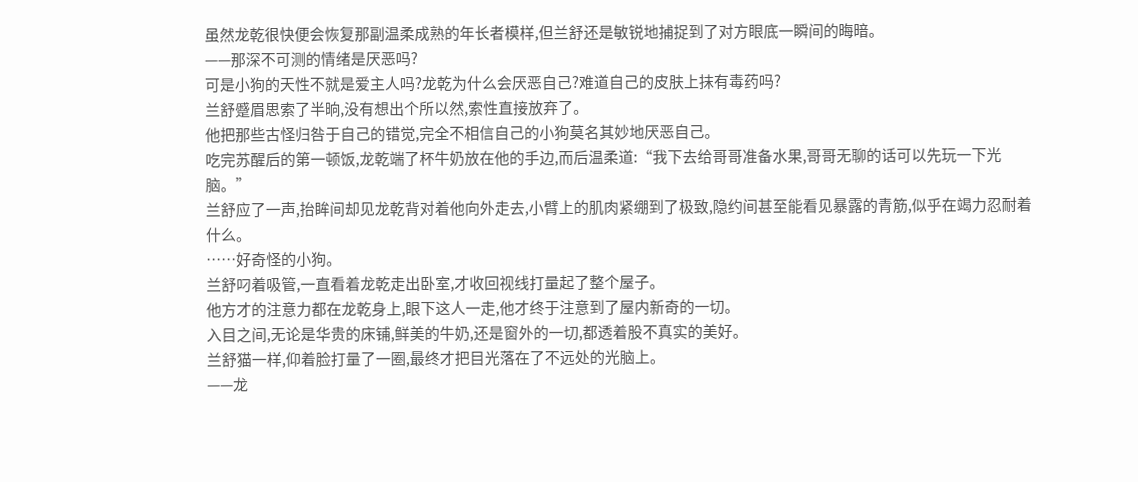虽然龙乾很快便会恢复那副温柔成熟的年长者模样,但兰舒还是敏锐地捕捉到了对方眼底一瞬间的晦暗。
——那深不可测的情绪是厌恶吗?
可是小狗的天性不就是爱主人吗?龙乾为什么会厌恶自己?难道自己的皮肤上抹有毒药吗?
兰舒蹙眉思索了半晌,没有想出个所以然,索性直接放弃了。
他把那些古怪归咎于自己的错觉,完全不相信自己的小狗莫名其妙地厌恶自己。
吃完苏醒后的第一顿饭,龙乾端了杯牛奶放在他的手边,而后温柔道:“我下去给哥哥准备水果,哥哥无聊的话可以先玩一下光脑。”
兰舒应了一声,抬眸间却见龙乾背对着他向外走去,小臂上的肌肉紧绷到了极致,隐约间甚至能看见暴露的青筋,似乎在竭力忍耐着什么。
……好奇怪的小狗。
兰舒叼着吸管,一直看着龙乾走出卧室,才收回视线打量起了整个屋子。
他方才的注意力都在龙乾身上,眼下这人一走,他才终于注意到了屋内新奇的一切。
入目之间,无论是华贵的床铺,鲜美的牛奶,还是窗外的一切,都透着股不真实的美好。
兰舒猫一样,仰着脸打量了一圈,最终才把目光落在了不远处的光脑上。
——龙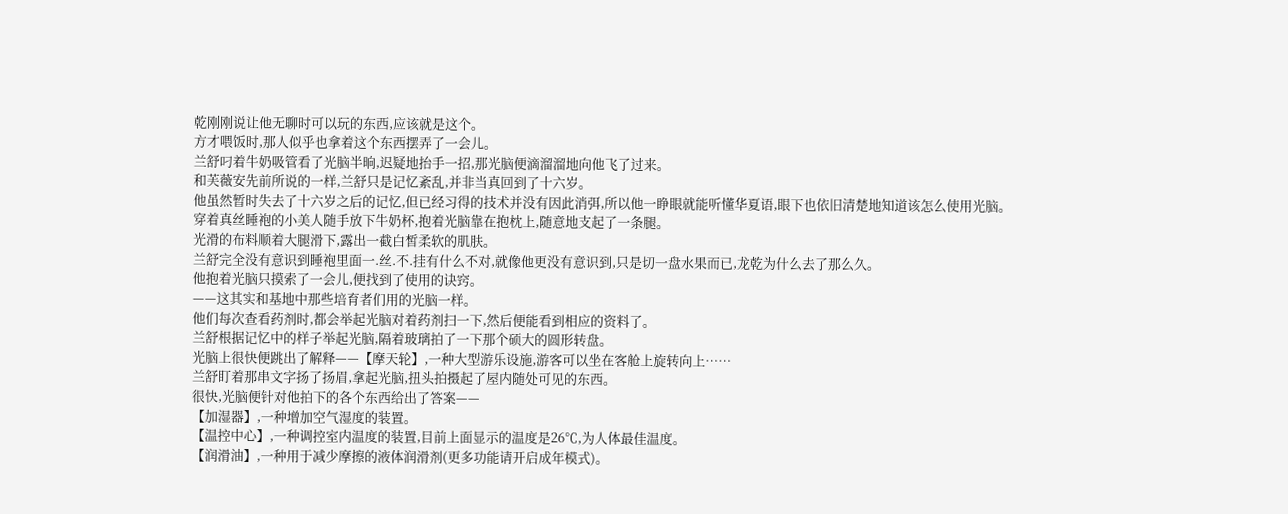乾刚刚说让他无聊时可以玩的东西,应该就是这个。
方才喂饭时,那人似乎也拿着这个东西摆弄了一会儿。
兰舒叼着牛奶吸管看了光脑半晌,迟疑地抬手一招,那光脑便滴溜溜地向他飞了过来。
和芙薇安先前所说的一样,兰舒只是记忆紊乱,并非当真回到了十六岁。
他虽然暂时失去了十六岁之后的记忆,但已经习得的技术并没有因此消弭,所以他一睁眼就能听懂华夏语,眼下也依旧清楚地知道该怎么使用光脑。
穿着真丝睡袍的小美人随手放下牛奶杯,抱着光脑靠在抱枕上,随意地支起了一条腿。
光滑的布料顺着大腿滑下,露出一截白皙柔软的肌肤。
兰舒完全没有意识到睡袍里面一.丝.不.挂有什么不对,就像他更没有意识到,只是切一盘水果而已,龙乾为什么去了那么久。
他抱着光脑只摸索了一会儿,便找到了使用的诀窍。
——这其实和基地中那些培育者们用的光脑一样。
他们每次查看药剂时,都会举起光脑对着药剂扫一下,然后便能看到相应的资料了。
兰舒根据记忆中的样子举起光脑,隔着玻璃拍了一下那个硕大的圆形转盘。
光脑上很快便跳出了解释——【摩天轮】,一种大型游乐设施,游客可以坐在客舱上旋转向上……
兰舒盯着那串文字扬了扬眉,拿起光脑,扭头拍摄起了屋内随处可见的东西。
很快,光脑便针对他拍下的各个东西给出了答案——
【加湿器】,一种增加空气湿度的装置。
【温控中心】,一种调控室内温度的装置,目前上面显示的温度是26℃,为人体最佳温度。
【润滑油】,一种用于减少摩擦的液体润滑剂(更多功能请开启成年模式)。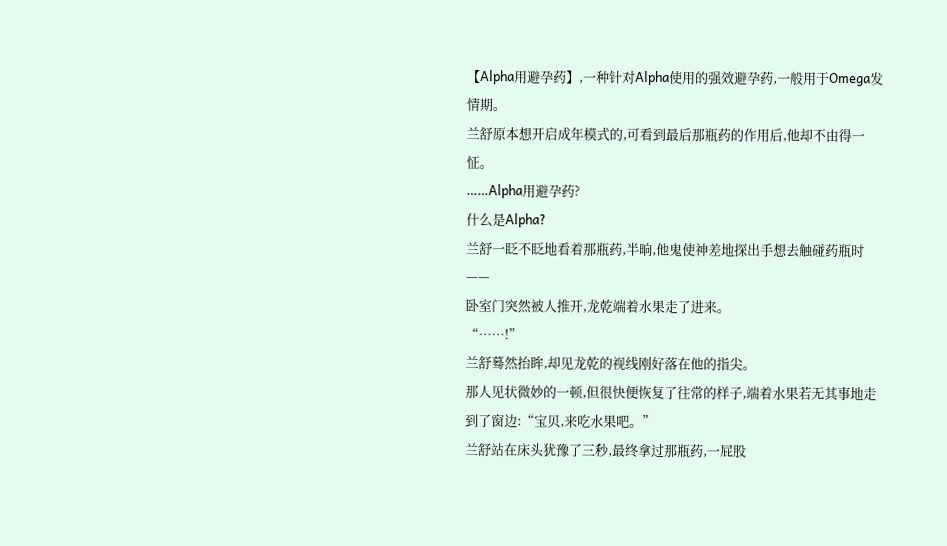【Alpha用避孕药】,一种针对Alpha使用的强效避孕药,一般用于Omega发情期。
兰舒原本想开启成年模式的,可看到最后那瓶药的作用后,他却不由得一怔。
……Alpha用避孕药?
什么是Alpha?
兰舒一眨不眨地看着那瓶药,半晌,他鬼使神差地探出手想去触碰药瓶时——
卧室门突然被人推开,龙乾端着水果走了进来。
“……!”
兰舒蓦然抬眸,却见龙乾的视线刚好落在他的指尖。
那人见状微妙的一顿,但很快便恢复了往常的样子,端着水果若无其事地走到了窗边:“宝贝,来吃水果吧。”
兰舒站在床头犹豫了三秒,最终拿过那瓶药,一屁股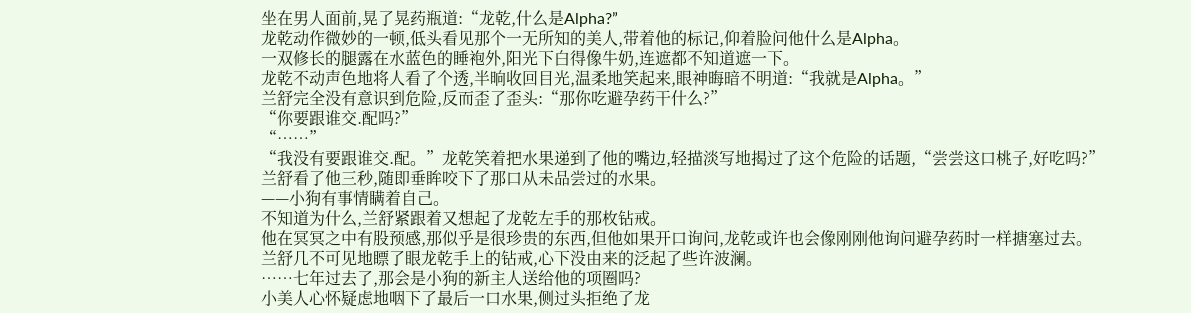坐在男人面前,晃了晃药瓶道:“龙乾,什么是Alpha?”
龙乾动作微妙的一顿,低头看见那个一无所知的美人,带着他的标记,仰着脸问他什么是Alpha。
一双修长的腿露在水蓝色的睡袍外,阳光下白得像牛奶,连遮都不知道遮一下。
龙乾不动声色地将人看了个透,半晌收回目光,温柔地笑起来,眼神晦暗不明道:“我就是Alpha。”
兰舒完全没有意识到危险,反而歪了歪头:“那你吃避孕药干什么?”
“你要跟谁交.配吗?”
“……”
“我没有要跟谁交.配。”龙乾笑着把水果递到了他的嘴边,轻描淡写地揭过了这个危险的话题,“尝尝这口桃子,好吃吗?”
兰舒看了他三秒,随即垂眸咬下了那口从未品尝过的水果。
——小狗有事情瞒着自己。
不知道为什么,兰舒紧跟着又想起了龙乾左手的那枚钻戒。
他在冥冥之中有股预感,那似乎是很珍贵的东西,但他如果开口询问,龙乾或许也会像刚刚他询问避孕药时一样搪塞过去。
兰舒几不可见地瞟了眼龙乾手上的钻戒,心下没由来的泛起了些许波澜。
……七年过去了,那会是小狗的新主人送给他的项圈吗?
小美人心怀疑虑地咽下了最后一口水果,侧过头拒绝了龙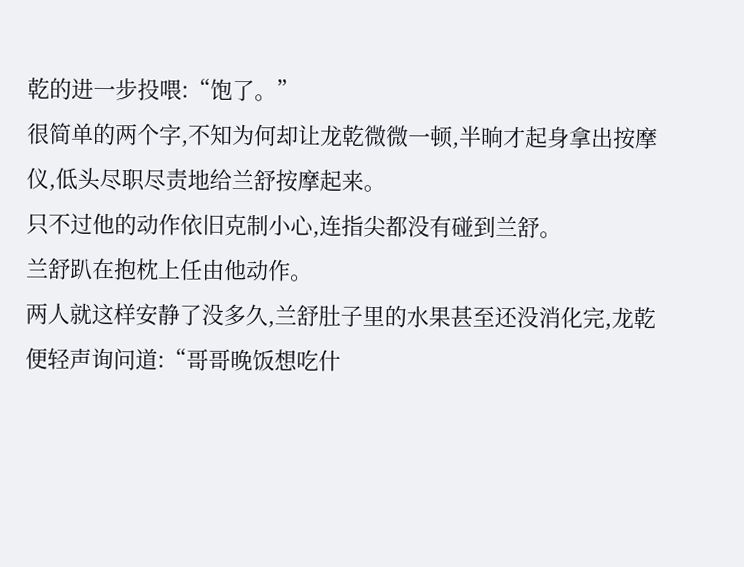乾的进一步投喂:“饱了。”
很简单的两个字,不知为何却让龙乾微微一顿,半晌才起身拿出按摩仪,低头尽职尽责地给兰舒按摩起来。
只不过他的动作依旧克制小心,连指尖都没有碰到兰舒。
兰舒趴在抱枕上任由他动作。
两人就这样安静了没多久,兰舒肚子里的水果甚至还没消化完,龙乾便轻声询问道:“哥哥晚饭想吃什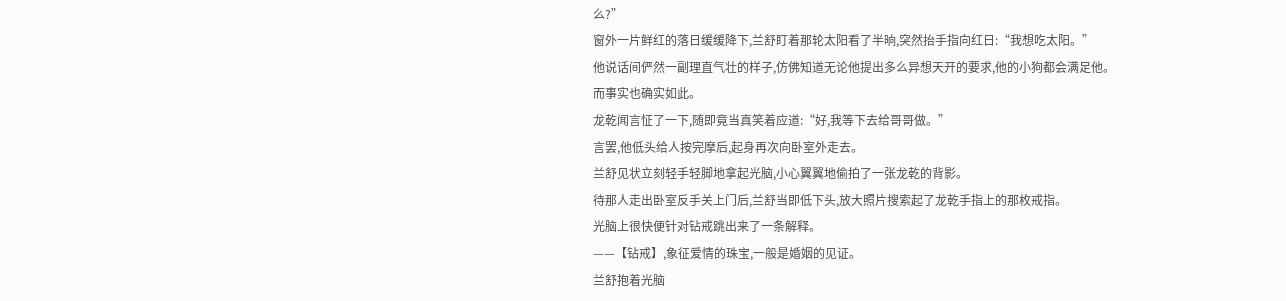么?”
窗外一片鲜红的落日缓缓降下,兰舒盯着那轮太阳看了半晌,突然抬手指向红日:“我想吃太阳。”
他说话间俨然一副理直气壮的样子,仿佛知道无论他提出多么异想天开的要求,他的小狗都会满足他。
而事实也确实如此。
龙乾闻言怔了一下,随即竟当真笑着应道:“好,我等下去给哥哥做。”
言罢,他低头给人按完摩后,起身再次向卧室外走去。
兰舒见状立刻轻手轻脚地拿起光脑,小心翼翼地偷拍了一张龙乾的背影。
待那人走出卧室反手关上门后,兰舒当即低下头,放大照片搜索起了龙乾手指上的那枚戒指。
光脑上很快便针对钻戒跳出来了一条解释。
——【钻戒】,象征爱情的珠宝,一般是婚姻的见证。
兰舒抱着光脑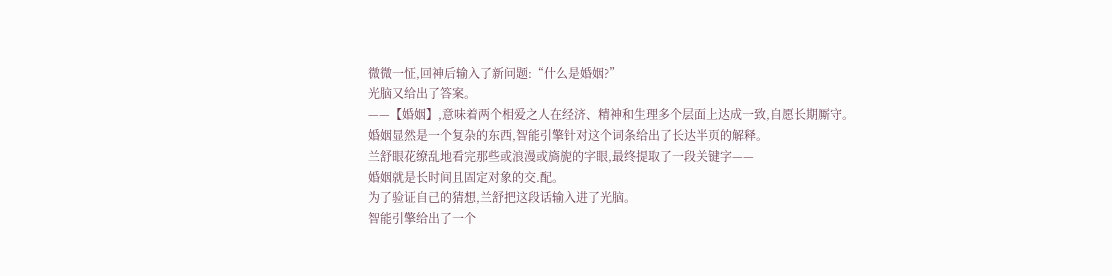微微一怔,回神后输入了新问题:“什么是婚姻?”
光脑又给出了答案。
——【婚姻】,意味着两个相爱之人在经济、精神和生理多个层面上达成一致,自愿长期厮守。
婚姻显然是一个复杂的东西,智能引擎针对这个词条给出了长达半页的解释。
兰舒眼花缭乱地看完那些或浪漫或旖旎的字眼,最终提取了一段关键字——
婚姻就是长时间且固定对象的交.配。
为了验证自己的猜想,兰舒把这段话输入进了光脑。
智能引擎给出了一个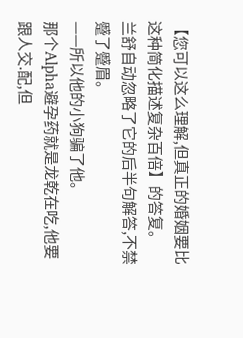【您可以这么理解,但真正的婚姻要比这种简化描述复杂百倍】的答复。
兰舒自动忽略了它的后半句解答,不禁蹙了蹙眉。
——所以他的小狗骗了他。
那个Alpha避孕药就是龙乾在吃,他要跟人交.配,但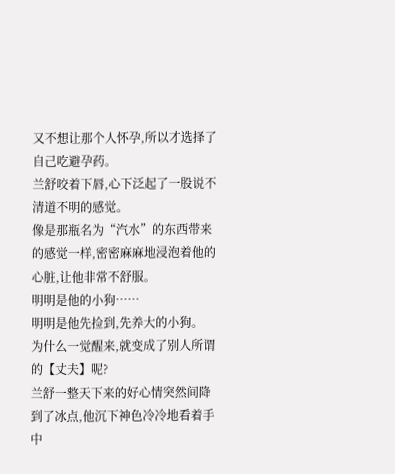又不想让那个人怀孕,所以才选择了自己吃避孕药。
兰舒咬着下唇,心下泛起了一股说不清道不明的感觉。
像是那瓶名为“汽水”的东西带来的感觉一样,密密麻麻地浸泡着他的心脏,让他非常不舒服。
明明是他的小狗……
明明是他先捡到,先养大的小狗。
为什么一觉醒来,就变成了别人所谓的【丈夫】呢?
兰舒一整天下来的好心情突然间降到了冰点,他沉下神色冷冷地看着手中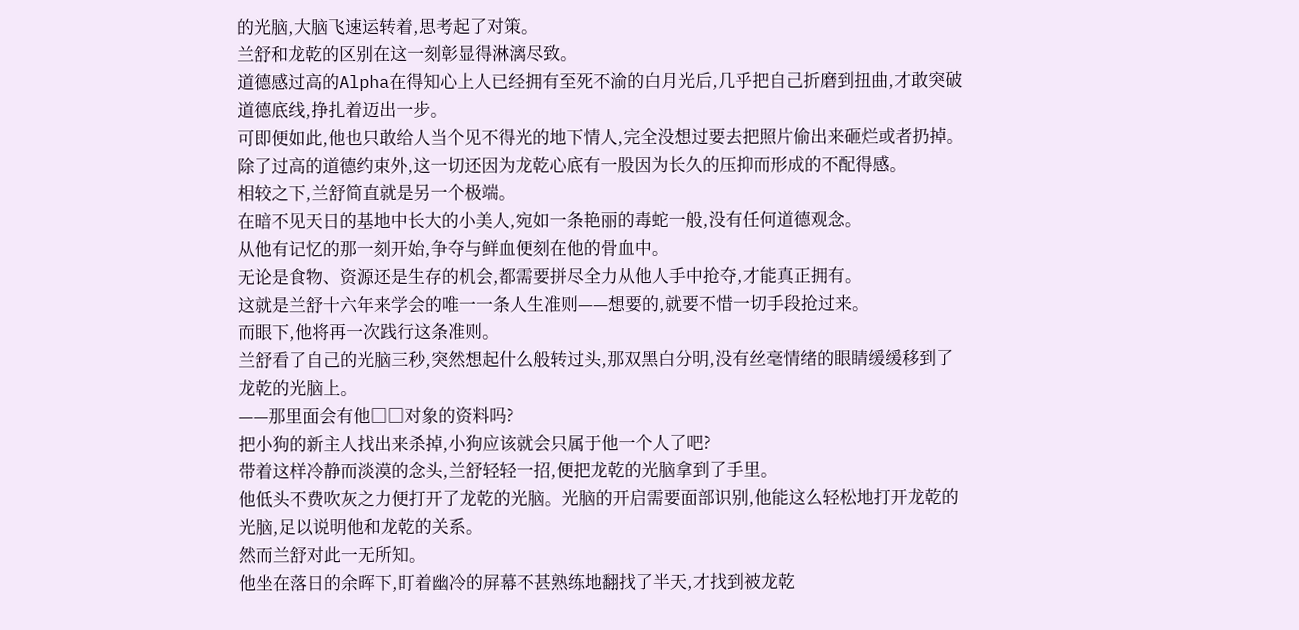的光脑,大脑飞速运转着,思考起了对策。
兰舒和龙乾的区别在这一刻彰显得淋漓尽致。
道德感过高的Alpha在得知心上人已经拥有至死不渝的白月光后,几乎把自己折磨到扭曲,才敢突破道德底线,挣扎着迈出一步。
可即便如此,他也只敢给人当个见不得光的地下情人,完全没想过要去把照片偷出来砸烂或者扔掉。
除了过高的道德约束外,这一切还因为龙乾心底有一股因为长久的压抑而形成的不配得感。
相较之下,兰舒简直就是另一个极端。
在暗不见天日的基地中长大的小美人,宛如一条艳丽的毒蛇一般,没有任何道德观念。
从他有记忆的那一刻开始,争夺与鲜血便刻在他的骨血中。
无论是食物、资源还是生存的机会,都需要拼尽全力从他人手中抢夺,才能真正拥有。
这就是兰舒十六年来学会的唯一一条人生准则——想要的,就要不惜一切手段抢过来。
而眼下,他将再一次践行这条准则。
兰舒看了自己的光脑三秒,突然想起什么般转过头,那双黑白分明,没有丝毫情绪的眼睛缓缓移到了龙乾的光脑上。
——那里面会有他□□对象的资料吗?
把小狗的新主人找出来杀掉,小狗应该就会只属于他一个人了吧?
带着这样冷静而淡漠的念头,兰舒轻轻一招,便把龙乾的光脑拿到了手里。
他低头不费吹灰之力便打开了龙乾的光脑。光脑的开启需要面部识别,他能这么轻松地打开龙乾的光脑,足以说明他和龙乾的关系。
然而兰舒对此一无所知。
他坐在落日的余晖下,盯着幽冷的屏幕不甚熟练地翻找了半天,才找到被龙乾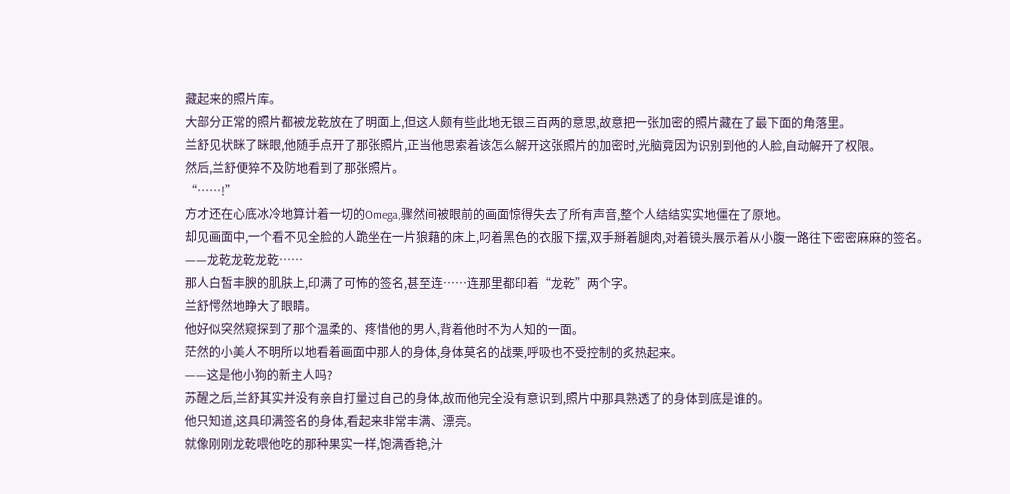藏起来的照片库。
大部分正常的照片都被龙乾放在了明面上,但这人颇有些此地无银三百两的意思,故意把一张加密的照片藏在了最下面的角落里。
兰舒见状眯了眯眼,他随手点开了那张照片,正当他思索着该怎么解开这张照片的加密时,光脑竟因为识别到他的人脸,自动解开了权限。
然后,兰舒便猝不及防地看到了那张照片。
“……!”
方才还在心底冰冷地算计着一切的Omega,骤然间被眼前的画面惊得失去了所有声音,整个人结结实实地僵在了原地。
却见画面中,一个看不见全脸的人跪坐在一片狼藉的床上,叼着黑色的衣服下摆,双手掰着腿肉,对着镜头展示着从小腹一路往下密密麻麻的签名。
——龙乾龙乾龙乾……
那人白皙丰腴的肌肤上,印满了可怖的签名,甚至连……连那里都印着“龙乾”两个字。
兰舒愕然地睁大了眼睛。
他好似突然窥探到了那个温柔的、疼惜他的男人,背着他时不为人知的一面。
茫然的小美人不明所以地看着画面中那人的身体,身体莫名的战栗,呼吸也不受控制的炙热起来。
——这是他小狗的新主人吗?
苏醒之后,兰舒其实并没有亲自打量过自己的身体,故而他完全没有意识到,照片中那具熟透了的身体到底是谁的。
他只知道,这具印满签名的身体,看起来非常丰满、漂亮。
就像刚刚龙乾喂他吃的那种果实一样,饱满香艳,汁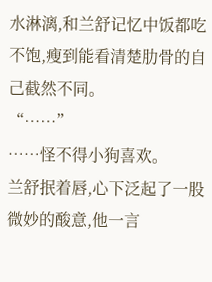水淋漓,和兰舒记忆中饭都吃不饱,瘦到能看清楚肋骨的自己截然不同。
“……”
……怪不得小狗喜欢。
兰舒抿着唇,心下泛起了一股微妙的酸意,他一言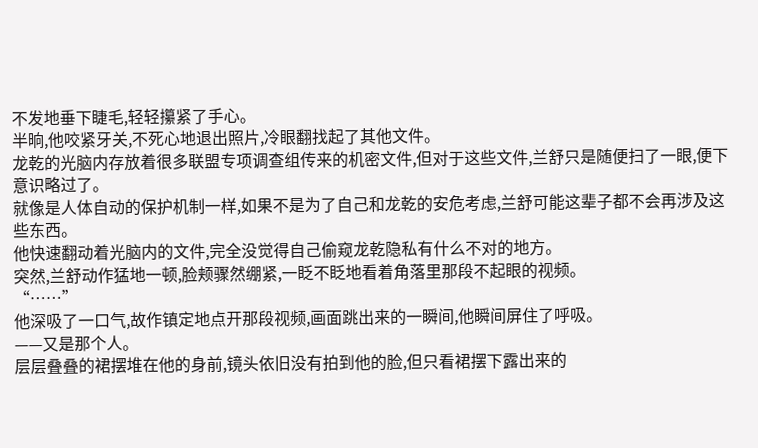不发地垂下睫毛,轻轻攥紧了手心。
半晌,他咬紧牙关,不死心地退出照片,冷眼翻找起了其他文件。
龙乾的光脑内存放着很多联盟专项调查组传来的机密文件,但对于这些文件,兰舒只是随便扫了一眼,便下意识略过了。
就像是人体自动的保护机制一样,如果不是为了自己和龙乾的安危考虑,兰舒可能这辈子都不会再涉及这些东西。
他快速翻动着光脑内的文件,完全没觉得自己偷窥龙乾隐私有什么不对的地方。
突然,兰舒动作猛地一顿,脸颊骤然绷紧,一眨不眨地看着角落里那段不起眼的视频。
“……”
他深吸了一口气,故作镇定地点开那段视频,画面跳出来的一瞬间,他瞬间屏住了呼吸。
——又是那个人。
层层叠叠的裙摆堆在他的身前,镜头依旧没有拍到他的脸,但只看裙摆下露出来的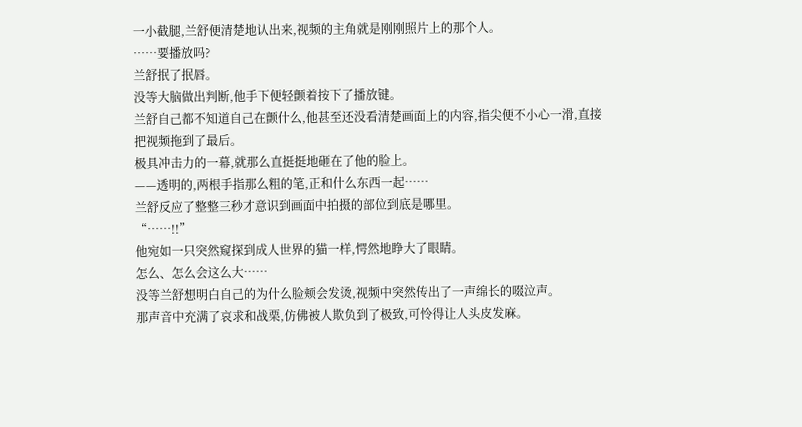一小截腿,兰舒便清楚地认出来,视频的主角就是刚刚照片上的那个人。
……要播放吗?
兰舒抿了抿唇。
没等大脑做出判断,他手下便轻颤着按下了播放键。
兰舒自己都不知道自己在颤什么,他甚至还没看清楚画面上的内容,指尖便不小心一滑,直接把视频拖到了最后。
极具冲击力的一幕,就那么直挺挺地砸在了他的脸上。
——透明的,两根手指那么粗的笔,正和什么东西一起……
兰舒反应了整整三秒才意识到画面中拍摄的部位到底是哪里。
“……!!”
他宛如一只突然窥探到成人世界的猫一样,愕然地睁大了眼睛。
怎么、怎么会这么大……
没等兰舒想明白自己的为什么脸颊会发烫,视频中突然传出了一声绵长的啜泣声。
那声音中充满了哀求和战栗,仿佛被人欺负到了极致,可怜得让人头皮发麻。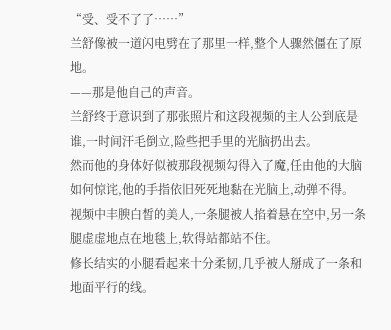“受、受不了了……”
兰舒像被一道闪电劈在了那里一样,整个人骤然僵在了原地。
——那是他自己的声音。
兰舒终于意识到了那张照片和这段视频的主人公到底是谁,一时间汗毛倒立,险些把手里的光脑扔出去。
然而他的身体好似被那段视频勾得入了魔,任由他的大脑如何惊诧,他的手指依旧死死地黏在光脑上,动弹不得。
视频中丰腴白皙的美人,一条腿被人掐着悬在空中,另一条腿虚虚地点在地毯上,软得站都站不住。
修长结实的小腿看起来十分柔韧,几乎被人掰成了一条和地面平行的线。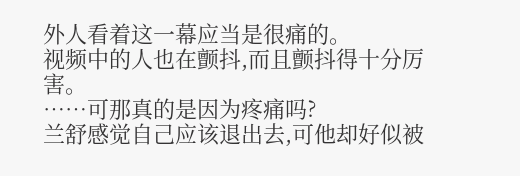外人看着这一幕应当是很痛的。
视频中的人也在颤抖,而且颤抖得十分厉害。
……可那真的是因为疼痛吗?
兰舒感觉自己应该退出去,可他却好似被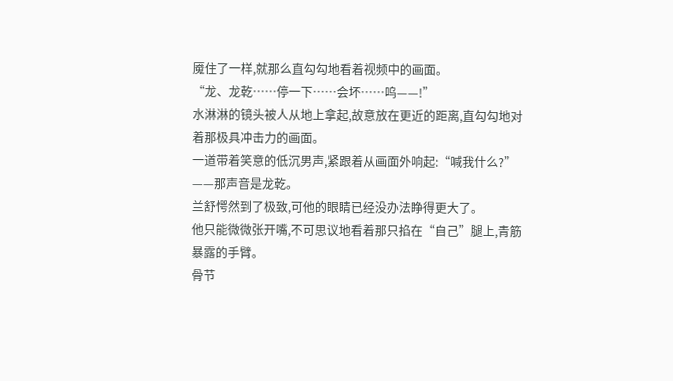魇住了一样,就那么直勾勾地看着视频中的画面。
“龙、龙乾……停一下……会坏……呜——!”
水淋淋的镜头被人从地上拿起,故意放在更近的距离,直勾勾地对着那极具冲击力的画面。
一道带着笑意的低沉男声,紧跟着从画面外响起:“喊我什么?”
——那声音是龙乾。
兰舒愕然到了极致,可他的眼睛已经没办法睁得更大了。
他只能微微张开嘴,不可思议地看着那只掐在“自己”腿上,青筋暴露的手臂。
骨节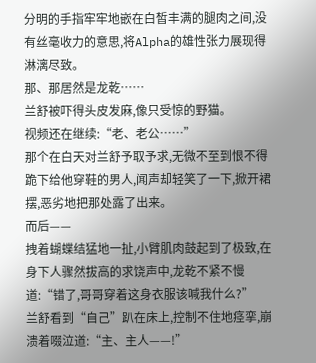分明的手指牢牢地嵌在白皙丰满的腿肉之间,没有丝毫收力的意思,将Alpha的雄性张力展现得淋漓尽致。
那、那居然是龙乾……
兰舒被吓得头皮发麻,像只受惊的野猫。
视频还在继续:“老、老公……”
那个在白天对兰舒予取予求,无微不至到恨不得跪下给他穿鞋的男人,闻声却轻笑了一下,掀开裙摆,恶劣地把那处露了出来。
而后——
拽着蝴蝶结猛地一扯,小臂肌肉鼓起到了极致,在身下人骤然拔高的求饶声中,龙乾不紧不慢道:“错了,哥哥穿着这身衣服该喊我什么?”
兰舒看到“自己”趴在床上,控制不住地痉挛,崩溃着啜泣道:“主、主人——!”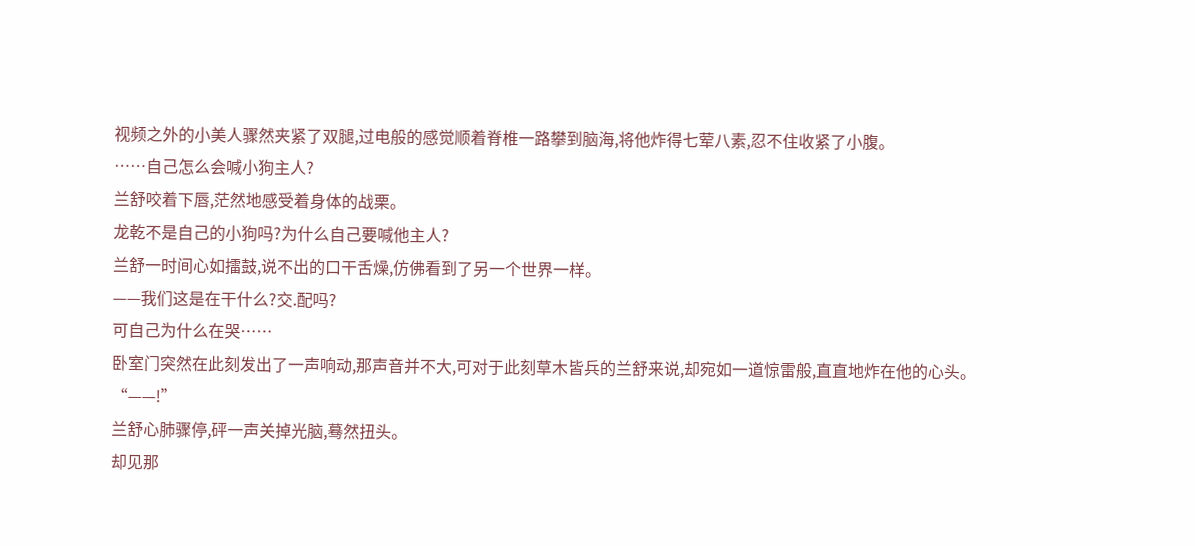视频之外的小美人骤然夹紧了双腿,过电般的感觉顺着脊椎一路攀到脑海,将他炸得七荤八素,忍不住收紧了小腹。
……自己怎么会喊小狗主人?
兰舒咬着下唇,茫然地感受着身体的战栗。
龙乾不是自己的小狗吗?为什么自己要喊他主人?
兰舒一时间心如擂鼓,说不出的口干舌燥,仿佛看到了另一个世界一样。
——我们这是在干什么?交.配吗?
可自己为什么在哭……
卧室门突然在此刻发出了一声响动,那声音并不大,可对于此刻草木皆兵的兰舒来说,却宛如一道惊雷般,直直地炸在他的心头。
“——!”
兰舒心肺骤停,砰一声关掉光脑,蓦然扭头。
却见那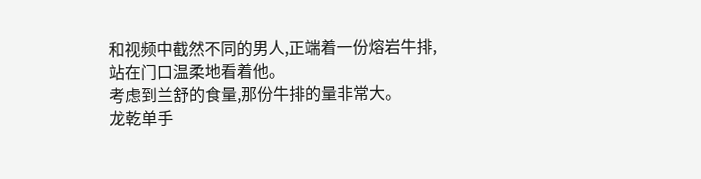和视频中截然不同的男人,正端着一份熔岩牛排,站在门口温柔地看着他。
考虑到兰舒的食量,那份牛排的量非常大。
龙乾单手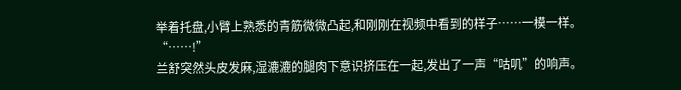举着托盘,小臂上熟悉的青筋微微凸起,和刚刚在视频中看到的样子……一模一样。
“……!”
兰舒突然头皮发麻,湿漉漉的腿肉下意识挤压在一起,发出了一声“咕叽”的响声。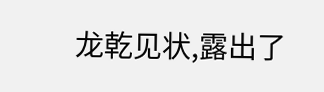龙乾见状,露出了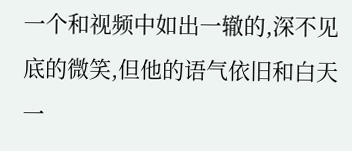一个和视频中如出一辙的,深不见底的微笑,但他的语气依旧和白天一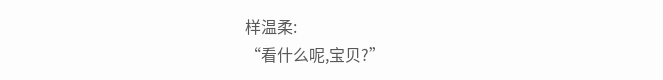样温柔:
“看什么呢,宝贝?”